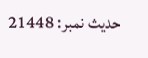حدیث نمبر: 21448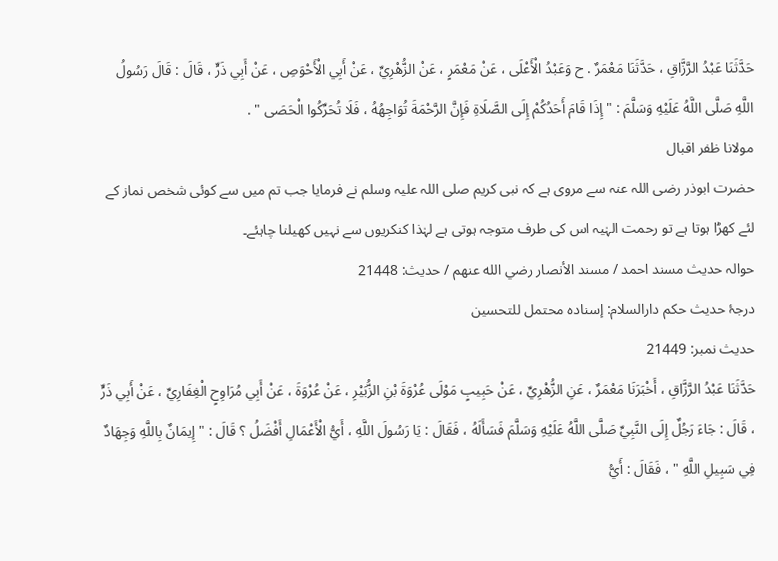حَدَّثَنَا عَبْدُ الرَّزَّاقِ ، حَدَّثَنَا مَعْمَرٌ . ح وَعَبْدُ الْأَعْلَى ، عَنْ مَعْمَرٍ ، عَنْ الزُّهْرِيِّ ، عَنْ أَبِي الْأَحْوَصِ ، عَنْ أَبِي ذَرٍّ ، قَالَ : قَالَ رَسُولُ اللَّهِ صَلَّى اللَّهُ عَلَيْهِ وَسَلَّمَ : " إِذَا قَامَ أَحَدُكُمْ إِلَى الصَّلَاةِ فَإِنَّ الرَّحْمَةَ تُوَاجِهُهُ ، فَلَا تُحَرِّكُوا الْحَصَى " .
مولانا ظفر اقبال
حضرت ابوذر رضی اللہ عنہ سے مروی ہے کہ نبی کریم صلی اللہ علیہ وسلم نے فرمایا جب تم میں سے کوئی شخص نماز کے لئے کھڑا ہوتا ہے تو رحمت الہٰیہ اس کی طرف متوجہ ہوتی ہے لہٰذا کنکریوں سے نہیں کھیلنا چاہئے۔
حوالہ حدیث مسند احمد / مسند الأنصار رضي الله عنهم / حدیث: 21448
درجۂ حدیث حکم دارالسلام: إسناده محتمل للتحسين
حدیث نمبر: 21449
حَدَّثَنَا عَبْدُ الرَّزَّاقِ ، أَخْبَرَنَا مَعْمَرٌ ، عَنِ الزُّهْرِيِّ ، عَنْ حَبِيبٍ مَوْلَى عُرْوَةَ بْنِ الزُّبَيْرِ ، عَنْ عُرْوَةَ ، عَنْ أَبِي مُرَاوِحٍ الْغِفَارِيِّ ، عَنْ أَبِي ذَرٍّ ، قَالَ : جَاءَ رَجُلٌ إِلَى النَّبِيِّ صَلَّى اللَّهُ عَلَيْهِ وَسَلَّمَ فَسَأَلَهُ ، فَقَالَ : يَا رَسُولَ اللَّهِ ، أَيُّ الْأَعْمَالِ أَفْضَلُ ؟ قَالَ : " إِيمَانٌ بِاللَّهِ وَجِهَادٌ فِي سَبِيلِ اللَّهِ " ، فَقَالَ : أَيُّ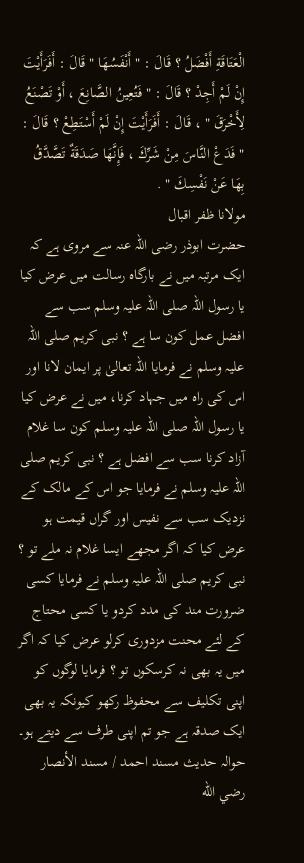الْعَتَاقَةِ أَفْضَلُ ؟ قَالَ : " أَنْفَسُهَا " قَالَ : أَفَرَأَيْتَ إِنْ لَمْ أَجِدْ ؟ قَالَ : " فَتُعِينُ الصَّانِعَ ، أَوْ تَصْنَعُ لِأَخْرَقَ " ، قَالَ : أَفَرَأَيْتَ إِنْ لَمْ أَسْتَطِعْ ؟ قَالَ : " فَدَعْ النَّاسَ مِنْ شَرِّكَ ، فَإِنَّهَا صَدَقَةٌ تَصَّدَّقُ بِهَا عَنْ نَفْسِكَ " .
مولانا ظفر اقبال
حضرت ابوذر رضی اللہ عنہ سے مروی ہے کہ ایک مرتبہ میں نے بارگاہ رسالت میں عرض کیا یا رسول اللہ صلی اللہ علیہ وسلم سب سے افضل عمل کون سا ہے ؟ نبی کریم صلی اللہ علیہ وسلم نے فرمایا اللہ تعالیٰ پر ایمان لانا اور اس کی راہ میں جہاد کرنا، میں نے عرض کیا یا رسول اللہ صلی اللہ علیہ وسلم کون سا غلام آزاد کرنا سب سے افضل ہے ؟ نبی کریم صلی اللہ علیہ وسلم نے فرمایا جو اس کے مالک کے نزدیک سب سے نفیس اور گراں قیمت ہو عرض کیا کہ اگر مجھے ایسا غلام نہ ملے تو ؟ نبی کریم صلی اللہ علیہ وسلم نے فرمایا کسی ضرورت مند کی مدد کردو یا کسی محتاج کے لئے محنت مزدوری کرلو عرض کیا کہ اگر میں یہ بھی نہ کرسکوں تو ؟ فرمایا لوگوں کو اپنی تکلیف سے محفوظ رکھو کیونکہ یہ بھی ایک صدقہ ہے جو تم اپنی طرف سے دیتے ہو۔
حوالہ حدیث مسند احمد / مسند الأنصار رضي الله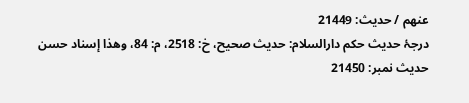عنهم / حدیث: 21449
درجۂ حدیث حکم دارالسلام: حديث صحيح، خ: 2518، م: 84، وهذا إسناد حسن
حدیث نمبر: 21450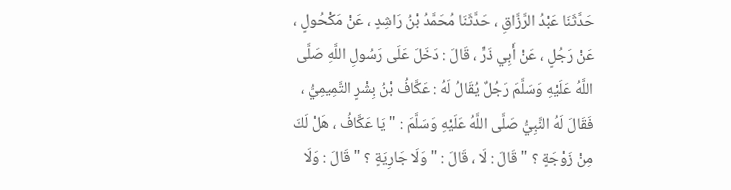حَدَّثَنَا عَبْدُ الرَّزَّاقِ ، حَدَّثَنَا مُحَمَّدُ بْنُ رَاشِدٍ ، عَنْ مَكْحُولٍ ، عَنْ رَجُلٍ ، عَنْ أَبِي ذَرٍّ ، قَالَ : دَخَلَ عَلَى رَسُولِ اللَّهِ صَلَّى اللَّهُ عَلَيْهِ وَسَلَّمَ رَجُلٌ يُقَالُ لَهُ : عَكَّافُ بْنُ بِشْرٍ التَّمِيمِيُّ ، فَقَالَ لَهُ النَّبِيُّ صَلَّى اللَّهُ عَلَيْهِ وَسَلَّمَ : " يَا عَكَّافُ ، هَلْ لَكَ مِنْ زَوْجَةٍ ؟ " قَالَ : لَا ، قَالَ : " وَلَا جَارِيَةٍ ؟ " قَالَ : وَلَا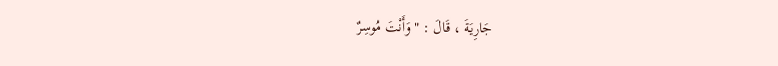جَارِيَةَ ، قَالَ : " وَأَنْتَ مُوسِرٌ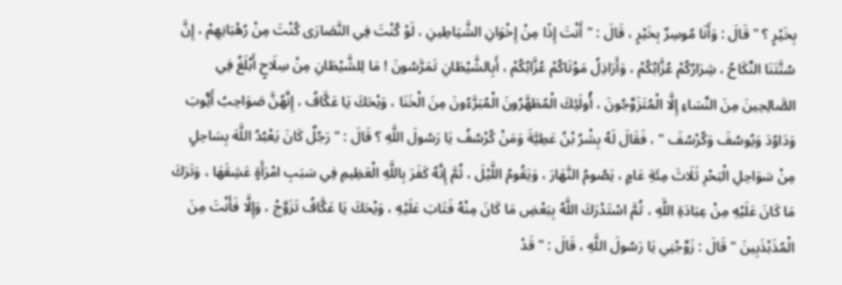بِخَيْرٍ ؟ " قَالَ : وَأَنَا مُوسِرٌ بِخَيْرٍ ، قَالَ : " أَنْتَ إِذًا مِنْ إِخْوَانِ الشَّيَاطِينِ ، لَوْ كُنْتَ فِي النَّصَارَى كُنْتَ مِنْ رُهْبَانِهِمْ ، إِنَّ سُنَّتَنَا النِّكَاحُ ، شِرَارُكُمْ عُزَّابُكُمْ ، وَأَرَاذِلُ مَوْتَاكُمْ عُزَّابُكُمْ ، أَبِالشَّيْطَانِ تَمَرَّسُونَ ! مَا لِلشَّيْطَانِ مِنْ سِلَاحٍ أَبْلَغُ فِي الصَّالِحِينَ مِنَ النِّسَاءِ إِلَّا الْمُتَزَوِّجُونَ ، أُولَئِكَ الْمُطَهَّرُونَ الْمُبَرَّءُونَ مِنَ الْخَنَا ، وَيْحَكَ يَا عَكَّافُ ، إِنَّهُنَّ صَوَاحِبُ أَيُّوبَ وَدَاوُدَ وَيُوسُفَ وَكُرْسُفَ " ، فَقَالَ لَهُ بِشْرُ بْنُ عَطِيَّةَ وَمَنْ كُرْسُفُ يَا رَسُولَ اللَّهِ ؟ قَالَ : " رَجُلٌ كَانَ يَعْبُدُ اللَّهَ بِسَاحِلٍ مِنْ سَوَاحِلِ الْبَحْرِ ثَلَاثَ مِئَةِ عَامٍ ، يَصُومُ النَّهَارَ ، وَيَقُومُ اللَّيْلَ ، ثُمَّ إِنَّهُ كَفَرَ بِاللَّهِ الْعَظِيمِ فِي سَبَبِ امْرَأَةٍ عَشِقَهَا ، وَتَرَكَ مَا كَانَ عَلَيْهِ مِنْ عِبَادَةِ اللَّهِ ، ثُمَّ اسْتَدْرَكَ اللَّهُ بِبَعْضِ مَا كَانَ مِنْهُ فَتَابَ عَلَيْهِ ، وَيْحَكَ يَا عَكَّافُ تَزَوَّجْ ، وَإِلَّا فَأَنْتَ مِنَ الْمُذَبْذَبِينَ " قَالَ : زَوِّجْنِي يَا رَسُولَ اللَّهِ ، قَالَ : " قَدْ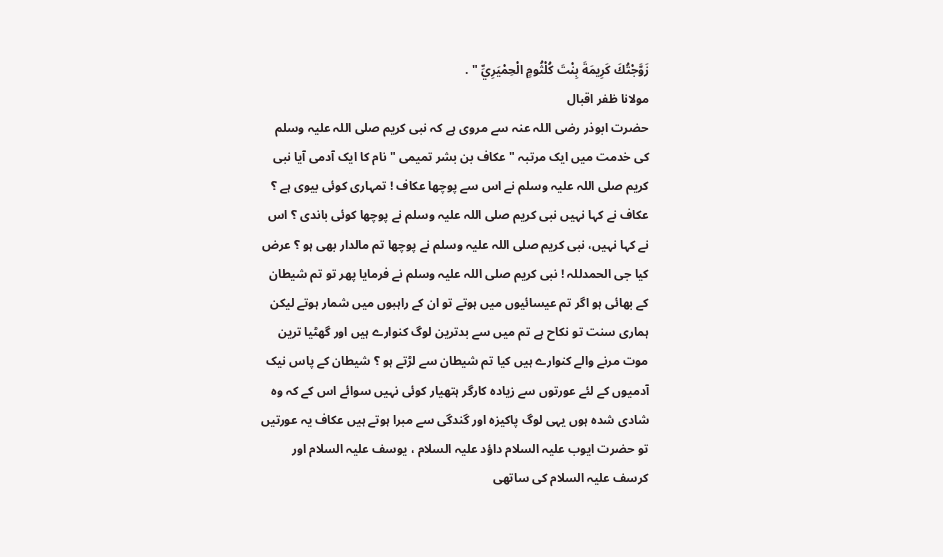زَوَّجْتُكَ كَرِيمَةَ بِنْتَ كُلْثُومٍ الْحِمْيَرِيِّ " .
مولانا ظفر اقبال
حضرت ابوذر رضی اللہ عنہ سے مروی ہے کہ نبی کریم صلی اللہ علیہ وسلم کی خدمت میں ایک مرتبہ " عکاف بن بشر تمیمی " نام کا ایک آدمی آیا نبی کریم صلی اللہ علیہ وسلم نے اس سے پوچھا عکاف ! تمہاری کوئی بیوی ہے ؟ عکاف نے کہا نہیں نبی کریم صلی اللہ علیہ وسلم نے پوچھا کوئی باندی ؟ اس نے کہا نہیں، نبی کریم صلی اللہ علیہ وسلم نے پوچھا تم مالدار بھی ہو ؟ عرض کیا جی الحمدللہ ! نبی کریم صلی اللہ علیہ وسلم نے فرمایا پھر تو تم شیطان کے بھائی ہو اگر تم عیسائیوں میں ہوتے تو ان کے راہبوں میں شمار ہوتے لیکن ہماری سنت تو نکاح ہے تم میں سے بدترین لوگ کنوارے ہیں اور گھٹیا ترین موت مرنے والے کنوارے ہیں کیا تم شیطان سے لڑتے ہو ؟ شیطان کے پاس نیک آدمیوں کے لئے عورتوں سے زیادہ کارگر ہتھیار کوئی نہیں سوائے اس کے کہ وہ شادی شدہ ہوں یہی لوگ پاکیزہ اور گندگی سے مبرا ہوتے ہیں عکاف یہ عورتیں تو حضرت ایوب علیہ السلام داؤد علیہ السلام ، یوسف علیہ السلام اور کرسف علیہ السلام کی ساتھی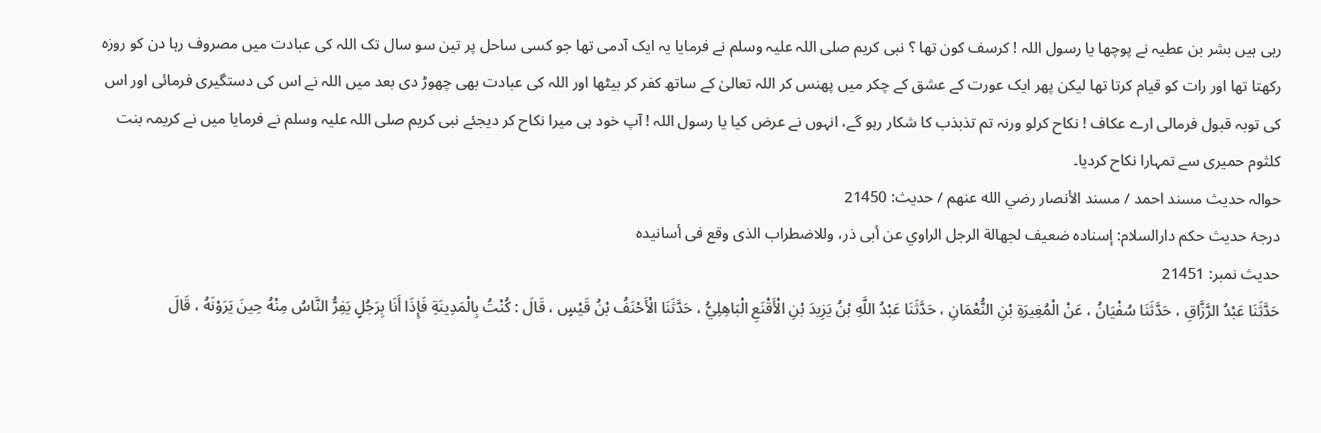رہی ہیں بشر بن عطیہ نے پوچھا یا رسول اللہ ! کرسف کون تھا ؟ نبی کریم صلی اللہ علیہ وسلم نے فرمایا یہ ایک آدمی تھا جو کسی ساحل پر تین سو سال تک اللہ کی عبادت میں مصروف رہا دن کو روزہ رکھتا تھا اور رات کو قیام کرتا تھا لیکن پھر ایک عورت کے عشق کے چکر میں پھنس کر اللہ تعالیٰ کے ساتھ کفر کر بیٹھا اور اللہ کی عبادت بھی چھوڑ دی بعد میں اللہ نے اس کی دستگیری فرمائی اور اس کی توبہ قبول فرمالی ارے عکاف ! نکاح کرلو ورنہ تم تذبذب کا شکار رہو گے، انہوں نے عرض کیا یا رسول اللہ ! آپ خود ہی میرا نکاح کر دیجئے نبی کریم صلی اللہ علیہ وسلم نے فرمایا میں نے کریمہ بنت کلثوم حمیری سے تمہارا نکاح کردیا۔
حوالہ حدیث مسند احمد / مسند الأنصار رضي الله عنهم / حدیث: 21450
درجۂ حدیث حکم دارالسلام: إسناده ضعيف لجهالة الرجل الراوي عن أبى ذر، وللاضطراب الذى وقع فى أسانيده
حدیث نمبر: 21451
حَدَّثَنَا عَبْدُ الرَّزَّاقِ ، حَدَّثَنَا سُفْيَانُ ، عَنْ الْمُغِيرَةِ بْنِ النُّعْمَانِ ، حَدَّثَنَا عَبْدُ اللَّهِ بْنُ يَزِيدَ بْنِ الْأَقْنَعِ الْبَاهِلِيُّ ، حَدَّثَنَا الْأَحْنَفُ بْنُ قَيْسٍ ، قَالَ : كُنْتُ بِالْمَدِينَةِ فَإِذَا أَنَا بِرَجُلٍ يَفِرُّ النَّاسُ مِنْهُ حِينَ يَرَوْنَهُ ، قَالَ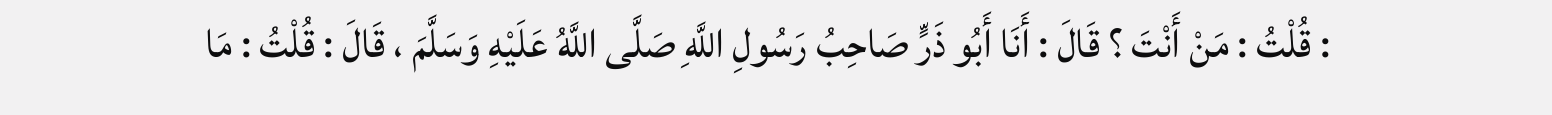: قُلْتُ : مَنْ أَنْتَ ؟ قَالَ : أَنَا أَبُو ذَرٍّ صَاحِبُ رَسُولِ اللَّهِ صَلَّى اللَّهُ عَلَيْهِ وَسَلَّمَ ، قَالَ : قُلْتُ : مَا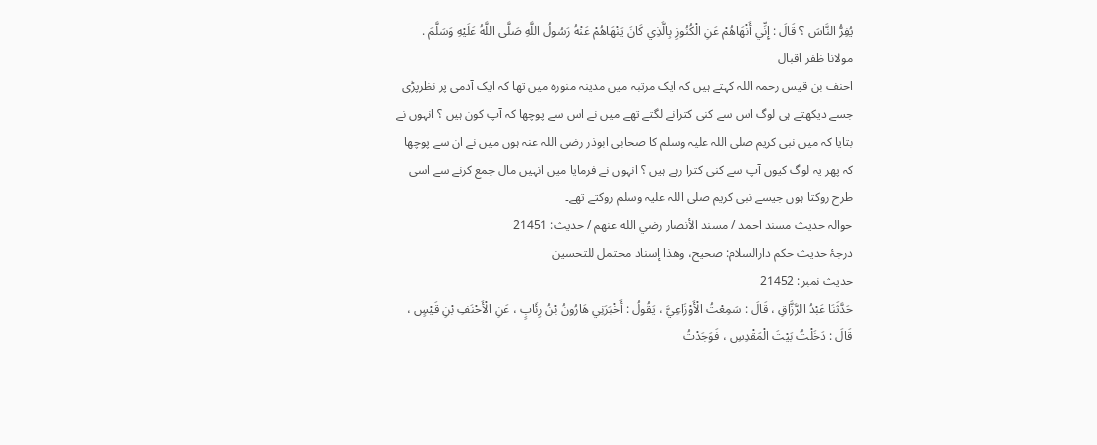يُفِرُّ النَّاسَ ؟ قَالَ : إِنِّي أَنْهَاهُمْ عَنِ الْكُنُوزِ بِالَّذِي كَانَ يَنْهَاهُمْ عَنْهُ رَسُولُ اللَّهِ صَلَّى اللَّهُ عَلَيْهِ وَسَلَّمَ .
مولانا ظفر اقبال
احنف بن قیس رحمہ اللہ کہتے ہیں کہ ایک مرتبہ میں مدینہ منورہ میں تھا کہ ایک آدمی پر نظرپڑی جسے دیکھتے ہی لوگ اس سے کنی کترانے لگتے تھے میں نے اس سے پوچھا کہ آپ کون ہیں ؟ انہوں نے بتایا کہ میں نبی کریم صلی اللہ علیہ وسلم کا صحابی ابوذر رضی اللہ عنہ ہوں میں نے ان سے پوچھا کہ پھر یہ لوگ کیوں آپ سے کنی کترا رہے ہیں ؟ انہوں نے فرمایا میں انہیں مال جمع کرنے سے اسی طرح روکتا ہوں جیسے نبی کریم صلی اللہ علیہ وسلم روکتے تھے۔
حوالہ حدیث مسند احمد / مسند الأنصار رضي الله عنهم / حدیث: 21451
درجۂ حدیث حکم دارالسلام: صحيح، وهذا إسناد محتمل للتحسين
حدیث نمبر: 21452
حَدَّثَنَا عَبْدُ الرَّزَّاقِ ، قَالَ : سَمِعْتُ الْأَوْزَاعِيَّ ، يَقُولُ : أَخْبَرَنِي هَارُونُ بْنُ رِئَابٍ ، عَنِ الْأَحْنَفِ بْنِ قَيْسٍ ، قَالَ : دَخَلْتُ بَيْتَ الْمَقْدِسِ ، فَوَجَدْتُ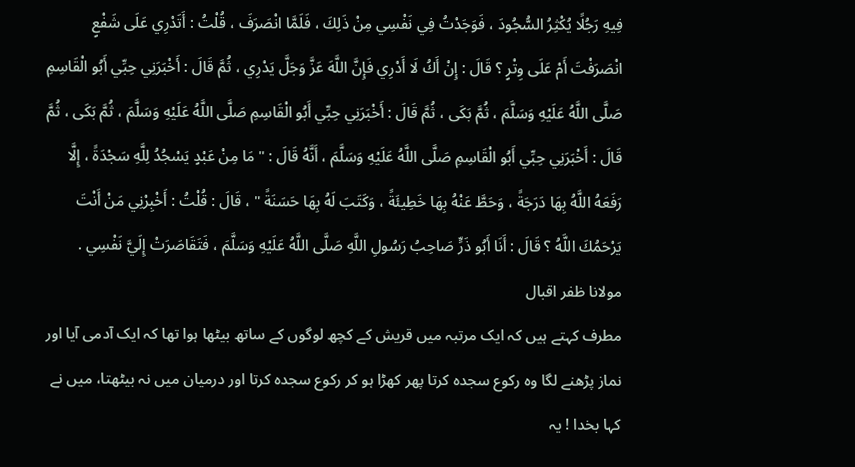فِيهِ رَجُلًا يُكْثِرُ السُّجُودَ ، فَوَجَدْتُ فِي نَفْسِي مِنْ ذَلِكَ ، فَلَمَّا انْصَرَفَ ، قُلْتُ : أَتَدْرِي عَلَى شَفْعٍ انْصَرَفْتَ أَمْ عَلَى وِتْرٍ ؟ قَالَ : إِنْ أَكُ لَا أَدْرِي فَإِنَّ اللَّهَ عَزَّ وَجَلَّ يَدْرِي ، ثُمَّ قَالَ : أَخْبَرَنِي حِبِّي أَبُو الْقَاسِمِ صَلَّى اللَّهُ عَلَيْهِ وَسَلَّمَ ، ثُمَّ بَكَى ، ثُمَّ قَالَ : أَخْبَرَنِي حِبِّي أَبُو الْقَاسِمِ صَلَّى اللَّهُ عَلَيْهِ وَسَلَّمَ ، ثُمَّ بَكَى ، ثُمَّ قَالَ : أَخْبَرَنِي حِبِّي أَبُو الْقَاسِمِ صَلَّى اللَّهُ عَلَيْهِ وَسَلَّمَ ، أَنَّهُ قَالَ : " مَا مِنْ عَبْدٍ يَسْجُدُ لِلَّهِ سَجْدَةً ، إِلَّا رَفَعَهُ اللَّهُ بِهَا دَرَجَةً ، وَحَطَّ عَنْهُ بِهَا خَطِيئَةً ، وَكَتَبَ لَهُ بِهَا حَسَنَةً " ، قَالَ : قُلْتُ : أَخْبِرْنِي مَنْ أَنْتَ يَرْحَمُكَ اللَّهُ ؟ قَالَ : أَنَا أَبُو ذَرٍّ صَاحِبُ رَسُولِ اللَّهِ صَلَّى اللَّهُ عَلَيْهِ وَسَلَّمَ ، فَتَقَاصَرَتْ إِلَيَّ نَفْسِي .
مولانا ظفر اقبال
مطرف کہتے ہیں کہ ایک مرتبہ میں قریش کے کچھ لوگوں کے ساتھ بیٹھا ہوا تھا کہ ایک آدمی آیا اور نماز پڑھنے لگا وہ رکوع سجدہ کرتا پھر کھڑا ہو کر رکوع سجدہ کرتا اور درمیان میں نہ بیٹھتا، میں نے کہا بخدا ! یہ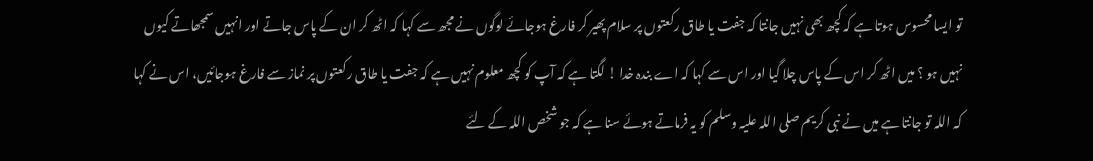تو ایسا محسوس ہوتا ہے کہ کچھ بھی نہیں جانتا کہ جفت یا طاق رکعتوں پر سلام پھیر کر فارغ ہوجائے لوگوں نے مجھ سے کہا کہ اٹھ کر ان کے پاس جاتے اور انہیں سمجھاتے کیوں نہیں ہو ؟ میں اٹھ کر اس کے پاس چلا گیا اور اس سے کہا کہ اے بندہ خدا ! لگتا ہے کہ آپ کو کچھ معلوم نہیں ہے کہ جفت یا طاق رکعتوں پر نماز سے فارغ ہوجائیں، اس نے کہا کہ اللہ تو جانتا ہے میں نے نبی کریم صلی اللہ علیہ وسلم کو یہ فرماتے ہوئے سنا ہے کہ جو شخص اللہ کے لئے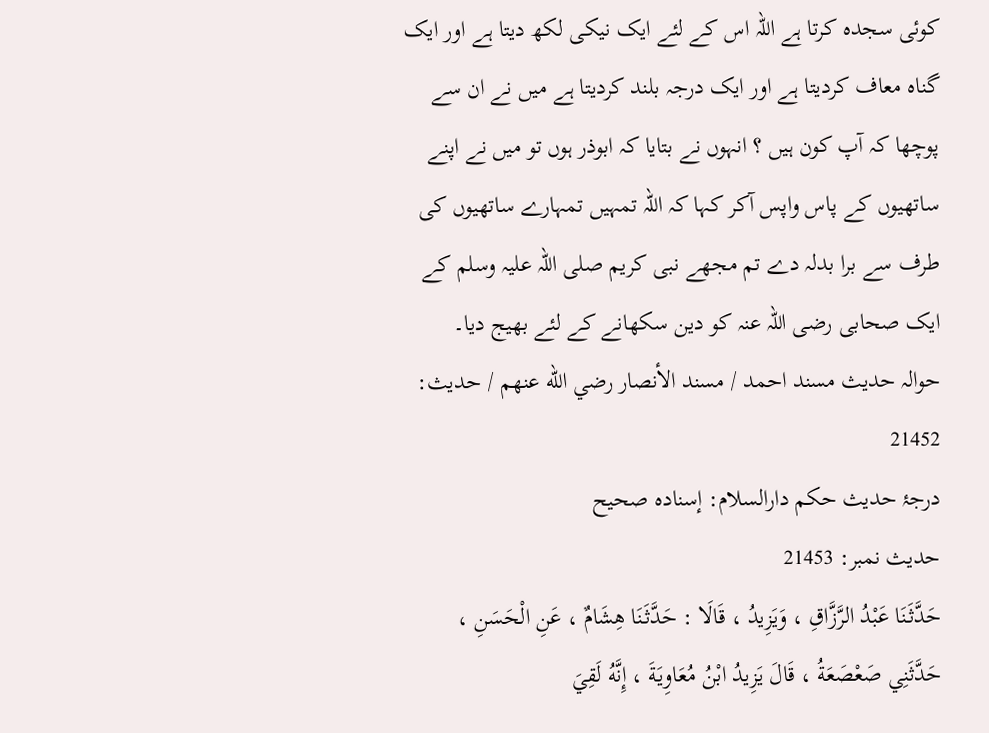کوئی سجدہ کرتا ہے اللہ اس کے لئے ایک نیکی لکھ دیتا ہے اور ایک گناہ معاف کردیتا ہے اور ایک درجہ بلند کردیتا ہے میں نے ان سے پوچھا کہ آپ کون ہیں ؟ انہوں نے بتایا کہ ابوذر ہوں تو میں نے اپنے ساتھیوں کے پاس واپس آکر کہا کہ اللہ تمہیں تمہارے ساتھیوں کی طرف سے برا بدلہ دے تم مجھے نبی کریم صلی اللہ علیہ وسلم کے ایک صحابی رضی اللہ عنہ کو دین سکھانے کے لئے بھیج دیا۔
حوالہ حدیث مسند احمد / مسند الأنصار رضي الله عنهم / حدیث: 21452
درجۂ حدیث حکم دارالسلام: إسناده صحيح
حدیث نمبر: 21453
حَدَّثَنَا عَبْدُ الرَّزَّاقِ ، وَيَزِيدُ ، قَالَا : حَدَّثَنَا هِشَامٌ ، عَنِ الْحَسَنِ ، حَدَّثَنِي صَعْصَعَةُ ، قَالَ يَزِيدُ ابْنُ مُعَاوِيَةَ ، إِنَّهُ لَقِيَ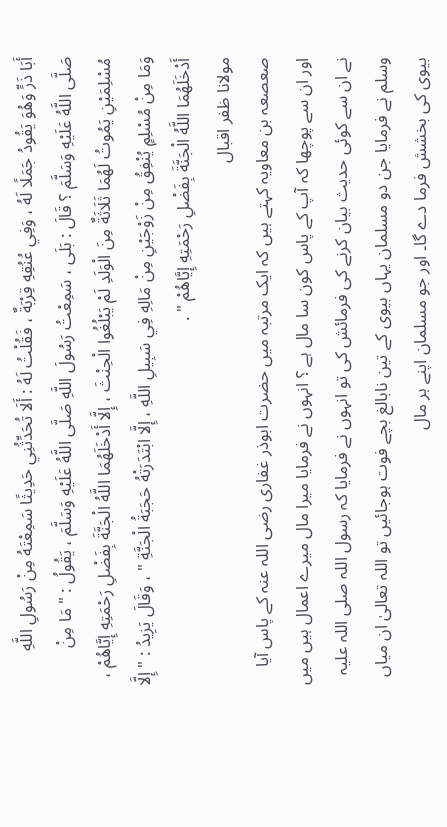أَبَا ذَرٍّ وَهُوَ يَقُودُ جَمَلًا لَهُ ، وَفِي عُنُقِهِ قِرْبَةٌ ، فَقُلْتُ لَهُ : أَلَا تُحَدِّثُنِي حَدِيثًا سَمِعْتَهُ مِنْ رَسُولِ اللَّهِ صَلَّى اللَّهُ عَلَيْهِ وَسَلَّمَ ؟ قَالَ : بَلَى ، سَمِعْتُ رَسُولَ اللَّهِ صَلَّى اللَّهُ عَلَيْهِ وَسَلَّمَ ، يَقُولُ : " مَا مِنْ مُسْلِمَيْنِ يَمُوتُ لَهُمَا ثَلَاثَةٌ مِنَ الْوَلَدِ لَمْ يَبْلُغُوا الْحِنْثَ ، إِلَّا أَدْخَلَهُمَا اللَّهُ الْجَنَّةَ بِفَضْلِ رَحْمَتِهِ إِيَّاهُمْ ، وَمَا مِنْ مُسْلِمٍ يُنْفِقُ مِنْ زَوْجَيْنِ مِنْ مَالِهِ فِي سَبِيلِ اللَّهِ ، إِلَّا ابْتَدَرَتْهُ حَجَبَةُ الْجَنَّةِ " ، وَقَالَ يَزِيدُ : " إِلَّا أَدْخَلَهُمَا اللَّهُ الْجَنَّةَ بِفَضْلِ رَحْمَتِهِ إِيَّاهُمْ " .
مولانا ظفر اقبال
صعصعہ بن معاویہ کہتے ہیں کہ ایک مرتبہ میں حضرت ابوذر غفاری رضی اللہ عنہ کے پاس آیا اور ان سے پوچھا کہ آپ کے پاس کون سا مال ہے ؟ انہوں نے فرمایا میرا مال میرے اعمال ہیں میں نے ان سے کوئی حدیث بیان کرنے کی فرمائش کی تو انہوں نے فرمایا کہ رسول اللہ صلی اللہ علیہ وسلم نے فرمایا جن دو مسلمان یہاں بیوی کے تین نابالغ بچے فوت ہوجائیں تو اللہ تعالیٰ ان میاں بیوی کی بخشش فرما دے گا۔ اور جو مسلمان اپنے ہر مال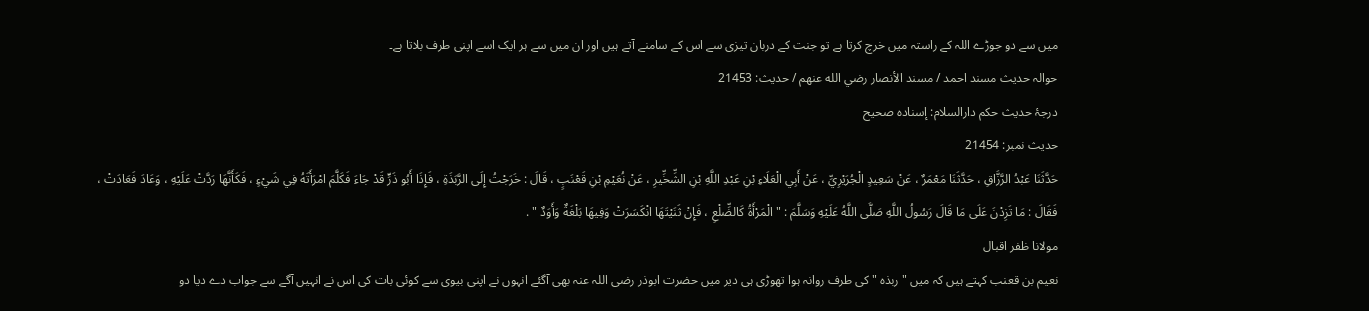میں سے دو جوڑے اللہ کے راستہ میں خرچ کرتا ہے تو جنت کے دربان تیزی سے اس کے سامنے آتے ہیں اور ان میں سے ہر ایک اسے اپنی طرف بلاتا ہے۔
حوالہ حدیث مسند احمد / مسند الأنصار رضي الله عنهم / حدیث: 21453
درجۂ حدیث حکم دارالسلام: إسناده صحيح
حدیث نمبر: 21454
حَدَّثَنَا عَبْدُ الرَّزَّاقِ ، حَدَّثَنَا مَعْمَرٌ ، عَنْ سَعِيدٍ الْجُرَيْرِيِّ ، عَنْ أَبِي الْعَلَاءِ بْنِ عَبْدِ اللَّهِ بْنِ الشِّخِّيرِ ، عَنْ نُعَيْمِ بْنِ قَعْنَبٍ ، قَالَ : خَرَجْتُ إِلَى الرَّبَذَةِ ، فَإِذَا أَبُو ذَرٍّ قَدْ جَاءَ فَكَلَّمَ امْرَأَتَهُ فِي شَيْءٍ ، فَكَأَنَّهَا رَدَّتْ عَلَيْهِ ، وَعَادَ فَعَادَتْ ، فَقَالَ : مَا تَزِدْنَ عَلَى مَا قَالَ رَسُولُ اللَّهِ صَلَّى اللَّهُ عَلَيْهِ وَسَلَّمَ : " الْمَرْأَةُ كَالضِّلْعِ ، فَإِنْ ثَنَيْتَهَا انْكَسَرَتْ وَفِيهَا بَلْغَةٌ وَأَوَدٌ " .
مولانا ظفر اقبال
نعیم بن قعنب کہتے ہیں کہ میں " ربذہ " کی طرف روانہ ہوا تھوڑی ہی دیر میں حضرت ابوذر رضی اللہ عنہ بھی آگئے انہوں نے اپنی بیوی سے کوئی بات کی اس نے انہیں آگے سے جواب دے دیا دو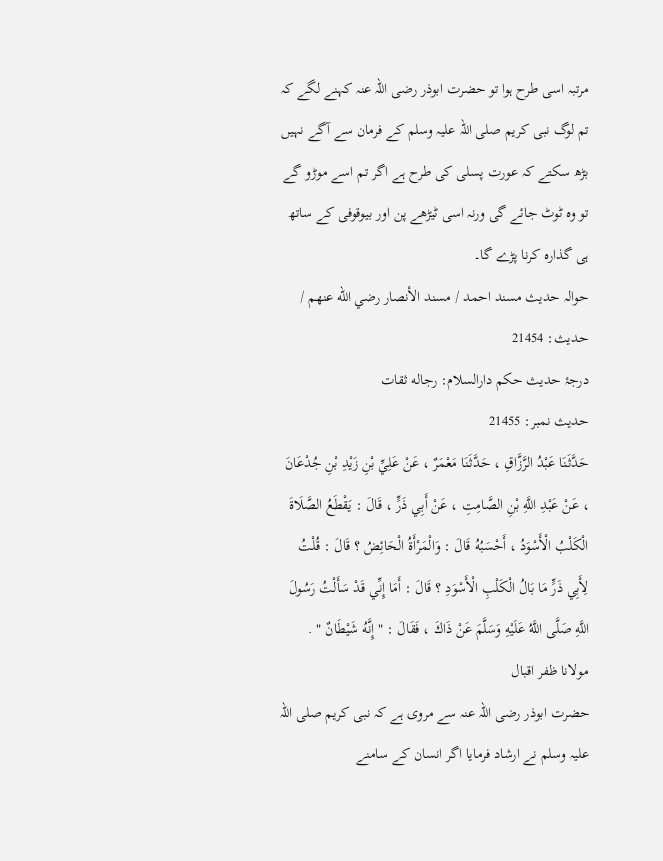مرتبہ اسی طرح ہوا تو حضرت ابوذر رضی اللہ عنہ کہنے لگے کہ تم لوگ نبی کریم صلی اللہ علیہ وسلم کے فرمان سے آگے نہیں بڑھ سکتے کہ عورت پسلی کی طرح ہے اگر تم اسے موڑو گے تو وہ ٹوٹ جائے گی ورنہ اسی ٹیڑھے پن اور بیوقوفی کے ساتھ ہی گذارہ کرنا پڑے گا۔
حوالہ حدیث مسند احمد / مسند الأنصار رضي الله عنهم / حدیث: 21454
درجۂ حدیث حکم دارالسلام: رجاله ثقات
حدیث نمبر: 21455
حَدَّثَنَا عَبْدُ الرَّزَّاقِ ، حَدَّثَنَا مَعْمَرٌ ، عَنْ عَلِيِّ بْنِ زَيْدِ بْنِ جُدْعَانَ ، عَنْ عَبْدِ اللَّهِ بْنِ الصَّامِتِ ، عَنْ أَبِي ذَرٍّ ، قَالَ : يَقْطَعُ الصَّلَاةَ الْكَلْبُ الْأَسْوَدُ ، أَحْسَبُهُ قَالَ : وَالْمَرْأَةُ الْحَائِضُ ؟ قَالَ : قُلْتُ لِأَبِي ذَرٍّ مَا بَالُ الْكَلْبِ الْأَسْوَدِ ؟ قَالَ : أَمَا إِنِّي قَدْ سَأَلْتُ رَسُولَ اللَّهِ صَلَّى اللَّهُ عَلَيْهِ وَسَلَّمَ عَنْ ذَاكَ ، فَقَالَ : " إِنَّهُ شَيْطَانٌ " .
مولانا ظفر اقبال
حضرت ابوذر رضی اللہ عنہ سے مروی ہے کہ نبی کریم صلی اللہ علیہ وسلم نے ارشاد فرمایا اگر انسان کے سامنے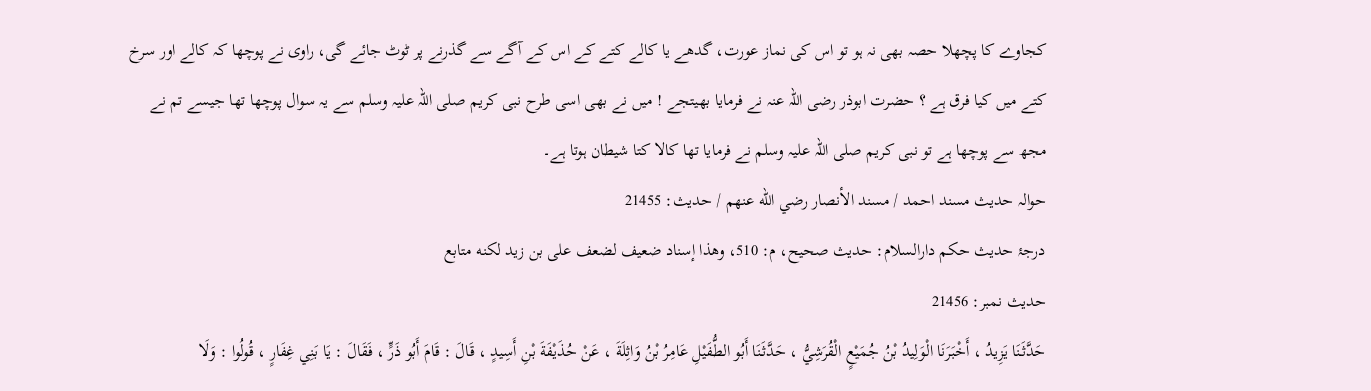کجاوے کا پچھلا حصہ بھی نہ ہو تو اس کی نماز عورت، گدھے یا کالے کتے کے اس کے آگے سے گذرنے پر ٹوٹ جائے گی، راوی نے پوچھا کہ کالے اور سرخ کتے میں کیا فرق ہے ؟ حضرت ابوذر رضی اللہ عنہ نے فرمایا بھیتجے ! میں نے بھی اسی طرح نبی کریم صلی اللہ علیہ وسلم سے یہ سوال پوچھا تھا جیسے تم نے مجھ سے پوچھا ہے تو نبی کریم صلی اللہ علیہ وسلم نے فرمایا تھا کالا کتا شیطان ہوتا ہے۔
حوالہ حدیث مسند احمد / مسند الأنصار رضي الله عنهم / حدیث: 21455
درجۂ حدیث حکم دارالسلام: حديث صحيح، م: 510، وهذا إسناد ضعيف لضعف على بن زيد لكنه متابع
حدیث نمبر: 21456
حَدَّثَنَا يَزِيدُ ، أَخْبَرَنَا الْوَلِيدُ بْنُ جُمَيْعٍ الْقُرَشِيُّ ، حَدَّثَنَا أَبُو الطُّفَيْلِ عَامِرُ بْنُ وَاثِلَةَ ، عَنْ حُذَيْفَةَ بْنِ أَسِيدٍ ، قَالَ : قَامَ أَبُو ذَرٍّ ، فَقَالَ : يَا بَنِي غِفَارٍ ، قُولُوا : وَلَا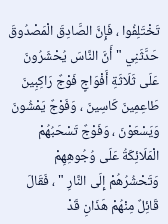تَخْتَلِفُوا ، فَإِنَّ الصَّادِقَ الْمَصْدُوقَ حَدَّثَنِي " أَنَّ النَّاسَ يُحْشَرُونَ عَلَى ثَلَاثَةِ أَفْوَاجٍ فَوْجٌ رَاكِبِينَ طَاعِمِينَ كَاسِينَ ، وَفَوْجٌ يَمْشُونَ وَيَسْعَوْنَ ، وَفَوْجٌ تَسْحَبُهُمْ الْمَلَائِكَةُ عَلَى وُجُوهِهِمْ وَتَحْشُرُهُمْ إِلَى النَّارِ " ، فَقَالَ قَائِلٌ مِنْهُمْ هَذَانِ قَدْ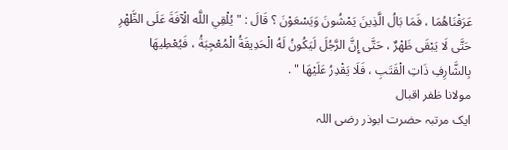عَرَفْنَاهُمَا ، فَمَا بَالُ الَّذِينَ يَمْشُونَ وَيَسْعَوْنَ ؟ قَالَ : " يُلْقِي اللَّه الْآفَةَ عَلَى الظَّهْرِ حَتَّى لَا يَبْقَى ظَهْرٌ ، حَتَّى إِنَّ الرَّجُلَ لَيَكُونُ لَهُ الْحَدِيقَةُ الْمُعْجِبَةُ ، فَيُعْطِيهَا بِالشَّارِفِ ذَاتِ الْقَتَبِ ، فَلَا يَقْدِرُ عَلَيْهَا " .
مولانا ظفر اقبال
ایک مرتبہ حضرت ابوذر رضی اللہ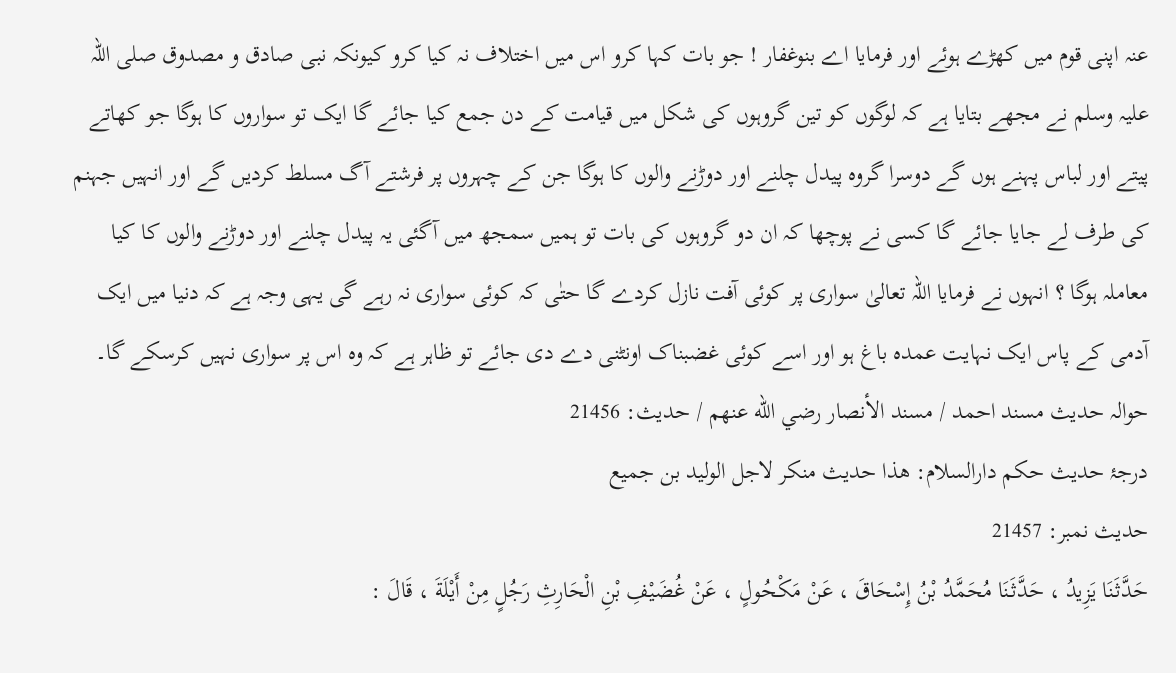عنہ اپنی قوم میں کھڑے ہوئے اور فرمایا اے بنوغفار ! جو بات کہا کرو اس میں اختلاف نہ کیا کرو کیونکہ نبی صادق و مصدوق صلی اللہ علیہ وسلم نے مجھے بتایا ہے کہ لوگوں کو تین گروہوں کی شکل میں قیامت کے دن جمع کیا جائے گا ایک تو سواروں کا ہوگا جو کھاتے پیتے اور لباس پہنے ہوں گے دوسرا گروہ پیدل چلنے اور دوڑنے والوں کا ہوگا جن کے چہروں پر فرشتے آگ مسلط کردیں گے اور انہیں جہنم کی طرف لے جایا جائے گا کسی نے پوچھا کہ ان دو گروہوں کی بات تو ہمیں سمجھ میں آگئی یہ پیدل چلنے اور دوڑنے والوں کا کیا معاملہ ہوگا ؟ انہوں نے فرمایا اللہ تعالیٰ سواری پر کوئی آفت نازل کردے گا حتٰی کہ کوئی سواری نہ رہے گی یہی وجہ ہے کہ دنیا میں ایک آدمی کے پاس ایک نہایت عمدہ باغ ہو اور اسے کوئی غضبناک اونٹنی دے دی جائے تو ظاہر ہے کہ وہ اس پر سواری نہیں کرسکے گا۔
حوالہ حدیث مسند احمد / مسند الأنصار رضي الله عنهم / حدیث: 21456
درجۂ حدیث حکم دارالسلام: هذا حديث منكر لاجل الوليد بن جميع
حدیث نمبر: 21457
حَدَّثَنَا يَزِيدُ ، حَدَّثَنَا مُحَمَّدُ بْنُ إِسْحَاقَ ، عَنْ مَكْحُولٍ ، عَنْ غُضَيْفِ بْنِ الْحَارِثِ رَجُلٍ مِنْ أَيْلَةَ ، قَالَ :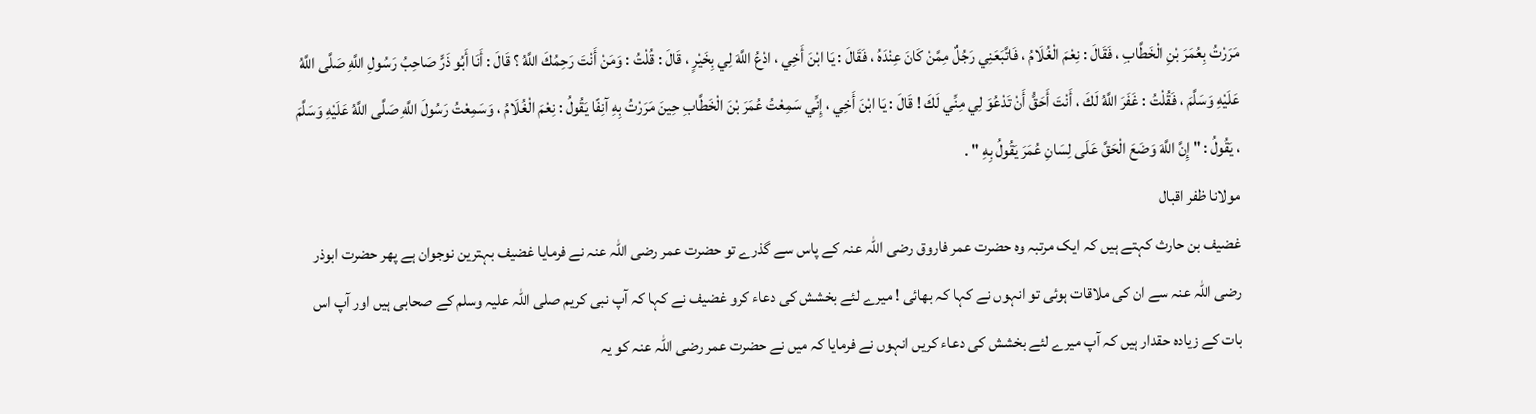مَرَرْتُ بِعُمَرَ بْنِ الْخَطَّابِ ، فَقَالَ : نِعْمَ الْغُلَامُ ، فَاتَّبَعَنِي رَجُلٌ مِمَّنْ كَانَ عِنْدَهُ ، فَقَالَ : يَا ابْنَ أَخِي ، ادْعُ اللَّهَ لِي بِخَيْرٍ ، قَالَ : قُلْتُ : وَمَنْ أَنْتَ رَحِمُكَ اللَّهُ ؟ قَالَ : أَنَا أَبُو ذَرٍّ صَاحِبُ رَسُولِ اللَّهِ صَلَّى اللَّهُ عَلَيْهِ وَسَلَّمَ ، فَقُلْتُ : غَفَرَ اللَّهُ لَكَ ، أَنْتَ أَحَقُّ أَنْ تَدْعُوَ لِي مِنِّي لَكَ ! قَالَ : يَا ابْنَ أَخِي ، إِنِّي سَمِعْتُ عُمَرَ بْنَ الْخَطَّابِ حِينَ مَرَرْتُ بِهِ آنِفًا يَقُولُ : نِعْمَ الْغُلَامُ ، وَسَمِعْتُ رَسُولَ اللَّهِ صَلَّى اللَّهُ عَلَيْهِ وَسَلَّمَ ، يَقُولُ : " إِنَّ اللَّهَ وَضَعَ الْحَقَّ عَلَى لِسَانِ عُمَرَ يَقُولُ بِهِ " .
مولانا ظفر اقبال
غضیف بن حارث کہتے ہیں کہ ایک مرتبہ وہ حضرت عمر فاروق رضی اللہ عنہ کے پاس سے گذرے تو حضرت عمر رضی اللہ عنہ نے فرمایا غضیف بہترین نوجوان ہے پھر حضرت ابوذر رضی اللہ عنہ سے ان کی ملاقات ہوئی تو انہوں نے کہا کہ بھائی ! میرے لئے بخشش کی دعاء کرو غضیف نے کہا کہ آپ نبی کریم صلی اللہ علیہ وسلم کے صحابی ہیں اور آپ اس بات کے زیادہ حقدار ہیں کہ آپ میرے لئے بخشش کی دعاء کریں انہوں نے فرمایا کہ میں نے حضرت عمر رضی اللہ عنہ کو یہ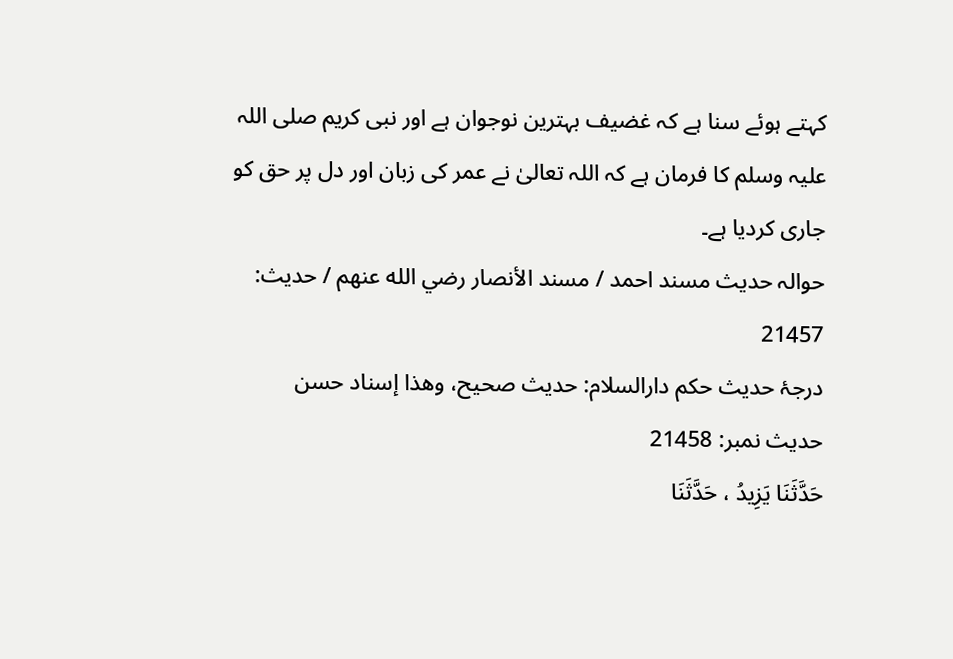کہتے ہوئے سنا ہے کہ غضیف بہترین نوجوان ہے اور نبی کریم صلی اللہ علیہ وسلم کا فرمان ہے کہ اللہ تعالیٰ نے عمر کی زبان اور دل پر حق کو جاری کردیا ہے۔
حوالہ حدیث مسند احمد / مسند الأنصار رضي الله عنهم / حدیث: 21457
درجۂ حدیث حکم دارالسلام: حديث صحيح، وهذا إسناد حسن
حدیث نمبر: 21458
حَدَّثَنَا يَزِيدُ ، حَدَّثَنَا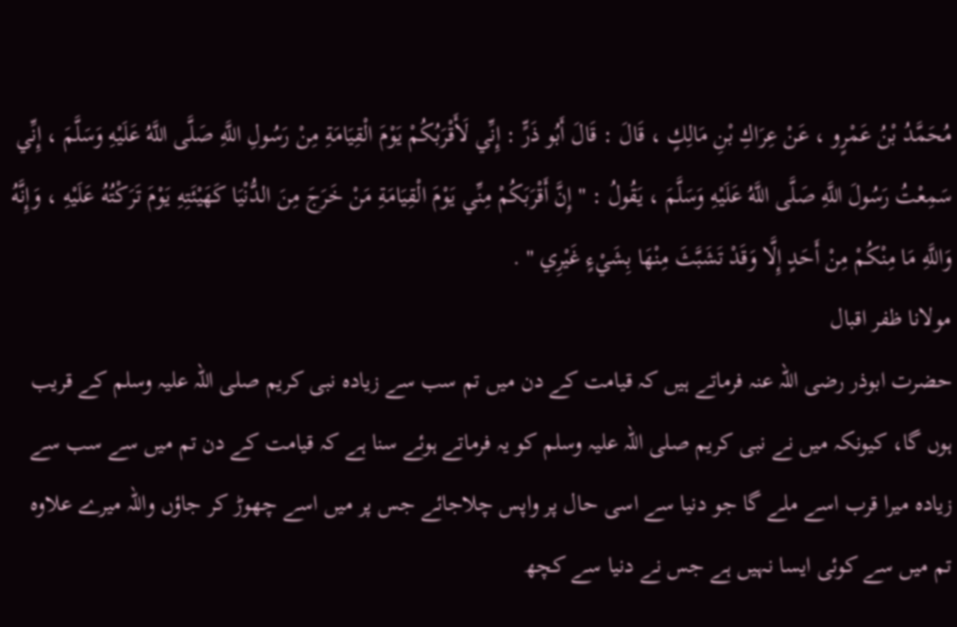مُحَمَّدُ بْنُ عَمْرٍو ، عَنْ عِرَاكِ بْنِ مَالِكٍ ، قَالَ : قَالَ أَبُو ذَرٍّ : إِنِّي لَأَقْرَبُكُمْ يَوْمَ الْقِيَامَةِ مِنْ رَسُولِ اللَّهِ صَلَّى اللَّهُ عَلَيْهِ وَسَلَّمَ ، إِنِّي سَمِعْتُ رَسُولَ اللَّهِ صَلَّى اللَّهُ عَلَيْهِ وَسَلَّمَ ، يَقُولُ : " إِنَّ أَقْرَبَكُمْ مِنِّي يَوْمَ الْقِيَامَةِ مَنْ خَرَجَ مِنَ الدُّنْيَا كَهَيْئَتِهِ يَوْمَ تَرَكْتُهُ عَلَيْهِ ، وَإِنَّهُ وَاللَّهِ مَا مِنْكُمْ مِنْ أَحَدٍ إِلَّا وَقَدْ تَشَبَّثَ مِنْهَا بِشَيْءٍ غَيْرِي " .
مولانا ظفر اقبال
حضرت ابوذر رضی اللہ عنہ فرماتے ہیں کہ قیامت کے دن میں تم سب سے زیادہ نبی کریم صلی اللہ علیہ وسلم کے قریب ہوں گا، کیونکہ میں نے نبی کریم صلی اللہ علیہ وسلم کو یہ فرماتے ہوئے سنا ہے کہ قیامت کے دن تم میں سے سب سے زیادہ میرا قرب اسے ملے گا جو دنیا سے اسی حال پر واپس چلاجائے جس پر میں اسے چھوڑ کر جاؤں واللہ میرے علاوہ تم میں سے کوئی ایسا نہیں ہے جس نے دنیا سے کچھ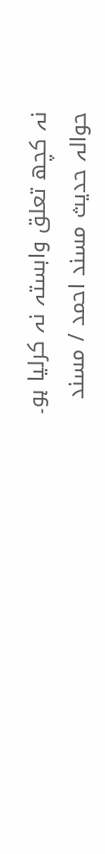نہ کچھ تعلق وابستہ نہ کرلیا ہو۔
حوالہ حدیث مسند احمد / مسند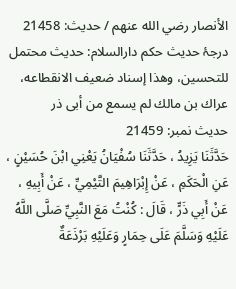الأنصار رضي الله عنهم / حدیث: 21458
درجۂ حدیث حکم دارالسلام: حديث محتمل للتحسين، وهذا إسناد ضعيف الانقطاعه، عراك بن مالك لم يسمع من أبى ذر
حدیث نمبر: 21459
حَدَّثَنَا يَزِيدُ ، حَدَّثَنَا سُفْيَانُ يَعْنِي ابْنَ حُسَيْنٍ ، عَنِ الْحَكَمِ ، عَنْ إِبْرَاهِيمَ التَّيْمِيِّ ، عَنْ أَبِيهِ ، عَنْ أَبِي ذَرٍّ ، قَالَ : كُنْتُ مَعَ النَّبِيِّ صَلَّى اللَّهُ عَلَيْهِ وَسَلَّمَ عَلَى حِمَارٍ وَعَلَيْهِ بَرْذَعَةٌ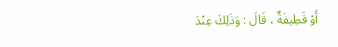أَوْ قَطِيفَةٌ ، قَالَ : وَذَلِكَ عِنْدَ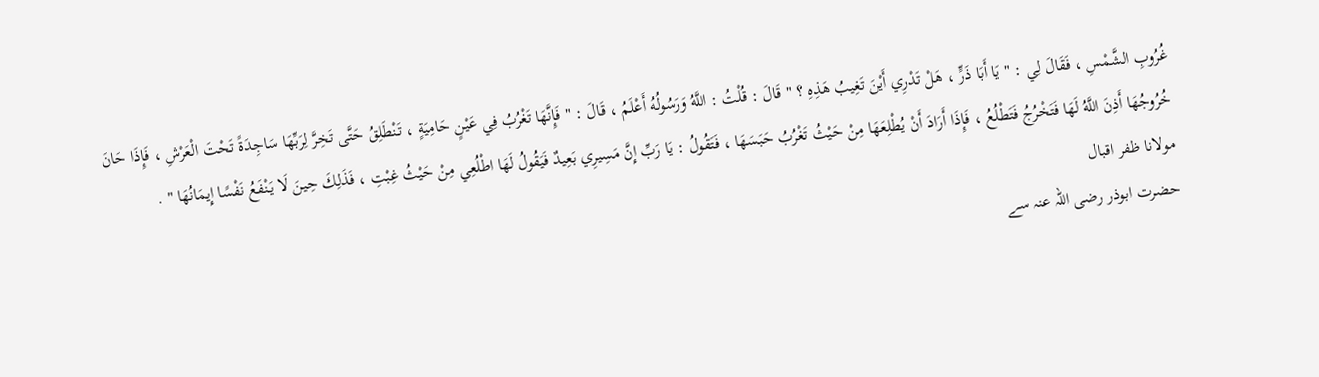غُرُوبِ الشَّمْسِ ، فَقَالَ لِي : " يَا أَبَا ذَرٍّ ، هَلْ تَدْرِي أَيْنَ تَغِيبُ هَذِهِ ؟ " قَالَ : قُلْتُ : اللَّهُ وَرَسُولُهُ أَعْلَمُ ، قَالَ : " فَإِنَّهَا تَغْرُبُ فِي عَيْنٍ حَامِيَةٍ ، تَنْطَلِقُ حَتَّى تَخِرَّ لِرَبِّهَا سَاجِدَةً تَحْتَ الْعَرْشِ ، فَإِذَا حَانَ خُرُوجُهَا أَذِنَ اللَّهُ لَهَا فَتَخْرُجُ فَتَطْلُعُ ، فَإِذَا أَرَادَ أَنْ يُطْلِعَهَا مِنْ حَيْثُ تَغْرُبُ حَبَسَهَا ، فَتَقُولُ : يَا رَبِّ إِنَّ مَسِيرِي بَعِيدٌ فَيَقُولُ لَهَا اطْلُعِي مِنْ حَيْثُ غِبْتِ ، فَذَلِكَ حِينَ لَا يَنْفَعُ نَفْسًا إِيمَانُهَا " .
مولانا ظفر اقبال
حضرت ابوذر رضی اللہ عنہ سے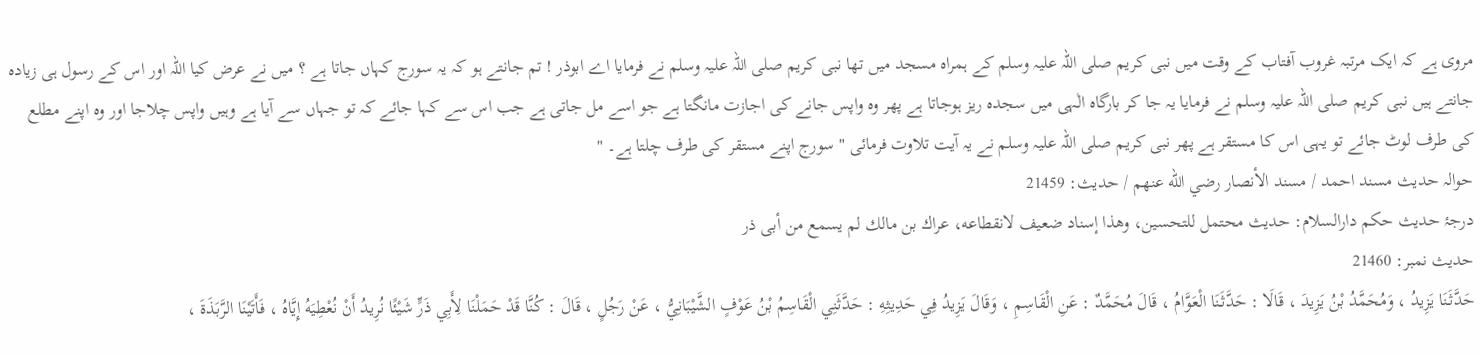مروی ہے کہ ایک مرتبہ غروب آفتاب کے وقت میں نبی کریم صلی اللہ علیہ وسلم کے ہمراہ مسجد میں تھا نبی کریم صلی اللہ علیہ وسلم نے فرمایا اے ابوذر ! تم جانتے ہو کہ یہ سورج کہاں جاتا ہے ؟ میں نے عرض کیا اللہ اور اس کے رسول ہی زیادہ جانتے ہیں نبی کریم صلی اللہ علیہ وسلم نے فرمایا یہ جا کر بارگاہ الٰہی میں سجدہ ریز ہوجاتا ہے پھر وہ واپس جانے کی اجازت مانگتا ہے جو اسے مل جاتی ہے جب اس سے کہا جائے کہ تو جہاں سے آیا ہے وہیں واپس چلاجا اور وہ اپنے مطلع کی طرف لوٹ جائے تو یہی اس کا مستقر ہے پھر نبی کریم صلی اللہ علیہ وسلم نے یہ آیت تلاوت فرمائی " سورج اپنے مستقر کی طرف چلتا ہے۔ "
حوالہ حدیث مسند احمد / مسند الأنصار رضي الله عنهم / حدیث: 21459
درجۂ حدیث حکم دارالسلام: حديث محتمل للتحسين، وهذا إسناد ضعيف لانقطاعه، عراك بن مالك لم يسمع من أبى ذر
حدیث نمبر: 21460
حَدَّثَنَا يَزِيدُ ، وَمُحَمَّدُ بْنُ يَزِيدَ ، قَالَا : حَدَّثَنَا الْعَوَّامُ ، قَالَ مُحَمَّدٌ : عَنِ الْقَاسِمِ ، وَقَالَ يَزِيدُ فِي حَدِيثِهِ : حَدَّثَنِي الْقَاسِمُ بْنُ عَوْفٍ الشَّيْبَانِيُّ ، عَنْ رَجُلٍ ، قَالَ : كُنَّا قَدْ حَمَلْنَا لِأَبِي ذَرٍّ شَيْئًا نُرِيدُ أَنْ نُعْطِيَهُ إِيَّاهُ ، فَأَتَيْنَا الرَّبَذَةَ ،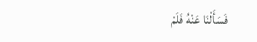فَسَأَلْنَا عَنْهُ فَلَمْ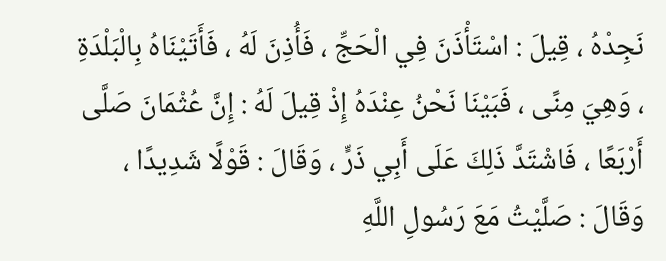نَجِدْهُ ، قِيلَ : اسْتَأْذَنَ فِي الْحَجِّ ، فَأُذِنَ لَهُ ، فَأَتَيْنَاهُ بِالْبَلْدَةِ ، وَهِيَ مِنًى ، فَبَيْنَا نَحْنُ عِنْدَهُ إِذْ قِيلَ لَهُ : إِنَّ عُثْمَانَ صَلَّى أَرْبَعًا ، فَاشْتَدَّ ذَلِكَ عَلَى أَبِي ذَرٍّ ، وَقَالَ : قَوْلًا شَدِيدًا ، وَقَالَ : صَلَّيْتُ مَعَ رَسُولِ اللَّهِ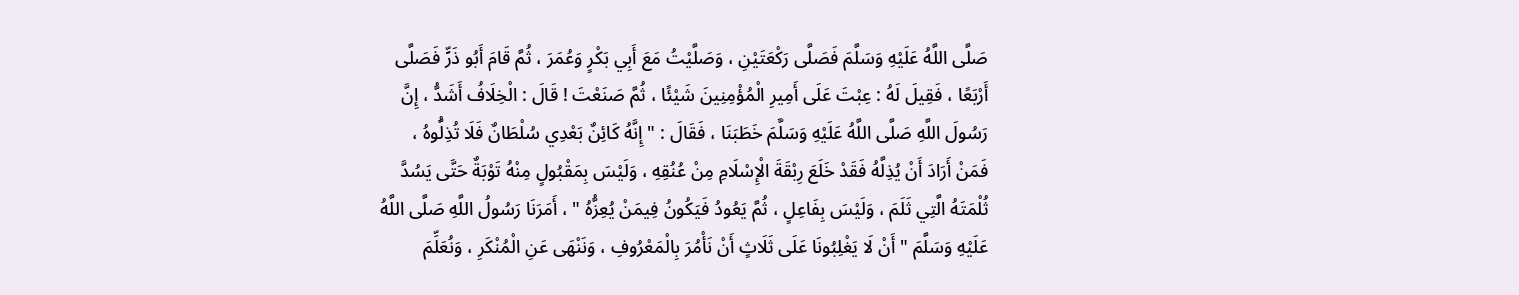صَلَّى اللَّهُ عَلَيْهِ وَسَلَّمَ فَصَلَّى رَكْعَتَيْنِ ، وَصَلَّيْتُ مَعَ أَبِي بَكْرٍ وَعُمَرَ ، ثُمَّ قَامَ أَبُو ذَرٍّ فَصَلَّى أَرْبَعًا ، فَقِيلَ لَهُ : عِبْتَ عَلَى أَمِيرِ الْمُؤْمِنِينَ شَيْئًا ، ثُمَّ صَنَعْتَ ! قَالَ : الْخِلَافُ أَشَدُّ ، إِنَّ رَسُولَ اللَّهِ صَلَّى اللَّهُ عَلَيْهِ وَسَلَّمَ خَطَبَنَا ، فَقَالَ : " إِنَّهُ كَائِنٌ بَعْدِي سُلْطَانٌ فَلَا تُذِلُّوهُ ، فَمَنْ أَرَادَ أَنْ يُذِلَّهُ فَقَدْ خَلَعَ رِبْقَةَ الْإِسْلَامِ مِنْ عُنُقِهِ ، وَلَيْسَ بِمَقْبُولٍ مِنْهُ تَوْبَةٌ حَتَّى يَسُدَّ ثُلْمَتَهُ الَّتِي ثَلَمَ ، وَلَيْسَ بِفَاعِلٍ ، ثُمَّ يَعُودُ فَيَكُونُ فِيمَنْ يُعِزُّهُ " ، أَمَرَنَا رَسُولُ اللَّهِ صَلَّى اللَّهُ عَلَيْهِ وَسَلَّمَ " أَنْ لَا يَغْلِبُونَا عَلَى ثَلَاثٍ أَنْ نَأْمُرَ بِالْمَعْرُوفِ ، وَنَنْهَى عَنِ الْمُنْكَرِ ، وَنُعَلِّمَ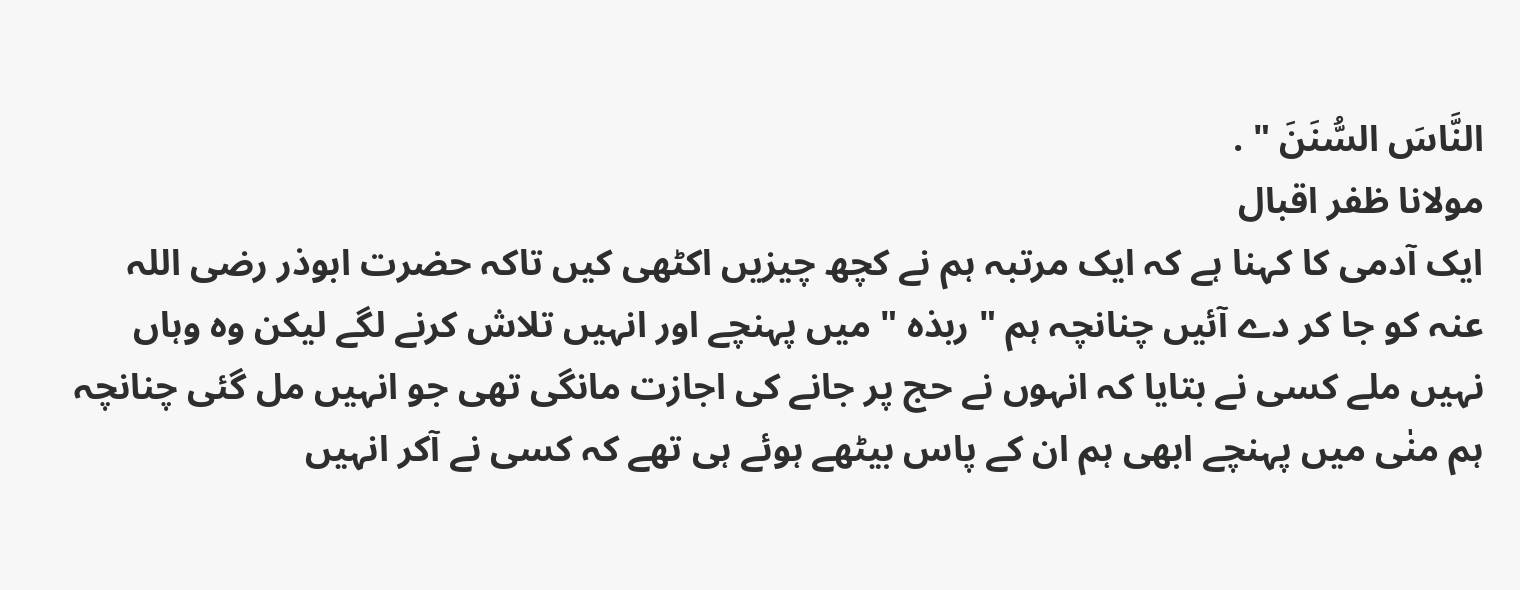النَّاسَ السُّنَنَ " .
مولانا ظفر اقبال
ایک آدمی کا کہنا ہے کہ ایک مرتبہ ہم نے کچھ چیزیں اکٹھی کیں تاکہ حضرت ابوذر رضی اللہ عنہ کو جا کر دے آئیں چنانچہ ہم " ربذہ " میں پہنچے اور انہیں تلاش کرنے لگے لیکن وہ وہاں نہیں ملے کسی نے بتایا کہ انہوں نے حج پر جانے کی اجازت مانگی تھی جو انہیں مل گئی چنانچہ ہم منٰی میں پہنچے ابھی ہم ان کے پاس بیٹھے ہوئے ہی تھے کہ کسی نے آکر انہیں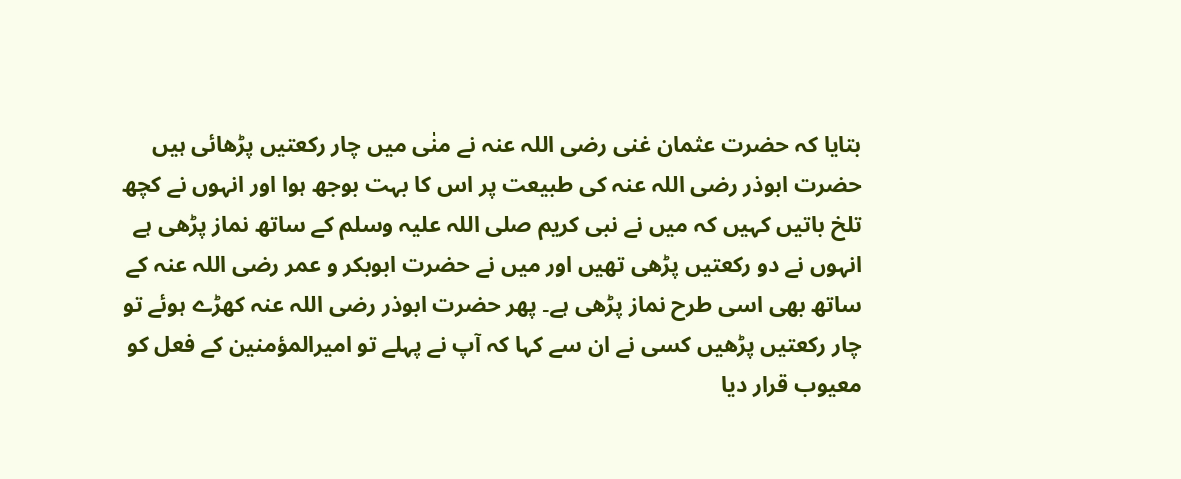بتایا کہ حضرت عثمان غنی رضی اللہ عنہ نے منٰی میں چار رکعتیں پڑھائی ہیں حضرت ابوذر رضی اللہ عنہ کی طبیعت پر اس کا بہت بوجھ ہوا اور انہوں نے کچھ تلخ باتیں کہیں کہ میں نے نبی کریم صلی اللہ علیہ وسلم کے ساتھ نماز پڑھی ہے انہوں نے دو رکعتیں پڑھی تھیں اور میں نے حضرت ابوبکر و عمر رضی اللہ عنہ کے ساتھ بھی اسی طرح نماز پڑھی ہے۔ پھر حضرت ابوذر رضی اللہ عنہ کھڑے ہوئے تو چار رکعتیں پڑھیں کسی نے ان سے کہا کہ آپ نے پہلے تو امیرالمؤمنین کے فعل کو معیوب قرار دیا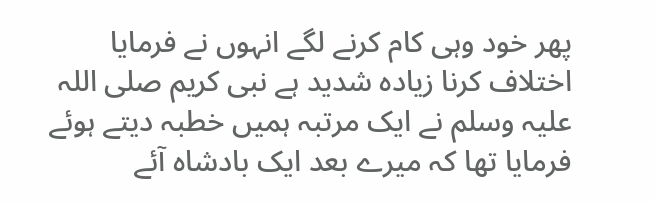پھر خود وہی کام کرنے لگے انہوں نے فرمایا اختلاف کرنا زیادہ شدید ہے نبی کریم صلی اللہ علیہ وسلم نے ایک مرتبہ ہمیں خطبہ دیتے ہوئے فرمایا تھا کہ میرے بعد ایک بادشاہ آئے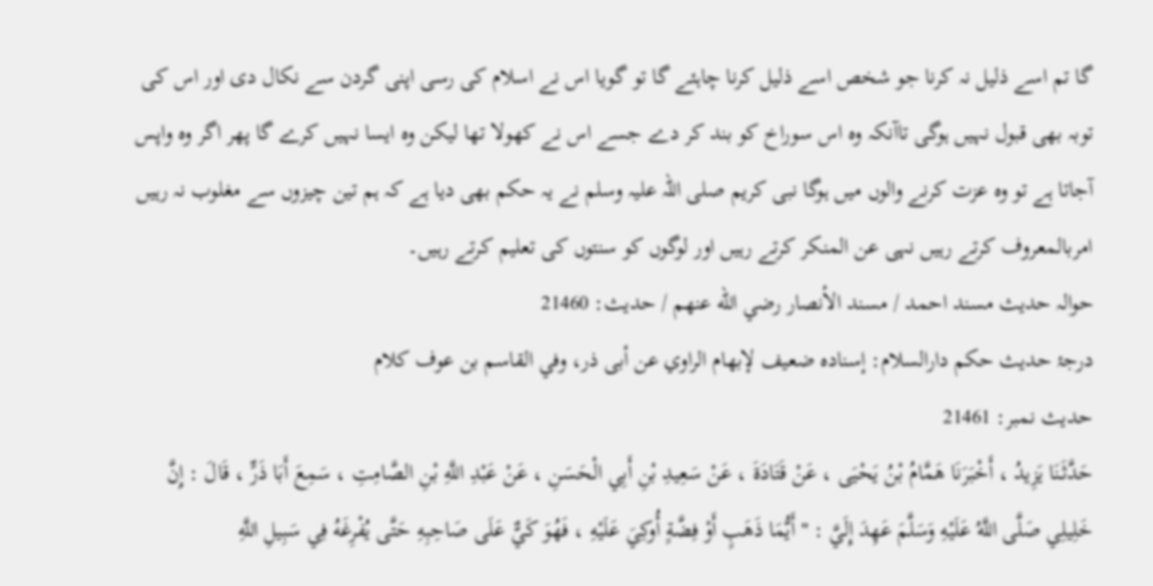گا تم اسے ذلیل نہ کرنا جو شخص اسے ذلیل کرنا چاہئے گا تو گویا اس نے اسلام کی رسی اپنی گردن سے نکال دی اور اس کی توبہ بھی قبول نہیں ہوگی تاآنکہ وہ اس سوراخ کو بند کر دے جسے اس نے کھولا تھا لیکن وہ ایسا نہیں کرے گا پھر اگر وہ واپس آجاتا ہے تو وہ عزت کرنے والوں میں ہوگا نبی کریم صلی اللہ علیہ وسلم نے یہ حکم بھی دیا ہے کہ ہم تین چیزوں سے مغلوب نہ رہیں امربالمعروف کرتے رہیں نہی عن المنکر کرتے رہیں اور لوگوں کو سنتوں کی تعلیم کرتے رہیں۔
حوالہ حدیث مسند احمد / مسند الأنصار رضي الله عنهم / حدیث: 21460
درجۂ حدیث حکم دارالسلام: إسناده ضعيف لإبهام الراوي عن أبى ذر، وفي القاسم بن عوف كلام
حدیث نمبر: 21461
حَدَّثَنَا يَزِيدُ ، أَخْبَرَنَا هَمَّامُ بْنُ يَحْيَى ، عَنْ قَتَادَةَ ، عَنْ سَعِيدِ بْنِ أَبِي الْحَسَنِ ، عَنْ عَبْدِ اللَّهِ بْنِ الصَّامِتِ ، سَمِعَ أَبَا ذَرٍّ ، قَالَ : إِنَّ خَلِيلِي صَلَّى اللَّهُ عَلَيْهِ وَسَلَّمَ عَهِدَ إِلَيَّ : " أَيُّمَا ذَهَبٍ أَوْ فِضَّةٍ أُوكِيَ عَلَيْهِ ، فَهُوَ كَيٌّ عَلَى صَاحِبِهِ حَتَّى يُفْرِغَهُ فِي سَبِيلِ اللَّهِ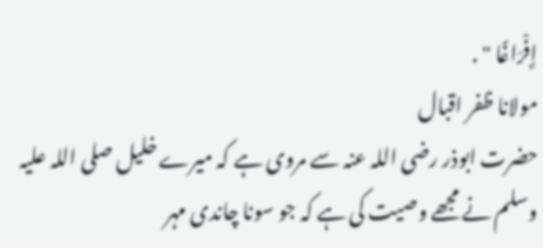إِفْرَاغًا " .
مولانا ظفر اقبال
حضرت ابوذر رضی اللہ عنہ سے مروی ہے کہ میرے خلیل صلی اللہ علیہ وسلم نے مجھے وصیت کی ہے کہ جو سونا چاندی مہر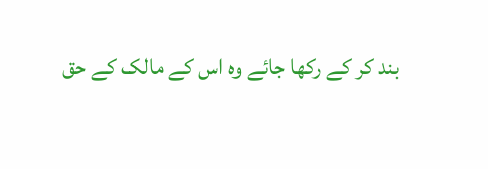بند کر کے رکھا جائے وہ اس کے مالک کے حق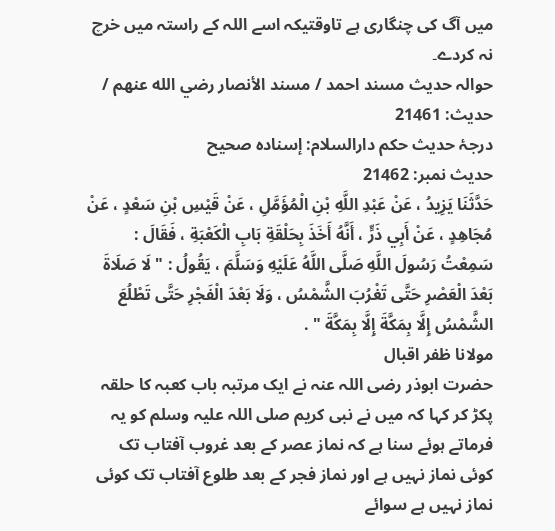میں آگ کی چنگاری ہے تاوقتیکہ اسے اللہ کے راستہ میں خرچ نہ کردے۔
حوالہ حدیث مسند احمد / مسند الأنصار رضي الله عنهم / حدیث: 21461
درجۂ حدیث حکم دارالسلام: إسناده صحيح
حدیث نمبر: 21462
حَدَّثَنَا يَزِيدُ ، عَنْ عَبْدِ اللَّهِ بْنِ الْمُؤَمَّلِ ، عَنْ قَيْسِ بْنِ سَعْدٍ ، عَنْ مُجَاهِدٍ ، عَنْ أَبِي ذَرٍّ ، أَنَّهُ أَخَذَ بِحَلْقَةِ بَابِ الْكَعْبَةِ ، فَقَالَ : سَمِعْتُ رَسُولَ اللَّهِ صَلَّى اللَّهُ عَلَيْهِ وَسَلَّمَ ، يَقُولُ : " لَا صَلَاةَ بَعْدَ الْعَصْرِ حَتَّى تَغْرُبَ الشَّمْسُ ، وَلَا بَعْدَ الْفَجْرِ حَتَّى تَطْلُعَ الشَّمْسُ إِلَّا بِمَكَّةَ إِلَّا بِمَكَّةَ " .
مولانا ظفر اقبال
حضرت ابوذر رضی اللہ عنہ نے ایک مرتبہ باب کعبہ کا حلقہ پکڑ کر کہا کہ میں نے نبی کریم صلی اللہ علیہ وسلم کو یہ فرماتے ہوئے سنا ہے کہ نماز عصر کے بعد غروب آفتاب تک کوئی نماز نہیں ہے اور نماز فجر کے بعد طلوع آفتاب تک کوئی نماز نہیں ہے سوائے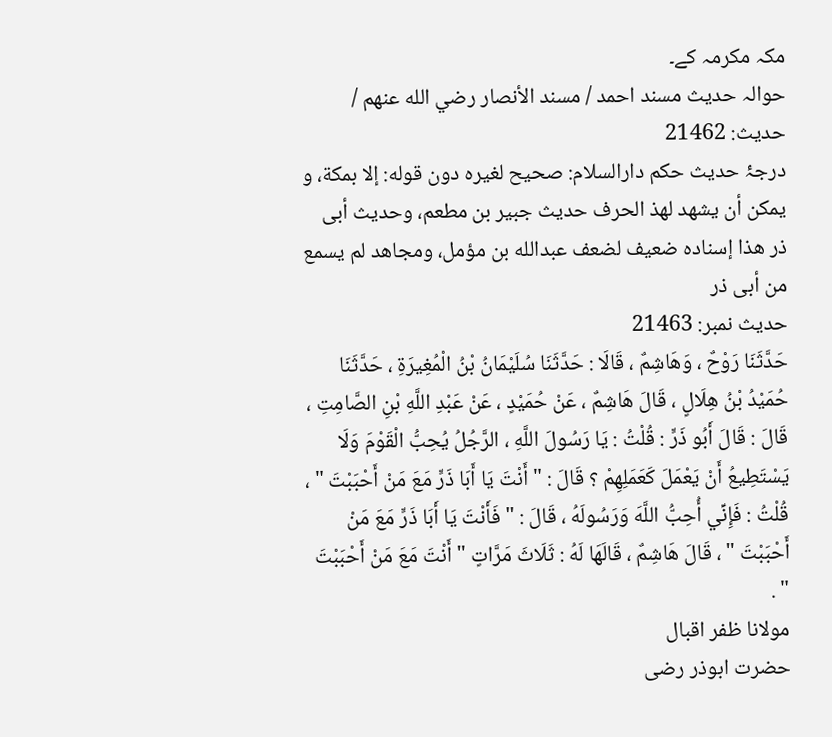مکہ مکرمہ کے۔
حوالہ حدیث مسند احمد / مسند الأنصار رضي الله عنهم / حدیث: 21462
درجۂ حدیث حکم دارالسلام: صحيح لغيره دون قوله: إلا بمكة، و يمكن أن يشهد لهذ الحرف حديث جبير بن مطعم، وحديث أبى ذر هذا إسناده ضعيف لضعف عبدالله بن مؤمل، ومجاهد لم يسمع من أبى ذر
حدیث نمبر: 21463
حَدَّثَنَا رَوْحٌ ، وَهَاشِمٌ ، قَالَا : حَدَّثَنَا سُلَيْمَانُ بْنُ الْمُغِيرَةِ ، حَدَّثَنَا حُمَيْدُ بْنُ هِلَالٍ ، قَالَ هَاشِمٌ ، عَنْ حُمَيْدٍ ، عَنْ عَبْدِ اللَّهِ بْنِ الصَّامِتِ ، قَالَ : قَالَ أَبُو ذَرٍّ : قُلْتُ : يَا رَسُولَ اللَّهِ ، الرَّجُلُ يُحِبُّ الْقَوْمَ وَلَا يَسْتَطِيعُ أَنْ يَعْمَلَ كَعَمَلِهِمْ ؟ قَالَ : " أَنْتَ يَا أَبَا ذَرٍّ مَعَ مَنْ أَحْبَبْتَ " ، قُلْتُ : فَإِنِّي أُحِبُّ اللَّهَ وَرَسُولَهُ ، قَالَ : " فَأَنْتَ يَا أَبَا ذَرٍّ مَعَ مَنْ أَحْبَبْتَ " ، قَالَ هَاشِمٌ ، قَالَهَا لَهُ : ثَلَاثَ مَرَّاتٍ " أَنْتَ مَعَ مَنْ أَحْبَبْتَ " .
مولانا ظفر اقبال
حضرت ابوذر رضی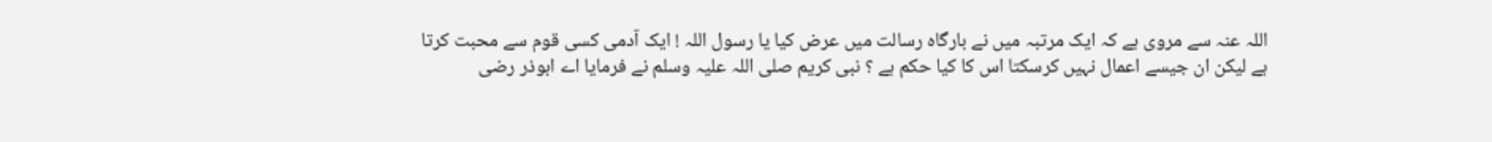اللہ عنہ سے مروی ہے کہ ایک مرتبہ میں نے بارگاہ رسالت میں عرض کیا یا رسول اللہ ! ایک آدمی کسی قوم سے محبت کرتا ہے لیکن ان جیسے اعمال نہیں کرسکتا اس کا کیا حکم ہے ؟ نبی کریم صلی اللہ علیہ وسلم نے فرمایا اے ابوذر رضی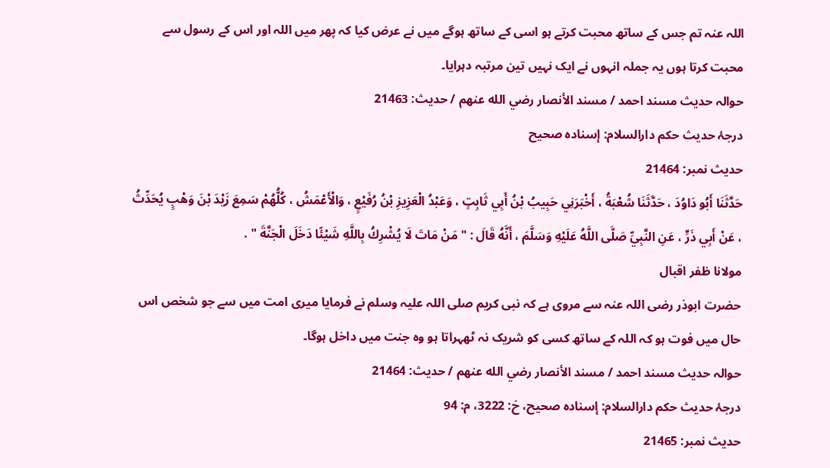اللہ عنہ تم جس کے ساتھ محبت کرتے ہو اسی کے ساتھ ہوگے میں نے عرض کیا کہ پھر میں اللہ اور اس کے رسول سے محبت کرتا ہوں یہ جملہ انہوں نے ایک نہیں تین مرتبہ دہرایا۔
حوالہ حدیث مسند احمد / مسند الأنصار رضي الله عنهم / حدیث: 21463
درجۂ حدیث حکم دارالسلام: إسناده صحيح
حدیث نمبر: 21464
حَدَّثَنَا أَبُو دَاوُدَ ، حَدَّثَنَا شُعْبَةُ ، أَخْبَرَنِي حَبِيبُ بْنُ أَبِي ثَابِتٍ ، وَعَبْدُ الْعَزِيزِ بْنُ رُفَيْعٍ ، وَالْأَعْمَشُ ، كُلُّهُمْ سَمِعَ زَيْدَ بْنَ وَهْبٍ يُحَدِّثُ ، عَنْ أَبِي ذَرٍّ ، عَنِ النَّبِيِّ صَلَّى اللَّهُ عَلَيْهِ وَسَلَّمَ ، أَنَّهُ قَالَ : " مَنْ مَاتَ لَا يُشْرِكُ بِاللَّهِ شَيْئًا دَخَلَ الْجَنَّةَ " .
مولانا ظفر اقبال
حضرت ابوذر رضی اللہ عنہ سے مروی ہے کہ نبی کریم صلی اللہ علیہ وسلم نے فرمایا میری امت میں سے جو شخص اس حال میں فوت ہو کہ اللہ کے ساتھ کسی کو شریک نہ ٹھہراتا ہو وہ جنت میں داخل ہوگا۔
حوالہ حدیث مسند احمد / مسند الأنصار رضي الله عنهم / حدیث: 21464
درجۂ حدیث حکم دارالسلام: إسناده صحيح، خ: 3222، م: 94
حدیث نمبر: 21465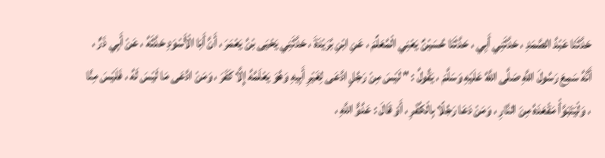حَدَّثَنَا عَبْدُ الصَّمَدِ ، حَدَّثَنِي أَبِي ، حَدَّثَنَا حُسَيْنٌ يَعْنِي الْمُعَلِّمَ ، عَنِ ابْنِ بُرَيْدَةَ ، حَدَّثَنِي يَحْيَى بْنُ يَعْمَرَ ، أَنَّ أَبَا الْأَسْوَدِ حَدَّثَهُ ، عَنْ أَبِي ذَرٍّ ، أَنَّهُ سَمِعَ رَسُولَ اللَّهِ صَلَّى اللَّهُ عَلَيْهِ وَسَلَّمَ ، يَقُولُ : " لَيْسَ مِنْ رَجُلٍ ادَّعَى لِغَيْرِ أَبِيهِ وَهُوَ يَعْلَمُهُ إِلَّا كَفَرَ ، وَمَنْ ادَّعَى مَا لَيْسَ لَهُ ، فَلَيْسَ مِنَّا ، وَلْيَتَبَوَّأْ مَقْعَدَهُ مِنَ النَّارِ ، وَمَنْ دَعَا رَجُلًا بِالْكُفْرِ ، أَوْ قَالَ : عَدُوُّ اللَّهِ ،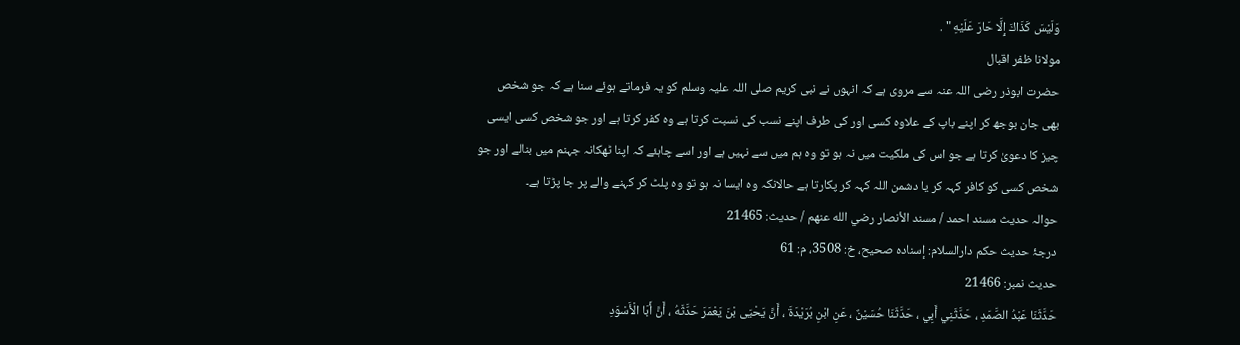وَلَيْسَ كَذَاكَ إِلَّا حَارَ عَلَيْهِ " .
مولانا ظفر اقبال
حضرت ابوذر رضی اللہ عنہ سے مروی ہے کہ انہوں نے نبی کریم صلی اللہ علیہ وسلم کو یہ فرماتے ہوئے سنا ہے کہ جو شخص بھی جان بوجھ کر اپنے باپ کے علاوہ کسی اور کی طرف اپنے نسب کی نسبت کرتا ہے وہ کفر کرتا ہے اور جو شخص کسی ایسی چیز کا دعویٰ کرتا ہے جو اس کی ملکیت میں نہ ہو تو وہ ہم میں سے نہیں ہے اور اسے چاہئے کہ اپنا ٹھکانہ جہنم میں بنالے اور جو شخص کسی کو کافر کہہ کر یا دشمن اللہ کہہ کر پکارتا ہے حالانکہ وہ ایسا نہ ہو تو وہ پلٹ کر کہنے والے پر جا پڑتا ہے۔
حوالہ حدیث مسند احمد / مسند الأنصار رضي الله عنهم / حدیث: 21465
درجۂ حدیث حکم دارالسلام: إسناده صحيح، خ: 3508، م: 61
حدیث نمبر: 21466
حَدَّثَنَا عَبْدُ الصَّمَدِ ، حَدَّثَنِي أَبِي ، حَدَّثَنَا حُسَيْنٌ ، عَنِ ابْنِ بُرَيْدَةَ ، أَنَّ يَحْيَى بْنَ يَعْمَرَ حَدَّثَهُ ، أَنَّ أَبَا الْأَسْوَدِ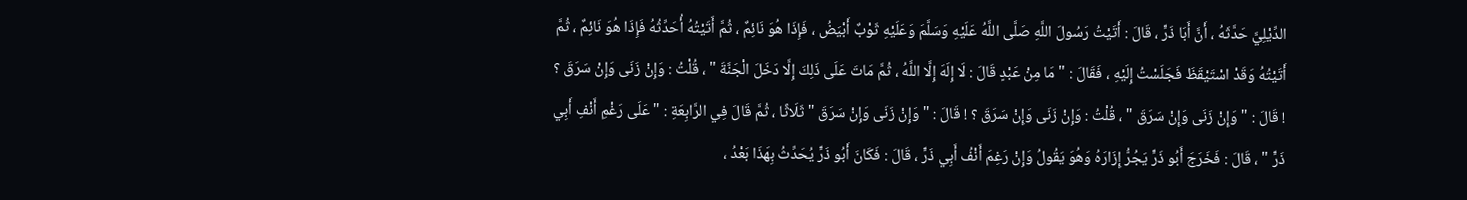الدِّيْلِيَّ حَدَّثَهُ ، أَنَّ أَبَا ذَرٍّ ، قَالَ : أَتَيْتُ رَسُولَ اللَّهِ صَلَّى اللَّهُ عَلَيْهِ وَسَلَّمَ وَعَلَيْهِ ثَوْبٌ أَبْيَضُ ، فَإِذَا هُوَ نَائِمٌ ، ثُمَّ أَتَيْتُهُ أُحَدِّثُهُ فَإِذَا هُوَ نَائِمٌ ، ثُمَّ أَتَيْتُهُ وَقَدْ اسْتَيْقَظَ فَجَلَسْتُ إِلَيْهِ ، فَقَالَ : " مَا مِنْ عَبْدٍ قَالَ : لَا إِلَهَ إِلَّا اللَّهُ ، ثُمَّ مَاتَ عَلَى ذَلِكَ إِلَّا دَخَلَ الْجَنَّةَ " ، قُلْتُ : وَإِنْ زَنَى وَإِنْ سَرَقَ ؟ ! قَالَ : " وَإِنْ زَنَى وَإِنْ سَرَقَ " ، قُلْتُ : وَإِنْ زَنَى وَإِنْ سَرَقَ ؟ ! قَالَ : " وَإِنْ زَنَى وَإِنْ سَرَقَ " ثَلَاثًا ، ثُمَّ قَالَ فِي الرَّابِعَةِ : " عَلَى رَغْمِ أَنْفِ أَبِي ذَرٍّ " ، قَالَ : فَخَرَجَ أَبُو ذَرٍّ يَجُرُّ إِزَارَهُ وَهُوَ يَقُولُ وَإِنْ رَغِمَ أَنْفُ أَبِي ذَرٍّ ، قَالَ : فَكَانَ أَبُو ذَرٍّ يُحَدِّثُ بِهَذَا بَعْدُ ،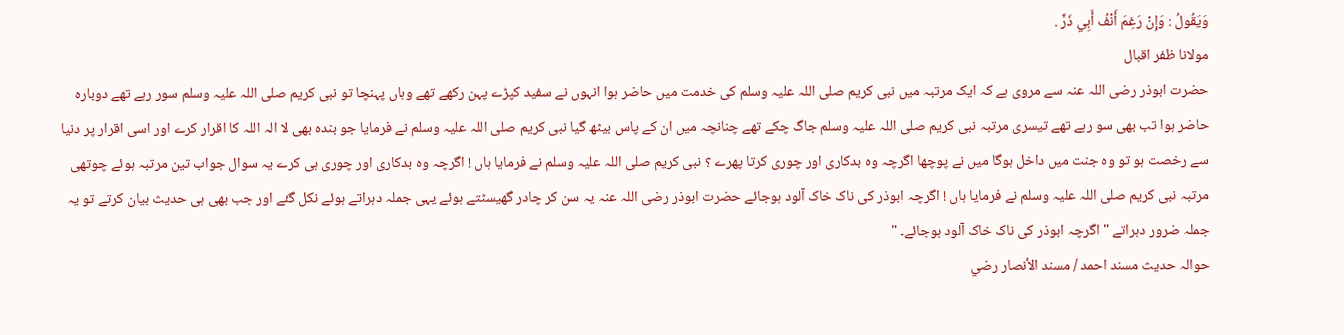وَيَقُولُ : وَإِنْ رَغِمَ أَنْفُ أَبِي ذَرٍّ .
مولانا ظفر اقبال
حضرت ابوذر رضی اللہ عنہ سے مروی ہے کہ ایک مرتبہ میں نبی کریم صلی اللہ علیہ وسلم کی خدمت میں حاضر ہوا انہوں نے سفید کپڑے پہن رکھے تھے وہاں پہنچا تو نبی کریم صلی اللہ علیہ وسلم سور رہے تھے دوبارہ حاضر ہوا تب بھی سو رہے تھے تیسری مرتبہ نبی کریم صلی اللہ علیہ وسلم جاگ چکے تھے چنانچہ میں ان کے پاس بیٹھ گیا نبی کریم صلی اللہ علیہ وسلم نے فرمایا جو بندہ بھی لا الہ اللہ کا اقرار کرے اور اسی اقرار پر دنیا سے رخصت ہو تو وہ جنت میں داخل ہوگا میں نے پوچھا اگرچہ وہ بدکاری اور چوری کرتا پھرے ؟ نبی کریم صلی اللہ علیہ وسلم نے فرمایا ہاں ! اگرچہ وہ بدکاری اور چوری ہی کرے یہ سوال جواب تین مرتبہ ہوئے چوتھی مرتبہ نبی کریم صلی اللہ علیہ وسلم نے فرمایا ہاں ! اگرچہ ابوذر کی ناک خاک آلود ہوجائے حضرت ابوذر رضی اللہ عنہ یہ سن کر چادر گھیسٹتے ہوئے یہی جملہ دہراتے ہوئے نکل گئے اور جب بھی ہی حدیث بیان کرتے تو یہ جملہ ضرور دہراتے " اگرچہ ابوذر کی ناک خاک آلود ہوجائے۔ "
حوالہ حدیث مسند احمد / مسند الأنصار رضي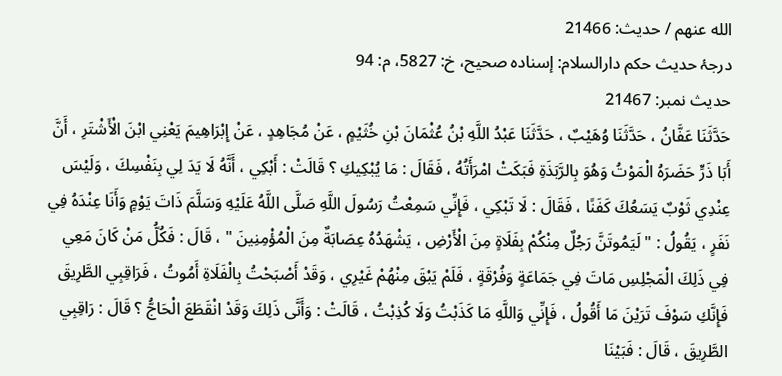الله عنهم / حدیث: 21466
درجۂ حدیث حکم دارالسلام: إسناده صحيح، خ: 5827، م: 94
حدیث نمبر: 21467
حَدَّثَنَا عَفَّانُ ، حَدَّثَنَا وُهَيْبٌ ، حَدَّثَنَا عَبْدُ اللَّهِ بْنُ عُثْمَانَ بْنِ خُثَيْمٍ ، عَنْ مُجَاهِدٍ ، عَنْ إِبْرَاهِيمَ يَعْنِي ابْنَ الْأَشْتَرِ ، أَنَّ أَبَا ذَرٍّ حَضَرَهُ الْمَوْتُ وَهُوَ بِالرَّبَذَةِ فَبَكَتْ امْرَأَتُهُ ، فَقَالَ : مَا يُبْكِيكِ ؟ قَالَتْ : أَبْكِي ، أَنَّهُ لَا يَدَ لِي بِنَفْسِكَ ، وَلَيْسَ عِنْدِي ثَوْبٌ يَسَعُكَ كَفَنًا ، فَقَالَ : لَا تَبْكِي ، فَإِنِّي سَمِعْتُ رَسُولَ اللَّهِ صَلَّى اللَّهُ عَلَيْهِ وَسَلَّمَ ذَاتَ يَوْمٍ وَأَنَا عِنْدَهُ فِي نَفَرٍ ، يَقُولُ : " لَيَمُوتَنَّ رَجُلٌ مِنْكُمْ بِفَلَاةٍ مِنَ الْأَرْضِ ، يَشْهَدُهُ عِصَابَةٌ مِنَ الْمُؤْمِنِينَ " ، قَالَ : فَكُلُّ مَنْ كَانَ مَعِي فِي ذَلِكَ الْمَجْلِسِ مَاتَ فِي جَمَاعَةٍ وَفُرْقَةٍ ، فَلَمْ يَبْقَ مِنْهُمْ غَيْرِي ، وَقَدْ أَصْبَحْتُ بِالْفَلَاةِ أَمُوتُ ، فَرَاقِبِي الطَّرِيقَ فَإِنَّكِ سَوْفَ تَرَيْنَ مَا أَقُولُ ، فَإِنِّي وَاللَّهِ مَا كَذَبْتُ وَلَا كُذِبْتُ ، قَالَتْ : وَأَنَّى ذَلِكَ وَقَدْ انْقَطَعَ الْحَاجُّ ؟ قَالَ : رَاقِبِي الطَّرِيقَ ، قَالَ : فَبَيْنَا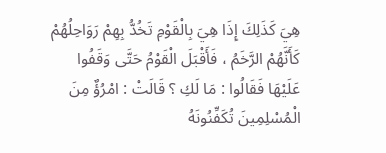هِيَ كَذَلِكَ إِذَا هِيَ بِالْقَوْمِ تَخُدُّ بِهِمْ رَوَاحِلُهُمْ كَأَنَّهُمْ الرَّخَمُ ، فَأَقْبَلَ الْقَوْمُ حَتَّى وَقَفُوا عَلَيْهَا فَقَالُوا : مَا لَكِ ؟ قَالَتْ : امْرُؤٌ مِنَ الْمُسْلِمِينَ تُكَفِّنُونَهُ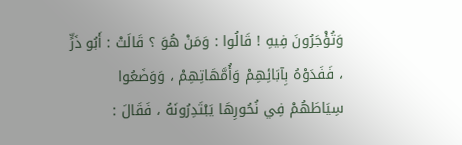وَتُؤْجَرُونَ فِيهِ ! قَالُوا : وَمَنْ هُوَ ؟ قَالَتْ : أَبُو ذَرٍّ ، فَفَدَوْهُ بِآبَائِهِمْ وَأُمَّهَاتِهِمْ ، وَوَضَعُوا سِيَاطَهُمْ فِي نُحُورِهَا يَبْتَدِرُونَهُ ، فَقَالَ :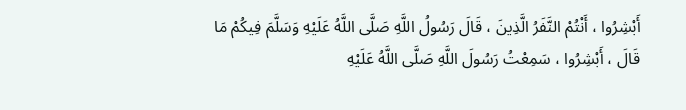أَبْشِرُوا ، أَنْتُمْ النَّفَرُ الَّذِينَ ، قَالَ رَسُولُ اللَّهِ صَلَّى اللَّهُ عَلَيْهِ وَسَلَّمَ فِيكُمْ مَا قَالَ ، أَبْشِرُوا ، سَمِعْتُ رَسُولَ اللَّهِ صَلَّى اللَّهُ عَلَيْهِ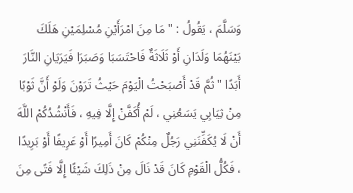وَسَلَّمَ ، يَقُولُ : " مَا مِنَ امْرَأَيْنِ مُسْلِمَيْنِ هَلَكَ بَيْنَهُمَا وَلَدَانِ أَوْ ثَلَاثَةٌ فَاحْتَسَبَا وَصَبَرَا فَيَرَيَانِ النَّارَ أَبَدًا " ثُمَّ قَدْ أَصْبَحْتُ الْيَوْمَ حَيْثُ تَرَوْنَ وَلَوْ أَنَّ ثَوْبًا مِنْ ثِيَابِي يَسَعُنِي ، لَمْ أُكَفَّنْ إِلَّا فِيهِ ، فَأَنْشُدُكُمْ اللَّهَ أَنْ لَا يُكَفِّنَنِي رَجُلٌ مِنْكُمْ كَانَ أَمِيرًا أَوْ عَرِيفًا أَوْ بَرِيدًا ، فَكُلُّ الْقَوْمِ كَانَ قَدْ نَالَ مِنْ ذَلِكَ شَيْئًا إِلَّا فَتًى مِنَ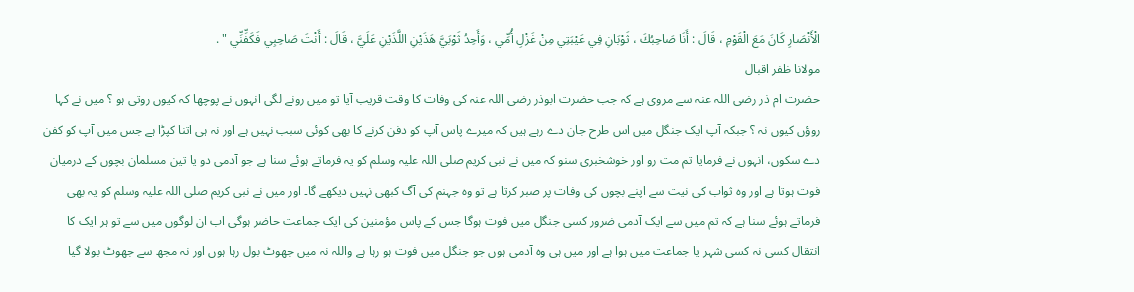الْأَنْصَارِ كَانَ مَعَ الْقَوْمِ ، قَالَ : أَنَا صَاحِبُكَ ، ثَوْبَانِ فِي عَيْبَتِي مِنْ غَزْلِ أُمِّي ، وَأَحِدُ ثَوْبَيَّ هَذَيْنِ اللَّذَيْنِ عَلَيَّ ، قَالَ : أَنْتَ صَاحِبِي فَكَفِّنِّي " .
مولانا ظفر اقبال
حضرت ام ذر رضی اللہ عنہ سے مروی ہے کہ جب حضرت ابوذر رضی اللہ عنہ کی وفات کا وقت قریب آیا تو میں رونے لگی انہوں نے پوچھا کہ کیوں روتی ہو ؟ میں نے کہا روؤں کیوں نہ ؟ جبکہ آپ ایک جنگل میں اس طرح جان دے رہے ہیں کہ میرے پاس آپ کو دفن کرنے کا بھی کوئی سبب نہیں ہے اور نہ ہی اتنا کپڑا ہے جس میں آپ کو کفن دے سکوں، انہوں نے فرمایا تم مت رو اور خوشخبری سنو کہ میں نے نبی کریم صلی اللہ علیہ وسلم کو یہ فرماتے ہوئے سنا ہے جو آدمی دو یا تین مسلمان بچوں کے درمیان فوت ہوتا ہے اور وہ ثواب کی نیت سے اپنے بچوں کی وفات پر صبر کرتا ہے تو وہ جہنم کی آگ کبھی نہیں دیکھے گا۔ اور میں نے نبی کریم صلی اللہ علیہ وسلم کو یہ بھی فرماتے ہوئے سنا ہے کہ تم میں سے ایک آدمی ضرور کسی جنگل میں فوت ہوگا جس کے پاس مؤمنین کی ایک جماعت حاضر ہوگی اب ان لوگوں میں سے تو ہر ایک کا انتقال کسی نہ کسی شہر یا جماعت میں ہوا ہے اور میں ہی وہ آدمی ہوں جو جنگل میں فوت ہو رہا ہے واللہ نہ میں جھوٹ بول رہا ہوں اور نہ مجھ سے جھوٹ بولا گیا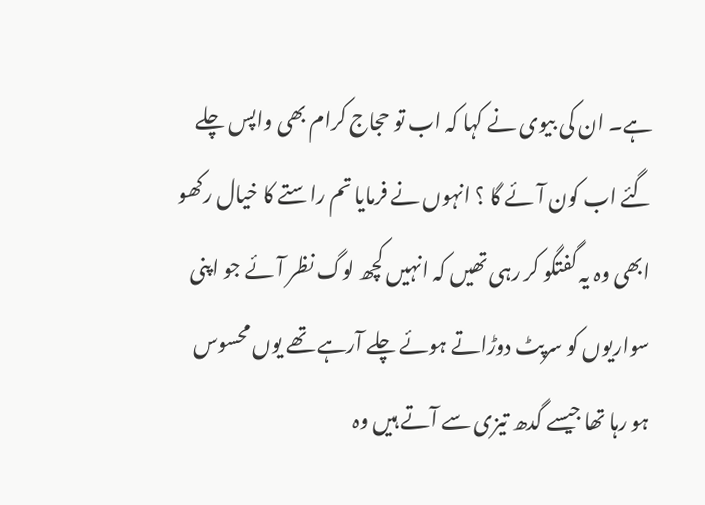ہے۔ ان کی بیوی نے کہا کہ اب تو حجاج کرام بھی واپس چلے گئے اب کون آئے گا ؟ انہوں نے فرمایا تم راستے کا خیال رکھو ابھی وہ یہ گفتگو کر رہی تھیں کہ انہیں کچھ لوگ نظر آئے جو اپنی سواریوں کو سرپٹ دوڑاتے ہوئے چلے آرہے تھے یوں محسوس ہو رہا تھا جیسے گدھ تیزی سے آتے ہیں وہ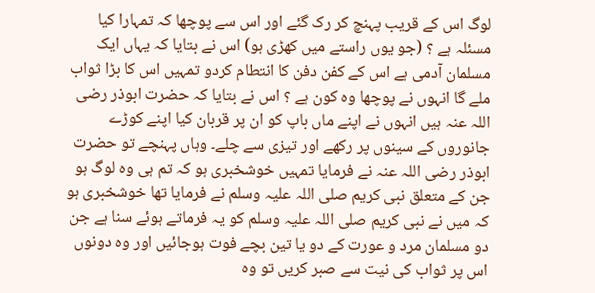لوگ اس کے قریب پہنچ کر رک گئے اور اس سے پوچھا کہ تمہارا کیا مسئلہ ہے ؟ (جو یوں راستے میں کھڑی ہو) اس نے بتایا کہ یہاں ایک مسلمان آدمی ہے اس کے کفن دفن کا انتطام کردو تمہیں اس کا بڑا ثواب ملے گا انہوں نے پوچھا وہ کون ہے ؟ اس نے بتایا کہ حضرت ابوذر رضی اللہ عنہ ہیں انہوں نے اپنے ماں باپ کو ان پر قربان کیا اپنے کوڑے جانوروں کے سینوں پر رکھے اور تیزی سے چلے۔ وہاں پہنچے تو حضرت ابوذر رضی اللہ عنہ نے فرمایا تمہیں خوشخبری ہو کہ تم ہی وہ لوگ ہو جن کے متعلق نبی کریم صلی اللہ علیہ وسلم نے فرمایا تھا خوشخبری ہو کہ میں نے نبی کریم صلی اللہ علیہ وسلم کو یہ فرماتے ہوئے سنا ہے جن دو مسلمان مرد و عورت کے دو یا تین بچے فوت ہوجائیں اور وہ دونوں اس پر ثواب کی نیت سے صبر کریں تو وہ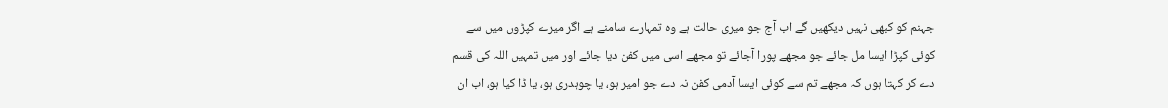جہنم کو کبھی نہیں دیکھیں گے اب آج جو میری حالت ہے وہ تمہارے سامنے ہے اگر میرے کپڑوں میں سے کوئی کپڑا ایسا مل جائے جو مجھے پورا آجائے تو مجھے اسی میں کفن دیا جائے اور میں تمہیں اللہ کی قسم دے کر کہتا ہوں کہ مجھے تم سے کوئی ایسا آدمی کفن نہ دے جو امیر ہو، یا چوہدری ہو، یا ڈا کیا ہو، اب ان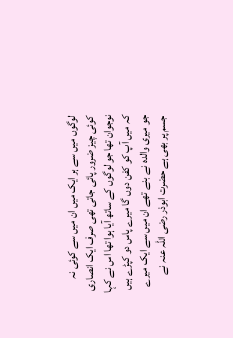لوگوں میں سے ہر ایک میں ان میں سے کوئی نہ کوئی چیز ضرور پائی جاتی تھی صرف ایک انصاری نوجوان تھا جو لوگوں کے ساتھ آیا ہوا تھا اس نے کہا کہ میں آپ کو کفن دوں گا میرے پاس دو کپڑے ہیں جو میری والدہ نے بنے تھے ان میں سے ایک میرے جسم پر بھی ہے حضرت ابوذر رضی اللہ عنہ نے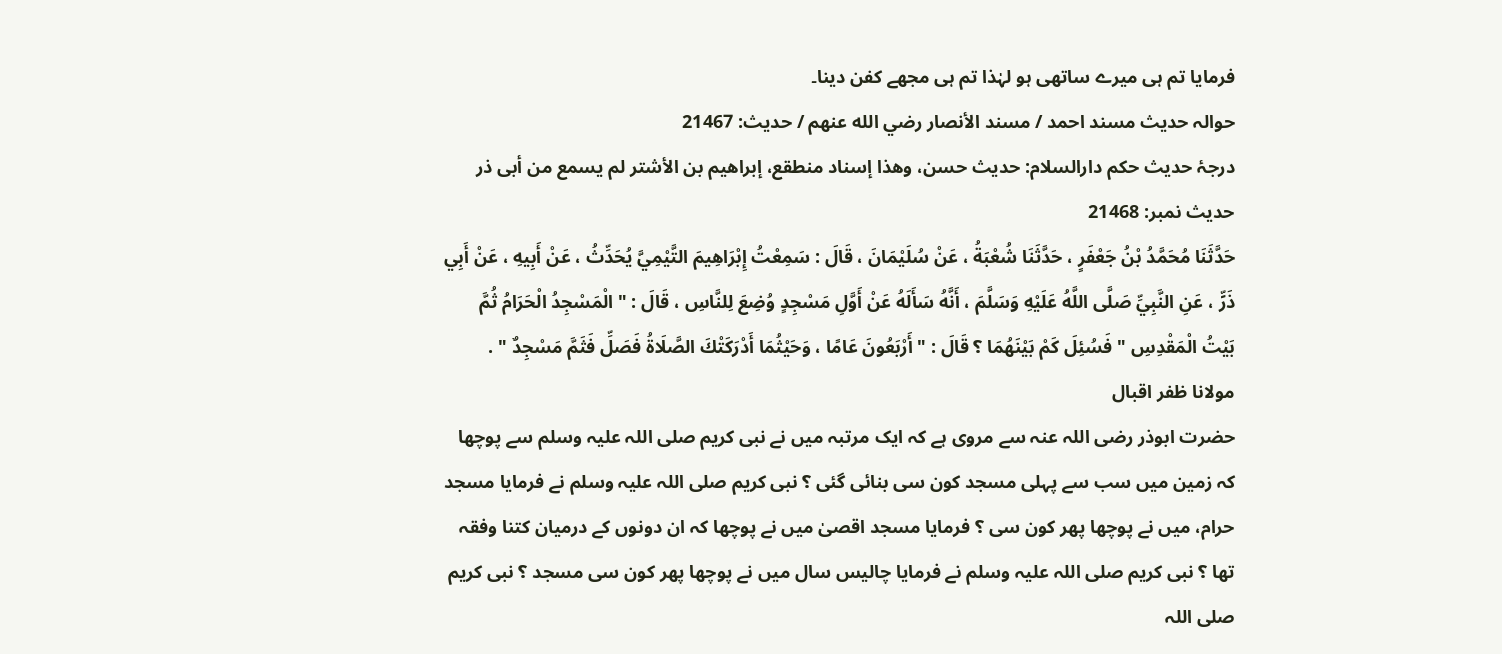فرمایا تم ہی میرے ساتھی ہو لہٰذا تم ہی مجھے کفن دینا۔
حوالہ حدیث مسند احمد / مسند الأنصار رضي الله عنهم / حدیث: 21467
درجۂ حدیث حکم دارالسلام: حديث حسن، وهذا إسناد منطقع، إبراهيم بن الأشتر لم يسمع من أبى ذر
حدیث نمبر: 21468
حَدَّثَنَا مُحَمَّدُ بْنُ جَعْفَرٍ ، حَدَّثَنَا شُعْبَةُ ، عَنْ سُلَيْمَانَ ، قَالَ : سَمِعْتُ إِبْرَاهِيمَ التَّيْمِيَّ يُحَدِّثُ ، عَنْ أَبِيهِ ، عَنْ أَبِي ذَرٍّ ، عَنِ النَّبِيِّ صَلَّى اللَّهُ عَلَيْهِ وَسَلَّمَ ، أَنَّهُ سَأَلَهُ عَنْ أَوَّلِ مَسْجِدٍ وُضِعَ لِلنَّاسِ ، قَالَ : " الْمَسْجِدُ الْحَرَامُ ثُمَّ بَيْتُ الْمَقْدِسِ " فَسُئِلَ كَمْ بَيْنَهُمَا ؟ قَالَ : " أَرْبَعُونَ عَامًا ، وَحَيْثُمَا أَدْرَكَتْكَ الصَّلَاةُ فَصَلِّ فَثَمَّ مَسْجِدٌ " .
مولانا ظفر اقبال
حضرت ابوذر رضی اللہ عنہ سے مروی ہے کہ ایک مرتبہ میں نے نبی کریم صلی اللہ علیہ وسلم سے پوچھا کہ زمین میں سب سے پہلی مسجد کون سی بنائی گئی ؟ نبی کریم صلی اللہ علیہ وسلم نے فرمایا مسجد حرام، میں نے پوچھا پھر کون سی ؟ فرمایا مسجد اقصیٰ میں نے پوچھا کہ ان دونوں کے درمیان کتنا وفقہ تھا ؟ نبی کریم صلی اللہ علیہ وسلم نے فرمایا چالیس سال میں نے پوچھا پھر کون سی مسجد ؟ نبی کریم صلی اللہ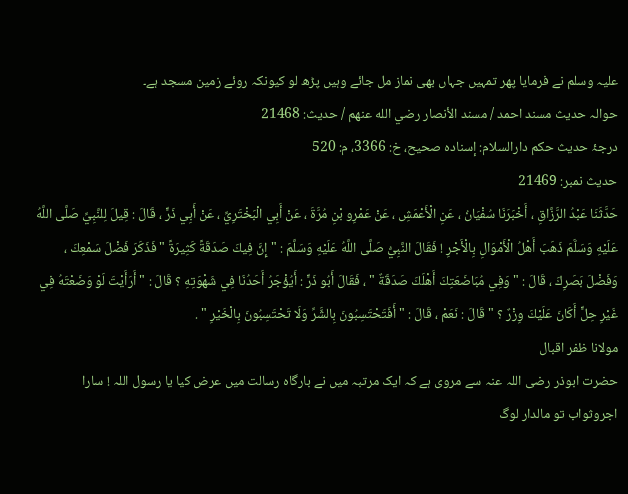علیہ وسلم نے فرمایا پھر تمہیں جہاں بھی نماز مل جائے وہیں پڑھ لو کیونکہ روئے زمین مسجد ہے۔
حوالہ حدیث مسند احمد / مسند الأنصار رضي الله عنهم / حدیث: 21468
درجۂ حدیث حکم دارالسلام: إسناده صحيح، خ: 3366، م: 520
حدیث نمبر: 21469
حَدَّثَنَا عَبْدُ الرَّزَّاقِ ، أَخْبَرَنَا سُفْيَانُ ، عَنِ الْأَعْمَشِ ، عَنْ عَمْرِو بْنِ مُرَّةَ ، عَنْ أَبِي الْبَخْتَرِيِّ ، عَنْ أَبِي ذَرٍّ ، قَالَ : قِيلَ لِلنَّبِيِّ صَلَّى اللَّهُ عَلَيْهِ وَسَلَّمَ ذَهَبَ أَهْلُ الْأَمْوَالِ بِالْأَجْرِ ! فَقَالَ النَّبِيُّ صَلَّى اللَّهُ عَلَيْهِ وَسَلَّمَ : " إِنَّ فِيكَ صَدَقَةً كَثِيرَةً " فَذَكَرَ فَضْلَ سَمْعِكَ ، وَفَضْلَ بَصَرِكَ ، قَالَ : " وَفِي مُبَاضَعَتِكَ أَهْلَكَ صَدَقَةٌ " ، فَقَالَ أَبُو ذَرٍّ : أَيُؤْجَرُ أَحَدُنَا فِي شَهْوَتِهِ ؟ قَالَ : " أَرَأَيْتَ لَوْ وَضَعْتَهُ فِي غَيْرِ حِلٍّ أَكَانَ عَلَيْكَ وِزْرٌ ؟ " قَالَ : نَعَمْ ، قَالَ : " أَفَتَحْتَسِبُونَ بِالشَّرِّ وَلَا تَحْتَسِبُونَ بِالْخَيْرِ " .
مولانا ظفر اقبال
حضرت ابوذر رضی اللہ عنہ سے مروی ہے کہ ایک مرتبہ میں نے بارگاہ رسالت میں عرض کیا یا رسول اللہ ! سارا اجروثواب تو مالدار لوگ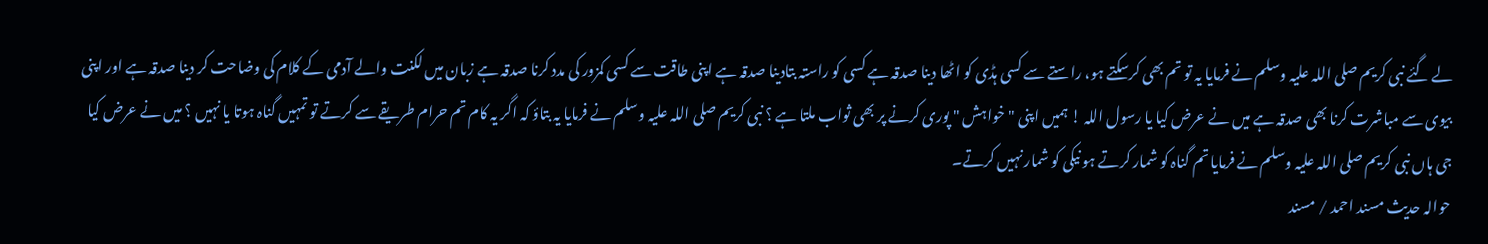لے گئے نبی کریم صلی اللہ علیہ وسلم نے فرمایا یہ تو تم بھی کرسکتے ہو، راستے سے کسی ہڈی کو اٹھا دینا صدقہ ہے کسی کو راستہ بتادینا صدقہ ہے اپنی طاقت سے کسی کمزور کی مدد کرنا صدقہ ہے زبان میں لکنت والے آدمی کے کلام کی وضاحت کر دینا صدقہ ہے اور اپنی بیوی سے مباشرت کرنا بھی صدقہ ہے میں نے عرض کیا یا رسول اللہ ! ہمیں اپنی " خواہش " پوری کرنے پر بھی ثواب ملتا ہے ؟ نبی کریم صلی اللہ علیہ وسلم نے فرمایا یہ بتاؤ کہ اگر یہ کام تم حرام طریقے سے کرتے تو تمہیں گناہ ہوتا یا نہیں ؟ میں نے عرض کیا جی ہاں نبی کریم صلی اللہ علیہ وسلم نے فرمایا تم گناہ کو شمار کرتے ہو نیکی کو شمار نہیں کرتے۔
حوالہ حدیث مسند احمد / مسند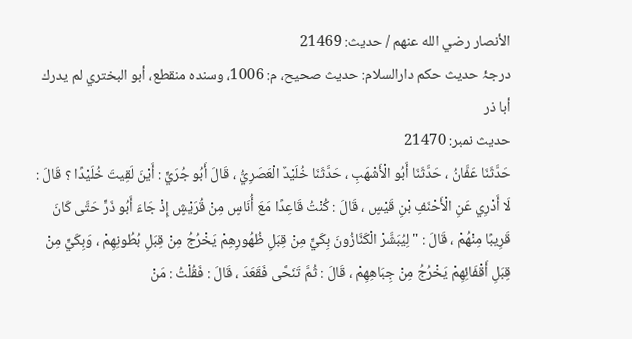الأنصار رضي الله عنهم / حدیث: 21469
درجۂ حدیث حکم دارالسلام: حديث صحيح، م: 1006، وسنده منقطع، أبو البختري لم يدرك أبا ذر
حدیث نمبر: 21470
حَدَّثَنَا عَفَّانُ ، حَدَّثَنَا أَبُو الْأَشْهَبِ ، حَدَّثَنَا خُلَيْدٌ الْعَصَرِيُّ ، قَالَ أَبُو جُرَيٍّ : أَيْنَ لَقِيتَ خُلَيْدًا ؟ قَالَ : لَا أَدْرِي عَنِ الْأَحْنَفِ بْنِ قَيْسٍ ، قَالَ : كُنْتُ قَاعِدًا مَعَ أُنَاسٍ مِنْ قُرَيْشٍ إِذْ جَاءَ أَبُو ذَرٍّ حَتَّى كَانَ قَرِيبًا مِنْهُمْ ، قَالَ : " لِيُبَشَّرْ الْكَنَّازُونَ بِكَيٍّ مِنْ قِبَلِ ظُهُورِهِمْ يَخْرُجُ مِنْ قِبَلِ بُطُونِهِمْ ، وَبِكَيٍّ مِنْ قِبَلِ أَقْفَائِهِمْ يَخْرُجُ مِنْ جِبَاهِهِمْ ، قَالَ : ثُمَّ تَنَحَّى فَقَعَدَ ، قَالَ : فَقُلْتُ : مَنْ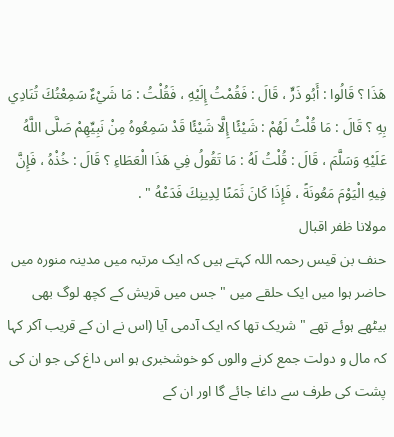هَذَا ؟ قَالُوا : أَبُو ذَرٍّ ، قَالَ : فَقُمْتُ إِلَيْهِ ، فَقُلْتُ : مَا شَيْءٌ سَمِعْتُكَ تُنَادِي بِهِ ؟ قَالَ : مَا قُلْتُ لَهُمْ : شَيْئًا إِلَّا شَيْئًا قَدْ سَمِعُوهُ مِنْ نَبِيِّهِمْ صَلَّى اللَّهُ عَلَيْهِ وَسَلَّمَ ، قَالَ : قُلْتُ لَهُ : مَا تَقُولُ فِي هَذَا الْعَطَاءِ ؟ قَالَ : خُذْهُ ، فَإِنَّ فِيهِ الْيَوْمَ مَعُونَةً ، فَإِذَا كَانَ ثَمَنًا لِدِينِكَ فَدَعْهُ " .
مولانا ظفر اقبال
حنف بن قیس رحمہ اللہ کہتے ہیں کہ ایک مرتبہ میں مدینہ منورہ میں حاضر ہوا میں ایک حلقے میں " جس میں قریش کے کچھ لوگ بھی بیٹھے ہوئے تھے " شریک تھا کہ ایک آدمی آیا (اس نے ان کے قریب آکر کہا کہ مال و دولت جمع کرنے والوں کو خوشخبری ہو اس داغ کی جو ان کی پشت کی طرف سے داغا جائے گا اور ان کے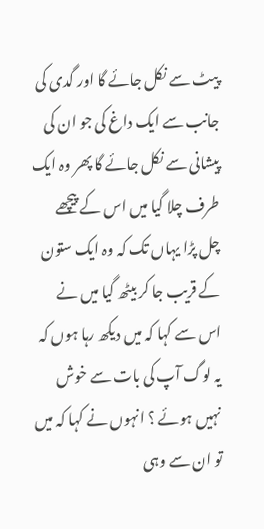پیٹ سے نکل جائے گا اور گدی کی جانب سے ایک داغ کی جو ان کی پیشانی سے نکل جائے گا پھر وہ ایک طرف چلا گیا میں اس کے پیچھے چل پڑا یہاں تک کہ وہ ایک ستون کے قریب جا کر بیٹھ گیا میں نے اس سے کہا کہ میں دیکھ رہا ہوں کہ یہ لوگ آپ کی بات سے خوش نہیں ہوئے ؟ انہوں نے کہا کہ میں تو ان سے وہی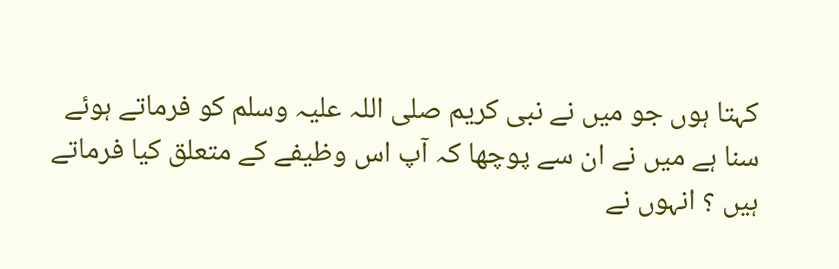کہتا ہوں جو میں نے نبی کریم صلی اللہ علیہ وسلم کو فرماتے ہوئے سنا ہے میں نے ان سے پوچھا کہ آپ اس وظیفے کے متعلق کیا فرماتے ہیں ؟ انہوں نے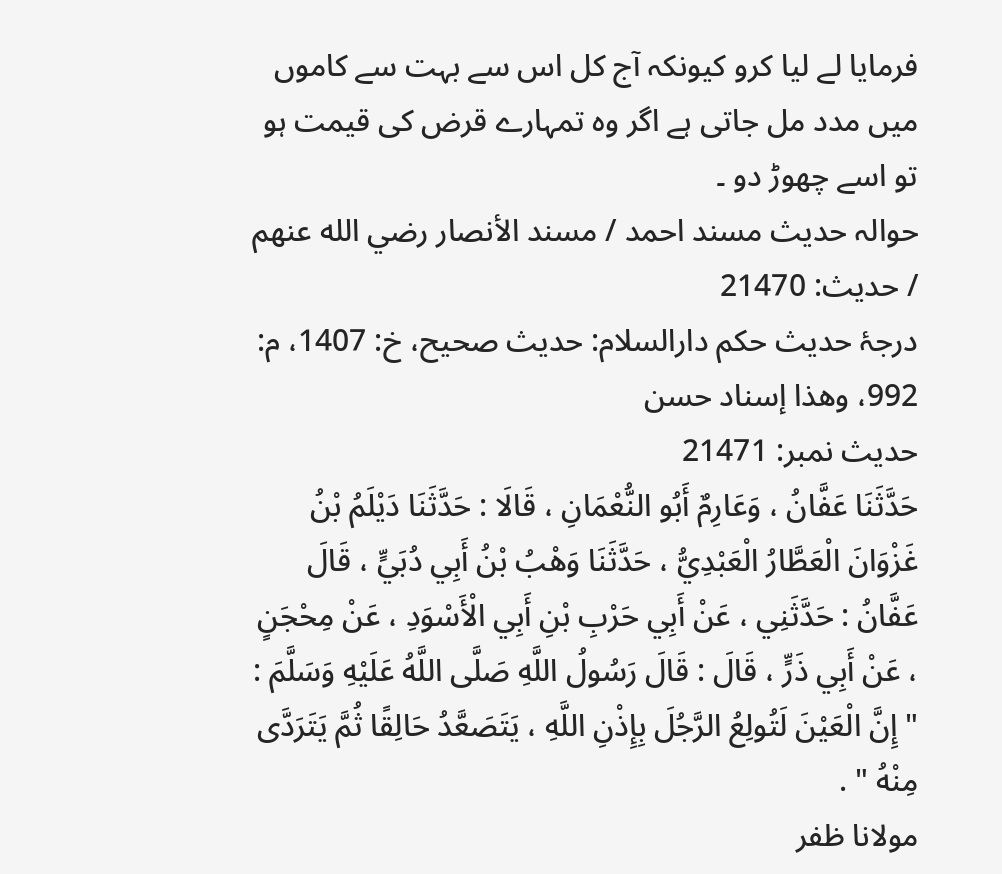فرمایا لے لیا کرو کیونکہ آج کل اس سے بہت سے کاموں میں مدد مل جاتی ہے اگر وہ تمہارے قرض کی قیمت ہو تو اسے چھوڑ دو ۔
حوالہ حدیث مسند احمد / مسند الأنصار رضي الله عنهم / حدیث: 21470
درجۂ حدیث حکم دارالسلام: حديث صحيح، خ: 1407، م: 992، وهذا إسناد حسن
حدیث نمبر: 21471
حَدَّثَنَا عَفَّانُ ، وَعَارِمٌ أَبُو النُّعْمَانِ ، قَالَا : حَدَّثَنَا دَيْلَمُ بْنُ غَزْوَانَ الْعَطَّارُ الْعَبْدِيُّ ، حَدَّثَنَا وَهْبُ بْنُ أَبِي دُبَيٍّ ، قَالَ عَفَّانُ : حَدَّثَنِي ، عَنْ أَبِي حَرْبِ بْنِ أَبِي الْأَسْوَدِ ، عَنْ مِحْجَنٍ ، عَنْ أَبِي ذَرٍّ ، قَالَ : قَالَ رَسُولُ اللَّهِ صَلَّى اللَّهُ عَلَيْهِ وَسَلَّمَ : " إِنَّ الْعَيْنَ لَتُولِعُ الرَّجُلَ بِإِذْنِ اللَّهِ ، يَتَصَعَّدُ حَالِقًا ثُمَّ يَتَرَدَّى مِنْهُ " .
مولانا ظفر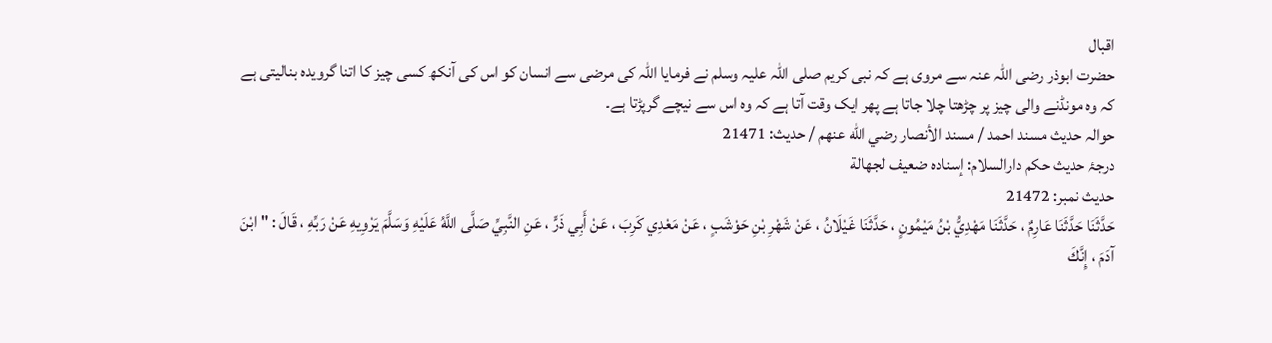اقبال
حضرت ابوذر رضی اللہ عنہ سے مروی ہے کہ نبی کریم صلی اللہ علیہ وسلم نے فرمایا اللہ کی مرضی سے انسان کو اس کی آنکھ کسی چیز کا اتنا گرویدہ بنالیتی ہے کہ وہ مونڈنے والی چیز پر چڑھتا چلا جاتا ہے پھر ایک وقت آتا ہے کہ وہ اس سے نیچے گرپڑتا ہے۔
حوالہ حدیث مسند احمد / مسند الأنصار رضي الله عنهم / حدیث: 21471
درجۂ حدیث حکم دارالسلام: إسناده ضعيف لجهالة
حدیث نمبر: 21472
حَدَّثَنَا حَدَّثَنَا عَارِمٌ ، حَدَّثَنَا مَهْدِيُّ بْنُ مَيْمُونٍ ، حَدَّثَنَا غَيْلَانُ ، عَنْ شَهْرِ بْنِ حَوْشَبٍ ، عَنْ مَعْدِي كَرِبَ ، عَنْ أَبِي ذَرٍّ ، عَنِ النَّبِيِّ صَلَّى اللَّهُ عَلَيْهِ وَسَلَّمَ يَرْوِيهِ عَنْ رَبِّهِ ، قَالَ : " ابْنَ آدَمَ ، إِنَّكَ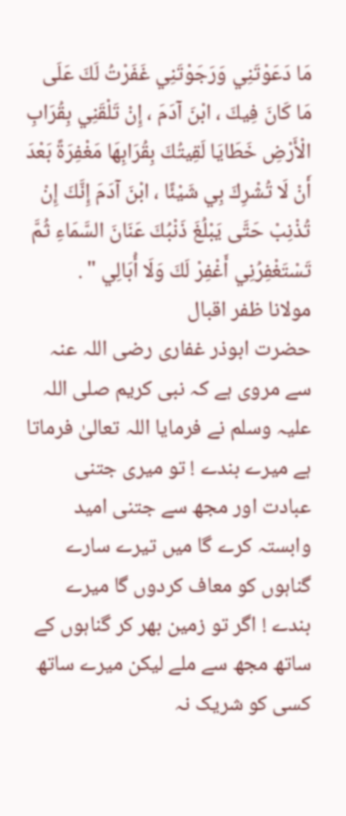مَا دَعَوْتَنِي وَرَجَوْتَنِي غَفَرْتُ لَكَ عَلَى مَا كَانَ فِيكَ ، ابْنَ آدَمَ ، إِنْ تَلْقَنِي بِقُرَابِ الْأَرْضِ خَطَايَا لَقِيتُكَ بِقُرَابِهَا مَغْفِرَةً بَعْدَ أَنْ لَا تُشْرِكَ بِي شَيْئًا ، ابْنَ آدَمَ إِنَّكَ إِنْ تُذْنِبْ حَتَّى يَبْلُغَ ذَنْبُكَ عَنَانَ السَّمَاءِ ثُمَّ تَسْتَغْفِرُنِي أَغْفِرْ لَكَ وَلَا أُبَالِي " .
مولانا ظفر اقبال
حضرت ابوذر غفاری رضی اللہ عنہ سے مروی ہے کہ نبی کریم صلی اللہ علیہ وسلم نے فرمایا اللہ تعالیٰ فرماتا ہے میرے بندے ! تو میری جتنی عبادت اور مجھ سے جتنی امید وابستہ کرے گا میں تیرے سارے گناہوں کو معاف کردوں گا میرے بندے ! اگر تو زمین بھر کر گناہوں کے ساتھ مجھ سے ملے لیکن میرے ساتھ کسی کو شریک نہ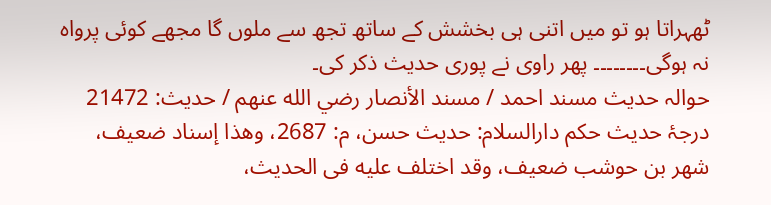ٹھہراتا ہو تو میں اتنی ہی بخشش کے ساتھ تجھ سے ملوں گا مجھے کوئی پرواہ نہ ہوگی۔۔۔۔۔۔۔۔ پھر راوی نے پوری حدیث ذکر کی۔
حوالہ حدیث مسند احمد / مسند الأنصار رضي الله عنهم / حدیث: 21472
درجۂ حدیث حکم دارالسلام: حديث حسن، م: 2687، وهذا إسناد ضعيف، شهر بن حوشب ضعيف، وقد اختلف عليه فى الحديث،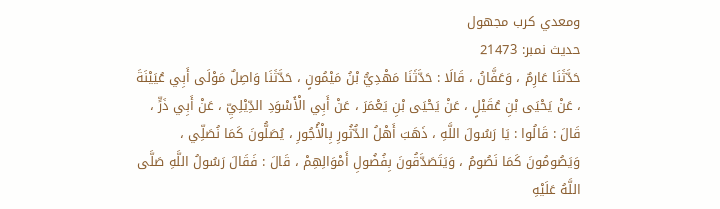ومعدي كرب مجهول
حدیث نمبر: 21473
حَدَّثَنَا عَارِمٌ ، وَعَفَّانُ ، قَالَا : حَدَّثَنَا مَهْدِيُّ بْنُ مَيْمُونٍ ، حَدَّثَنَا وَاصِلٌ مَوْلَى أَبِي عُيَيْنَةَ ، عَنْ يَحْيَى بْنِ عُقَيْلٍ ، عَنْ يَحْيَى بْنِ يَعْمَرَ ، عَنْ أَبِي الْأَسْوَدِ الدِّيْلِيِّ ، عَنْ أَبِي ذَرٍّ ، قَالَ : قَالُوا : يَا رَسُولَ اللَّهِ ، ذَهَبَ أَهْلُ الدُّثُورِ بِالْأُجُورِ ، يُصَلُّونَ كَمَا نُصَلِّي ، وَيَصُومُونَ كَمَا نَصُومُ ، وَيَتَصَدَّقُونَ بِفُضُولِ أَمْوَالِهِمْ ، قَالَ : فَقَالَ رَسُولُ اللَّهِ صَلَّى اللَّهُ عَلَيْهِ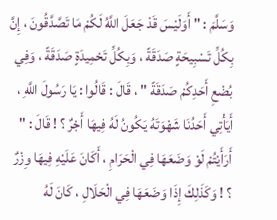وَسَلَّمَ : " أَوَلَيْسَ قَدْ جَعَلَ اللَّهُ لَكُمْ مَا تَصَّدَّقُونَ ، إِنَّ بِكُلِّ تَسْبِيحَةٍ صَدَقَةً ، وَبِكُلِّ تَحْمِيدَةٍ صَدَقَةً ، وَفِي بُضْعِ أَحَدِكُمْ صَدَقَةً " ، قَالَ : قَالُوا : يَا رَسُولَ اللَّهِ ، أَيَأْتِي أَحَدُنَا شَهْوَتَهُ يَكُونُ لَهُ فِيهَا أَجْرٌ ؟ ! قَالَ : " أَرَأَيْتُمْ لَوْ وَضَعَهَا فِي الْحَرَامِ ، أَكَانَ عَلَيْهِ فِيهَا وِزْرٌ ؟ ! وَكَذَلِكَ إِذَا وَضَعَهَا فِي الْحَلَالِ ، كَانَ لَهُ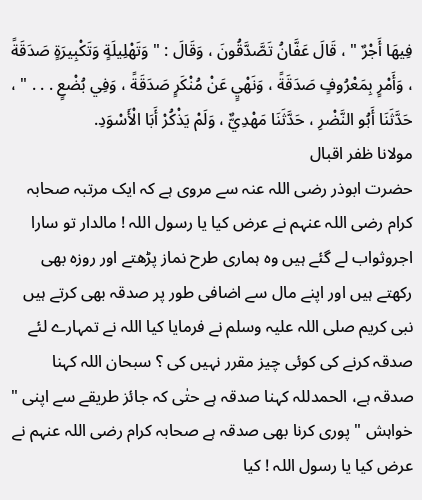فِيهَا أَجْرٌ " ، قَالَ عَفَّانُ تَصَّدَّقُونَ ، وَقَالَ : " وَتَهْلِيلَةٍ وَتَكْبِيرَةٍ صَدَقَةً ، وَأَمْرٍ بِمَعْرُوفٍ صَدَقَةً ، وَنَهْيٍ عَنْ مُنْكَرٍ صَدَقَةً ، وَفِي بُضْعٍ . . . " ، حَدَّثَنَا أَبُو النَّضْرِ ، حَدَّثَنَا مَهْدِيٌّ ، وَلَمْ يَذْكُرْ أَبَا الْأَسْوَدِ.
مولانا ظفر اقبال
حضرت ابوذر رضی اللہ عنہ سے مروی ہے کہ ایک مرتبہ صحابہ کرام رضی اللہ عنہم نے عرض کیا یا رسول اللہ ! مالدار تو سارا اجروثواب لے گئے ہیں وہ ہماری طرح نماز پڑھتے اور روزہ بھی رکھتے ہیں اور اپنے مال سے اضافی طور پر صدقہ بھی کرتے ہیں نبی کریم صلی اللہ علیہ وسلم نے فرمایا کیا اللہ نے تمہارے لئے صدقہ کرنے کی کوئی چیز مقرر نہیں کی ؟ سبحان اللہ کہنا صدقہ ہے، الحمدللہ کہنا صدقہ ہے حتٰی کہ جائز طریقے سے اپنی " خواہش " پوری کرنا بھی صدقہ ہے صحابہ کرام رضی اللہ عنہم نے عرض کیا یا رسول اللہ ! کیا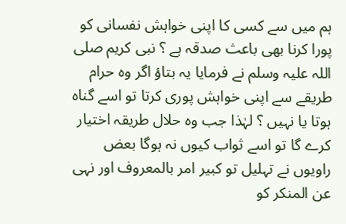ہم میں سے کسی کا اپنی خواہش نفسانی کو پورا کرنا بھی باعث صدقہ ہے ؟ نبی کریم صلی اللہ علیہ وسلم نے فرمایا یہ بتاؤ اگر وہ حرام طریقے سے اپنی خواہش پوری کرتا تو اسے گناہ ہوتا یا نہیں ؟ لہٰذا جب وہ حلال طریقہ اختیار کرے گا تو اسے ثواب کیوں نہ ہوگا بعض راویوں نے تہلیل تو کبیر امر بالمعروف اور نہی عن المنکر کو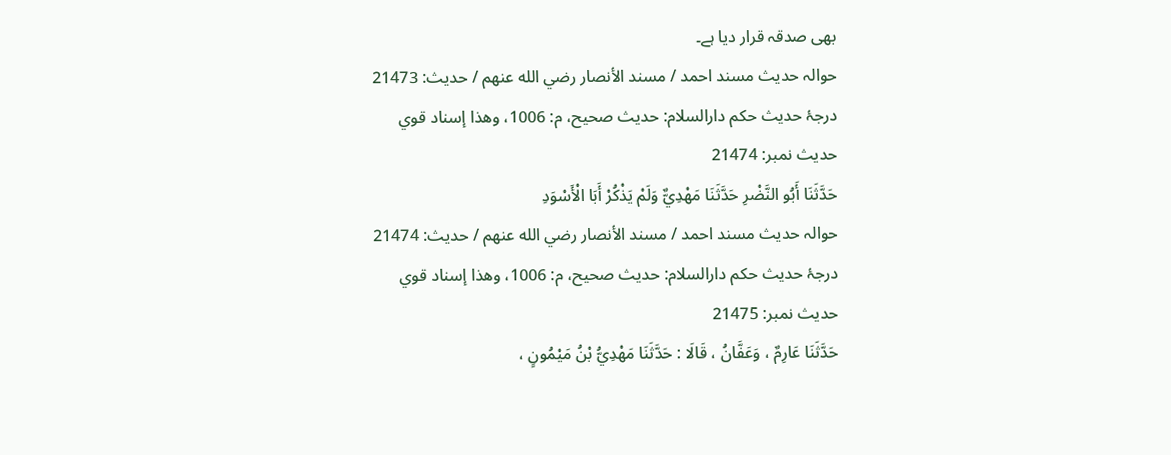بھی صدقہ قرار دیا ہے۔
حوالہ حدیث مسند احمد / مسند الأنصار رضي الله عنهم / حدیث: 21473
درجۂ حدیث حکم دارالسلام: حديث صحيح، م: 1006، وهذا إسناد قوي
حدیث نمبر: 21474
حَدَّثَنَا أَبُو النَّضْرِ حَدَّثَنَا مَهْدِيٌّ وَلَمْ يَذْكُرْ أَبَا الْأَسْوَدِ
حوالہ حدیث مسند احمد / مسند الأنصار رضي الله عنهم / حدیث: 21474
درجۂ حدیث حکم دارالسلام: حديث صحيح، م: 1006، وهذا إسناد قوي
حدیث نمبر: 21475
حَدَّثَنَا عَارِمٌ ، وَعَفَّانُ ، قَالَا : حَدَّثَنَا مَهْدِيُّ بْنُ مَيْمُونٍ ،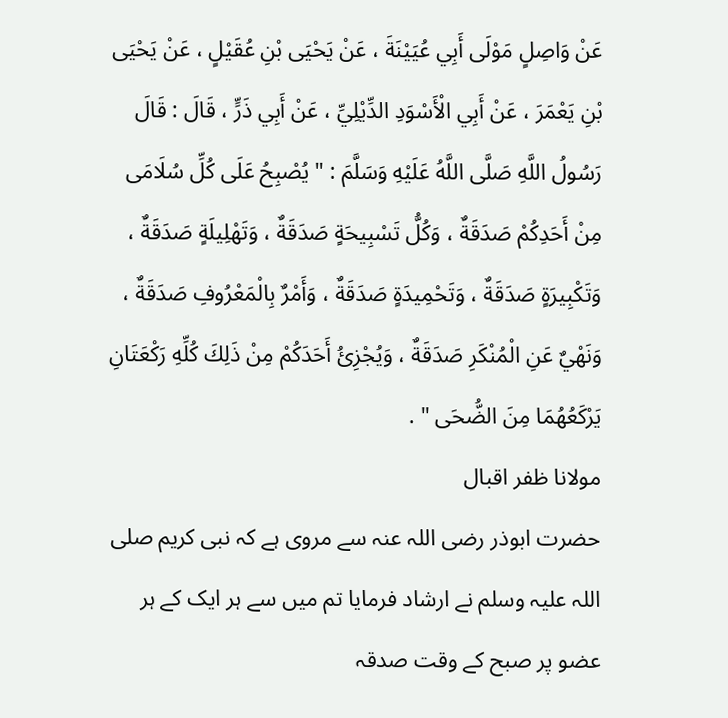عَنْ وَاصِلٍ مَوْلَى أَبِي عُيَيْنَةَ ، عَنْ يَحْيَى بْنِ عُقَيْلٍ ، عَنْ يَحْيَى بْنِ يَعْمَرَ ، عَنْ أَبِي الْأَسْوَدِ الدِّيْلِيِّ ، عَنْ أَبِي ذَرٍّ ، قَالَ : قَالَ رَسُولُ اللَّهِ صَلَّى اللَّهُ عَلَيْهِ وَسَلَّمَ : " يُصْبِحُ عَلَى كُلِّ سُلَامَى مِنْ أَحَدِكُمْ صَدَقَةٌ ، وَكُلُّ تَسْبِيحَةٍ صَدَقَةٌ ، وَتَهْلِيلَةٍ صَدَقَةٌ ، وَتَكْبِيرَةٍ صَدَقَةٌ ، وَتَحْمِيدَةٍ صَدَقَةٌ ، وَأَمْرٌ بِالْمَعْرُوفِ صَدَقَةٌ ، وَنَهْيٌ عَنِ الْمُنْكَرِ صَدَقَةٌ ، وَيُجْزِئُ أَحَدَكُمْ مِنْ ذَلِكَ كُلِّهِ رَكْعَتَانِ يَرْكَعُهُمَا مِنَ الضُّحَى " .
مولانا ظفر اقبال
حضرت ابوذر رضی اللہ عنہ سے مروی ہے کہ نبی کریم صلی اللہ علیہ وسلم نے ارشاد فرمایا تم میں سے ہر ایک کے ہر عضو پر صبح کے وقت صدقہ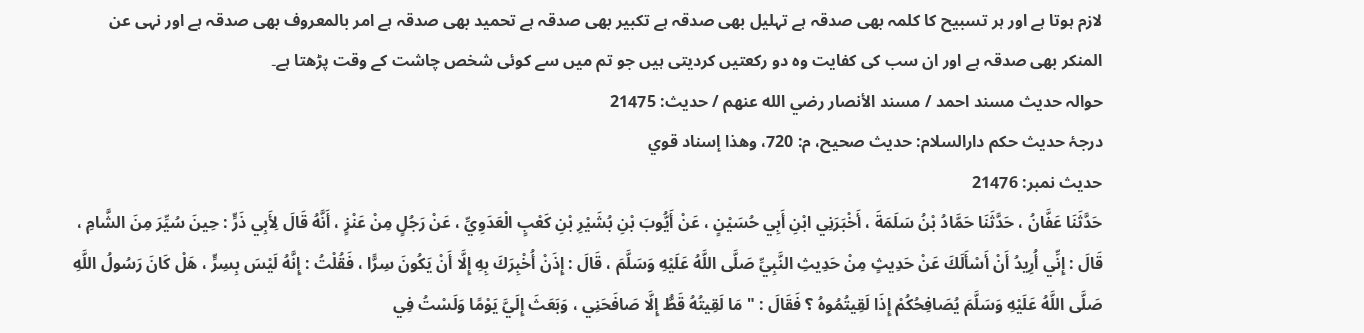لازم ہوتا ہے اور ہر تسبیح کا کلمہ بھی صدقہ ہے تہلیل بھی صدقہ ہے تکبیر بھی صدقہ ہے تحمید بھی صدقہ ہے امر بالمعروف بھی صدقہ ہے اور نہی عن المنکر بھی صدقہ ہے اور ان سب کی کفایت وہ دو رکعتیں کردیتی ہیں جو تم میں سے کوئی شخص چاشت کے وقت پڑھتا ہے۔
حوالہ حدیث مسند احمد / مسند الأنصار رضي الله عنهم / حدیث: 21475
درجۂ حدیث حکم دارالسلام: حديث صحيح، م: 720، وهذا إسناد قوي
حدیث نمبر: 21476
حَدَّثَنَا عَفَّانُ ، حَدَّثَنَا حَمَّادُ بْنُ سَلَمَةَ ، أَخْبَرَنِي ابْنِ أَبِي حُسَيْنٍ ، عَنْ أَيُّوبَ بْنِ بُشَيْرِ بْنِ كَعْبٍ الْعَدَوِيِّ ، عَنْ رَجُلٍ مِنْ عَنْزٍ ، أَنَّهُ قَالَ لِأَبِي ذَرٍّ : حِينَ سُيِّرَ مِنَ الشَّامِ ، قَالَ : إِنِّي أُرِيدُ أَنْ أَسْأَلَكَ عَنْ حَدِيثٍ مِنْ حَدِيثِ النَّبِيِّ صَلَّى اللَّهُ عَلَيْهِ وَسَلَّمَ ، قَالَ : إِذَنْ أُخْبِرَكَ بِهِ إِلَّا أَنْ يَكُونَ سِرًّا ، فَقُلْتُ : إِنَّهُ لَيْسَ بِسِرٍّ ، هَلْ كَانَ رَسُولُ اللَّهِ صَلَّى اللَّهُ عَلَيْهِ وَسَلَّمَ يُصَافِحُكُمْ إِذَا لَقِيتُمُوهُ ؟ فَقَالَ : " مَا لَقِيتُهُ قَطُّ إِلَّا صَافَحَنِي ، وَبَعَثَ إِلَيَّ يَوْمًا وَلَسْتُ فِي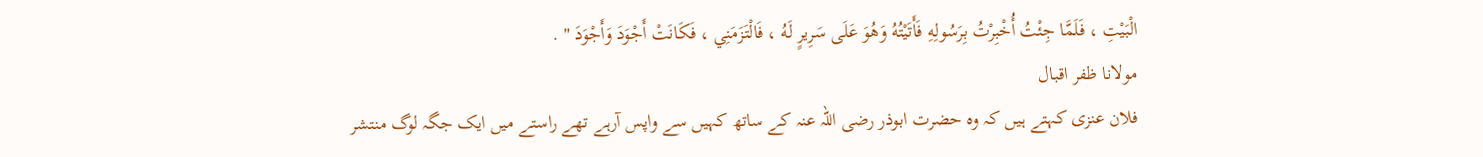الْبَيْتِ ، فَلَمَّا جِئْتُ أُخْبِرْتُ بِرَسُولِهِ فَأَتَيْتُهُ وَهُوَ عَلَى سَرِيرٍ لَهُ ، فَالْتَزَمَنِي ، فَكَانَتْ أَجْوَدَ وَأَجْوَدَ " .
مولانا ظفر اقبال
فلان عنزی کہتے ہیں کہ وہ حضرت ابوذر رضی اللہ عنہ کے ساتھ کہیں سے واپس آرہے تھے راستے میں ایک جگہ لوگ منتشر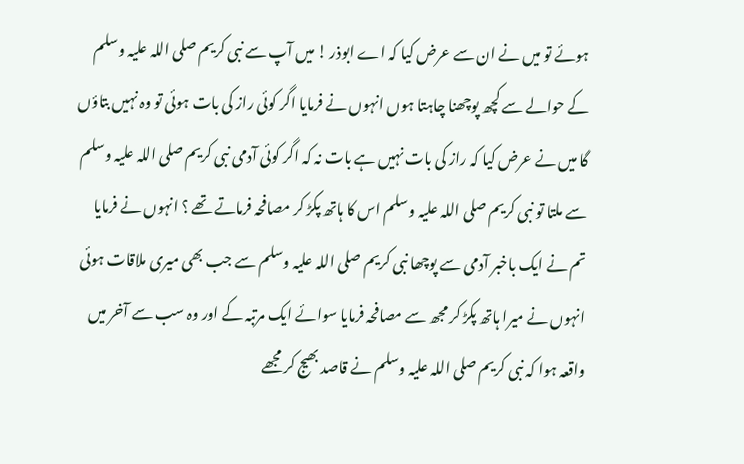ہوئے تو میں نے ان سے عرض کیا کہ اے ابوذر ! میں آپ سے نبی کریم صلی اللہ علیہ وسلم کے حوالے سے کچھ پوچھنا چاہتا ہوں انہوں نے فرمایا اگر کوئی راز کی بات ہوئی تو وہ نہیں بتاؤں گا میں نے عرض کیا کہ راز کی بات نہیں ہے بات نہ کہ اگر کوئی آدمی نبی کریم صلی اللہ علیہ وسلم سے ملتا تو نبی کریم صلی اللہ علیہ وسلم اس کا ہاتھ پکڑ کر مصافحہ فرماتے تھے ؟ انہوں نے فرمایا تم نے ایک باخبر آدمی سے پوچھا نبی کریم صلی اللہ علیہ وسلم سے جب بھی میری ملاقات ہوئی انہوں نے میرا ہاتھ پکڑ کر مجھ سے مصافحہ فرمایا سوائے ایک مرتبہ کے اور وہ سب سے آخر میں واقعہ ہوا کہ نبی کریم صلی اللہ علیہ وسلم نے قاصد بھیج کر مجھے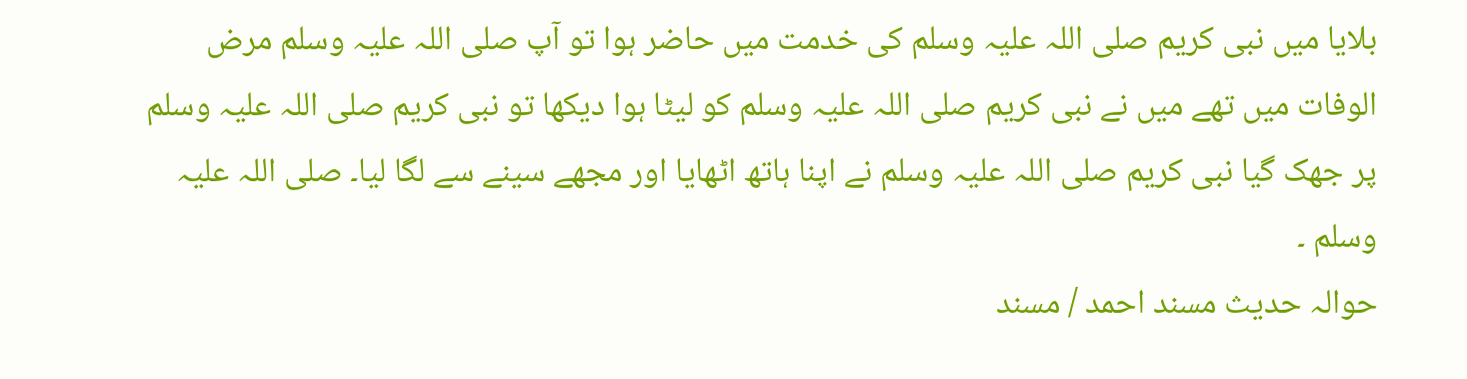بلایا میں نبی کریم صلی اللہ علیہ وسلم کی خدمت میں حاضر ہوا تو آپ صلی اللہ علیہ وسلم مرض الوفات میں تھے میں نے نبی کریم صلی اللہ علیہ وسلم کو لیٹا ہوا دیکھا تو نبی کریم صلی اللہ علیہ وسلم پر جھک گیا نبی کریم صلی اللہ علیہ وسلم نے اپنا ہاتھ اٹھایا اور مجھے سینے سے لگا لیا۔ صلی اللہ علیہ وسلم ۔
حوالہ حدیث مسند احمد / مسند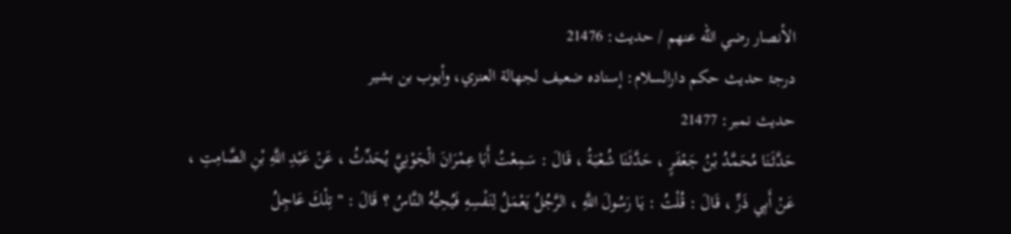الأنصار رضي الله عنهم / حدیث: 21476
درجۂ حدیث حکم دارالسلام: إسناده ضعيف لجهالة العنزي، وأيوب بن بشير
حدیث نمبر: 21477
حَدَّثَنَا مُحَمَّدُ بْنُ جَعْفَرٍ ، حَدَّثَنَا شُعْبَةُ ، قَالَ : سَمِعْتُ أَبَا عِمْرَانَ الْجَوْنِيَّ يُحَدِّثُ ، عَنْ عَبْدِ اللَّهِ بْنِ الصَّامِتِ ، عَنْ أَبِي ذَرٍّ ، قَالَ : قُلْتُ : يَا رَسُولَ اللَّهِ ، الرَّجُلُ يَعْمَلُ لِنَفْسِهِ فَيُحِبُّهُ النَّاسُ ؟ قَالَ : " تِلْكَ عَاجِلُ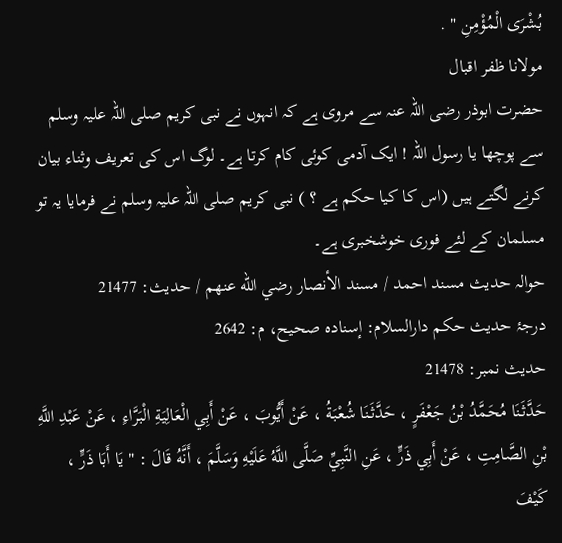بُشْرَى الْمُؤْمِنِ " .
مولانا ظفر اقبال
حضرت ابوذر رضی اللہ عنہ سے مروی ہے کہ انہوں نے نبی کریم صلی اللہ علیہ وسلم سے پوچھا یا رسول اللہ ! ایک آدمی کوئی کام کرتا ہے۔ لوگ اس کی تعریف وثناء بیان کرنے لگتے ہیں (اس کا کیا حکم ہے ؟ ) نبی کریم صلی اللہ علیہ وسلم نے فرمایا یہ تو مسلمان کے لئے فوری خوشخبری ہے۔
حوالہ حدیث مسند احمد / مسند الأنصار رضي الله عنهم / حدیث: 21477
درجۂ حدیث حکم دارالسلام: إسناده صحيح، م: 2642
حدیث نمبر: 21478
حَدَّثَنَا مُحَمَّدُ بْنُ جَعْفَرٍ ، حَدَّثَنَا شُعْبَةُ ، عَنْ أَيُّوبَ ، عَنْ أَبِي الْعَالِيَةِ الْبَرَّاءِ ، عَنْ عَبْدِ اللَّهِ بْنِ الصَّامِتِ ، عَنْ أَبِي ذَرٍّ ، عَنِ النَّبِيِّ صَلَّى اللَّهُ عَلَيْهِ وَسَلَّمَ ، أَنَّهُ قَالَ : " يَا أَبَا ذَرٍّ ، كَيْفَ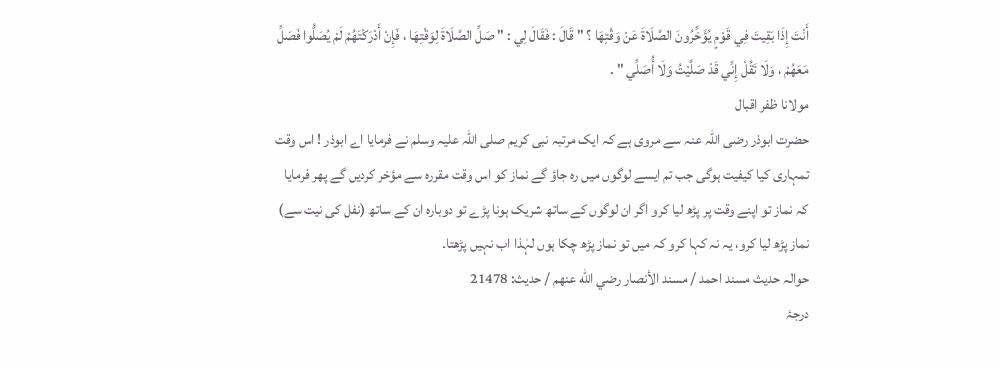أَنْتَ إِذَا بَقِيتَ فِي قَوْمٍ يُؤَخِّرُونَ الصَّلَاةَ عَنْ وَقْتِهَا ؟ " قَالَ : فَقَالَ لِي : " صَلِّ الصَّلَاةَ لِوَقْتِهَا ، فَإِنْ أَدْرَكْتَهُمْ لَمْ يُصَلُّوا فَصَلِّ مَعَهُمْ ، وَلَا تَقُلْ إِنِّي قَدْ صَلَّيْتُ وَلَا أُصَلِّي " .
مولانا ظفر اقبال
حضرت ابوذر رضی اللہ عنہ سے مروی ہے کہ ایک مرتبہ نبی کریم صلی اللہ علیہ وسلم نے فرمایا اے ابوذر ! اس وقت تمہاری کیا کیفیت ہوگی جب تم ایسے لوگوں میں رہ جاؤ گے نماز کو اس وقت مقررہ سے مؤخر کردیں گے پھر فرمایا کہ نماز تو اپنے وقت پر پڑھ لیا کرو اگر ان لوگوں کے ساتھ شریک ہونا پڑے تو دوبارہ ان کے ساتھ (نفل کی نیت سے) نماز پڑھ لیا کرو، یہ نہ کہا کرو کہ میں تو نماز پڑھ چکا ہوں لہٰذا اب نہیں پڑھتا۔
حوالہ حدیث مسند احمد / مسند الأنصار رضي الله عنهم / حدیث: 21478
درجۂ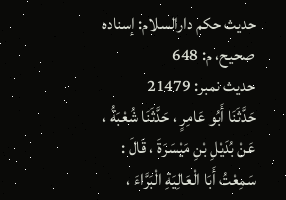حدیث حکم دارالسلام: إسناده صحيح، م: 648
حدیث نمبر: 21479
حَدَّثَنَا أَبُو عَامِرٍ ، حَدَّثَنَا شُعْبَةُ ، عَنْ بُدَيْلِ بْنِ مَيْسَرَةَ ، قَالَ : سَمِعْتُ أَبَا الْعَالِيَةِ الْبَرَّاءَ ،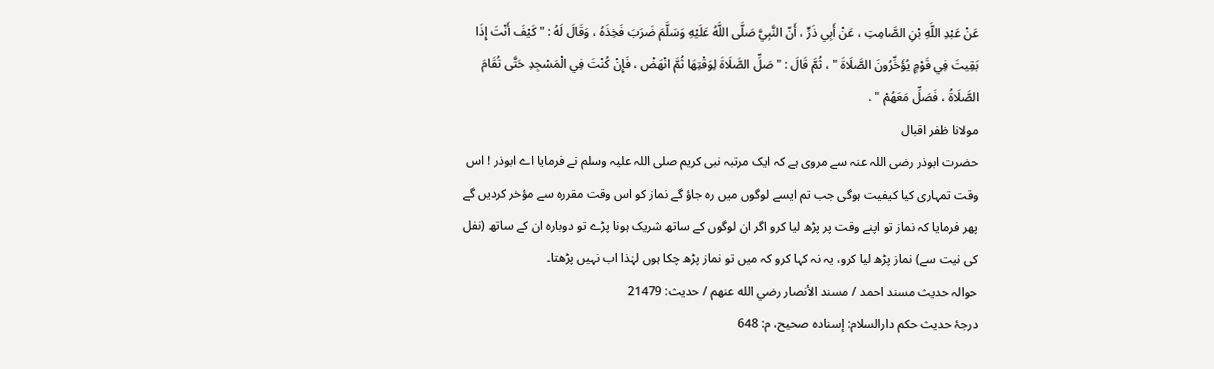عَنْ عَبْدِ اللَّهِ بْنِ الصَّامِتِ ، عَنْ أَبِي ذَرٍّ ، أَنّ النَّبِيَّ صَلَّى اللَّهُ عَلَيْهِ وَسَلَّمَ ضَرَبَ فَخِذَهُ ، وَقَالَ لَهُ : " كَيْفَ أَنْتَ إِذَا بَقِيتَ فِي قَوْمٍ يُؤَخِّرُونَ الصَّلَاةَ " ، ثُمَّ قَالَ : " صَلِّ الصَّلَاةَ لِوَقْتِهَا ثُمَّ انْهَضْ ، فَإِنْ كُنْتَ فِي الْمَسْجِدِ حَتَّى تُقَامَ الصَّلَاةُ ، فَصَلِّ مَعَهُمْ " .
مولانا ظفر اقبال
حضرت ابوذر رضی اللہ عنہ سے مروی ہے کہ ایک مرتبہ نبی کریم صلی اللہ علیہ وسلم نے فرمایا اے ابوذر ! اس وقت تمہاری کیا کیفیت ہوگی جب تم ایسے لوگوں میں رہ جاؤ گے نماز کو اس وقت مقررہ سے مؤخر کردیں گے پھر فرمایا کہ نماز تو اپنے وقت پر پڑھ لیا کرو اگر ان لوگوں کے ساتھ شریک ہونا پڑے تو دوبارہ ان کے ساتھ (نفل کی نیت سے) نماز پڑھ لیا کرو، یہ نہ کہا کرو کہ میں تو نماز پڑھ چکا ہوں لہٰذا اب نہیں پڑھتا۔
حوالہ حدیث مسند احمد / مسند الأنصار رضي الله عنهم / حدیث: 21479
درجۂ حدیث حکم دارالسلام: إسناده صحيح، م: 648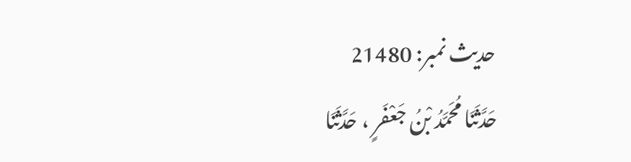حدیث نمبر: 21480
حَدَّثَنَا مُحَمَّدُ بْنُ جَعْفَرٍ ، حَدَّثَنَا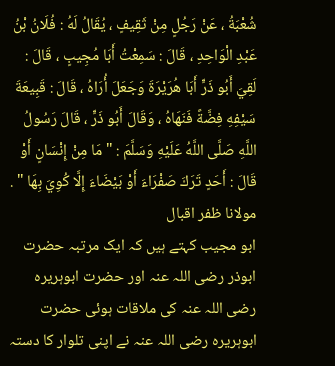شُعْبَةُ ، عَنْ رَجُلٍ مِنْ ثَقِيفٍ ، يُقَالُ لَهُ : فُلَانُ بْنُ عَبْدِ الْوَاحِدِ ، قَالَ : سَمِعْتُ أَبَا مُجِيبٍ ، قَالَ : لَقِيَ أَبُو ذَرٍّ أَبَا هُرَيْرَةَ وَجَعَلَ أُرَاهُ ، قَالَ : قَبِيعَةَ سَيْفِهِ فِضَّةً فَنَهَاهُ ، وَقَالَ أَبُو ذَرٍّ ، قَالَ رَسُولُ اللَّهِ صَلَّى اللَّهُ عَلَيْهِ وَسَلَّمَ : " مَا مِنْ إِنْسَانٍ أَوْ قَالَ : أَحَدٍ تَرَكَ صَفْرَاءَ أَوْ بَيْضَاءَ إِلَّا كُوِيَ بِهَا " .
مولانا ظفر اقبال
ابو مجیب کہتے ہیں کہ ایک مرتبہ حضرت ابوذر رضی اللہ عنہ اور حضرت ابوہریرہ رضی اللہ عنہ کی ملاقات ہوئی حضرت ابوہریرہ رضی اللہ عنہ نے اپنی تلوار کا دستہ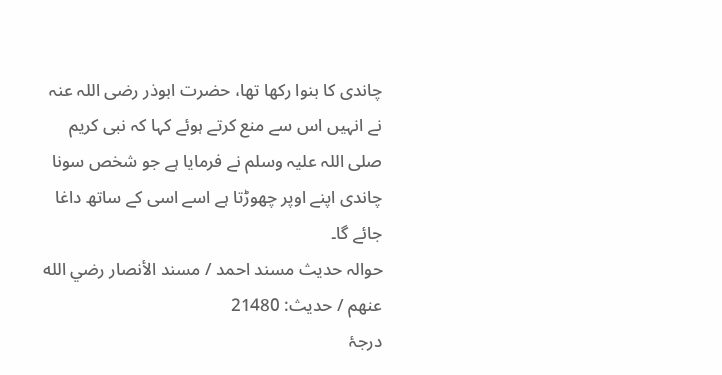چاندی کا بنوا رکھا تھا، حضرت ابوذر رضی اللہ عنہ نے انہیں اس سے منع کرتے ہوئے کہا کہ نبی کریم صلی اللہ علیہ وسلم نے فرمایا ہے جو شخص سونا چاندی اپنے اوپر چھوڑتا ہے اسے اسی کے ساتھ داغا جائے گا۔
حوالہ حدیث مسند احمد / مسند الأنصار رضي الله عنهم / حدیث: 21480
درجۂ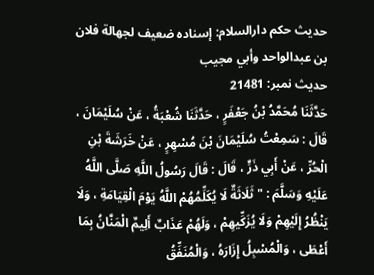حدیث حکم دارالسلام: إسناده ضعيف لجهالة فلان بن عبدالواحد وأبي مجيب
حدیث نمبر: 21481
حَدَّثَنَا مُحَمَّدُ بْنُ جَعْفَرٍ ، حَدَّثَنَا شُعْبَةُ ، عَنْ سُلَيْمَانَ ، قَالَ : سَمِعْتُ سُلَيْمَانَ بْنَ مُسْهِرٍ ، عَنْ خَرَشَةَ بْنِ الْحُرِّ ، عَنْ أَبِي ذَرٍّ ، قَالَ : قَالَ رَسُولُ اللَّهِ صَلَّى اللَّهُ عَلَيْهِ وَسَلَّمَ : " ثَلَاثَةٌ لَا يُكَلِّمُهُمْ اللَّهُ يَوْمَ الْقِيَامَةِ ، وَلَا يَنْظُرُ إِلَيْهِمْ وَلَا يُزَكِّيهِمْ ، وَلَهُمْ عَذَابٌ أَلِيمٌ الْمَنَّانُ بِمَا أَعْطَى ، وَالْمُسْبِلُ إِزَارَهُ ، وَالْمُنَفِّقُ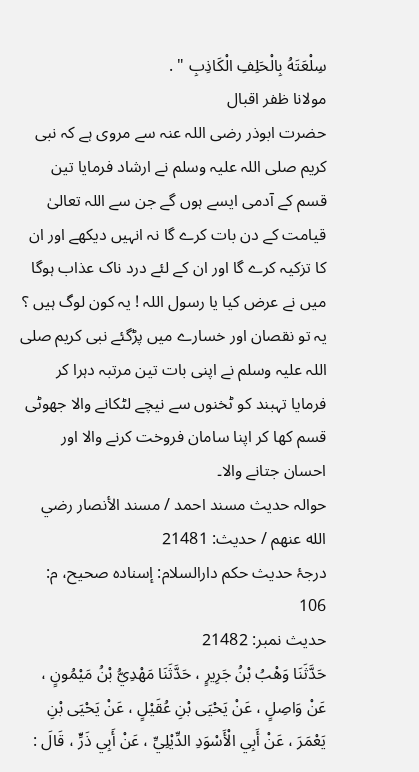سِلْعَتَهُ بِالْحَلِفِ الْكَاذِبِ " .
مولانا ظفر اقبال
حضرت ابوذر رضی اللہ عنہ سے مروی ہے کہ نبی کریم صلی اللہ علیہ وسلم نے ارشاد فرمایا تین قسم کے آدمی ایسے ہوں گے جن سے اللہ تعالیٰ قیامت کے دن بات کرے گا نہ انہیں دیکھے اور ان کا تزکیہ کرے گا اور ان کے لئے درد ناک عذاب ہوگا میں نے عرض کیا یا رسول اللہ ! یہ کون لوگ ہیں ؟ یہ تو نقصان اور خسارے میں پڑگئے نبی کریم صلی اللہ علیہ وسلم نے اپنی بات تین مرتبہ دہرا کر فرمایا تہبند کو ٹخنوں سے نیچے لٹکانے والا جھوٹی قسم کھا کر اپنا سامان فروخت کرنے والا اور احسان جتانے والا۔
حوالہ حدیث مسند احمد / مسند الأنصار رضي الله عنهم / حدیث: 21481
درجۂ حدیث حکم دارالسلام: إسناده صحيح، م: 106
حدیث نمبر: 21482
حَدَّثَنَا وَهْبُ بْنُ جَرِيرٍ ، حَدَّثَنَا مَهْدِيُّ بْنُ مَيْمُونٍ ، عَنْ وَاصِلٍ ، عَنْ يَحْيَى بْنِ عُقَيْلٍ ، عَنْ يَحْيَى بْنِ يَعْمَرَ ، عَنْ أَبِي الْأَسْوَدِ الدِّيْلِيِّ ، عَنْ أَبِي ذَرٍّ ، قَالَ :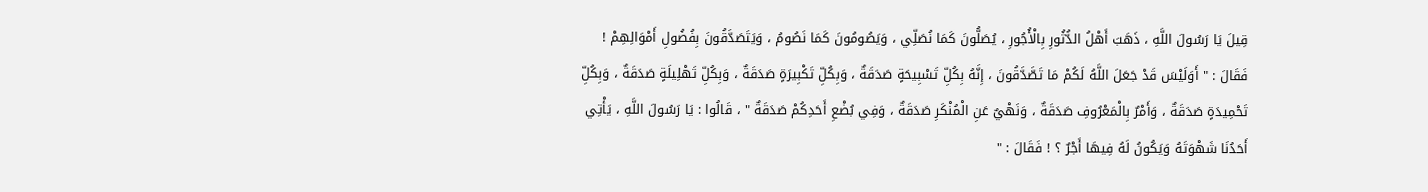قِيلَ يَا رَسُولَ اللَّهِ ، ذَهَبَ أَهْلُ الدُّثُورِ بِالْأُجُورِ ، يُصَلُّونَ كَمَا نُصَلِّي ، وَيَصُومُونَ كَمَا نَصُومُ ، وَيَتَصَدَّقُونَ بِفُضُولِ أَمْوَالِهِمْ ! فَقَالَ : " أَوَلَيْسَ قَدْ جَعَلَ اللَّهُ لَكُمْ مَا تَصَّدَّقُونَ ، إِنَّهُ بِكُلِّ تَسْبِيحَةٍ صَدَقَةٌ ، وَبِكُلِّ تَكْبِيرَةٍ صَدَقَةٌ ، وَبِكُلِّ تَهْلِيلَةٍ صَدَقَةٌ ، وَبِكُلِّ تَحْمِيدَةٍ صَدَقَةٌ ، وَأَمْرٌ بِالْمَعْرُوفِ صَدَقَةٌ ، وَنَهْيٌ عَنِ الْمُنْكَرِ صَدَقَةٌ ، وَفِي بُضْعِ أَحَدِكُمْ صَدَقَةٌ " ، قَالُوا : يَا رَسُولَ اللَّهِ ، يَأْتِي أَحَدُنَا شَهْوَتَهُ وَيَكُونُ لَهُ فِيهَا أَجْرٌ ؟ ! فَقَالَ : "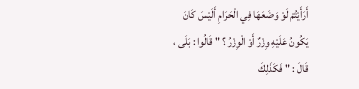أَرَأَيْتُمْ لَوْ وَضَعَهَا فِي الْحَرَامِ أَلَيْسَ كَانَ يَكُونُ عَلَيْهِ وِزْرٌ أَوْ الْوِزْرُ ؟ " قَالُوا : بَلَى ، قَالَ : " فَكَذَلِكَ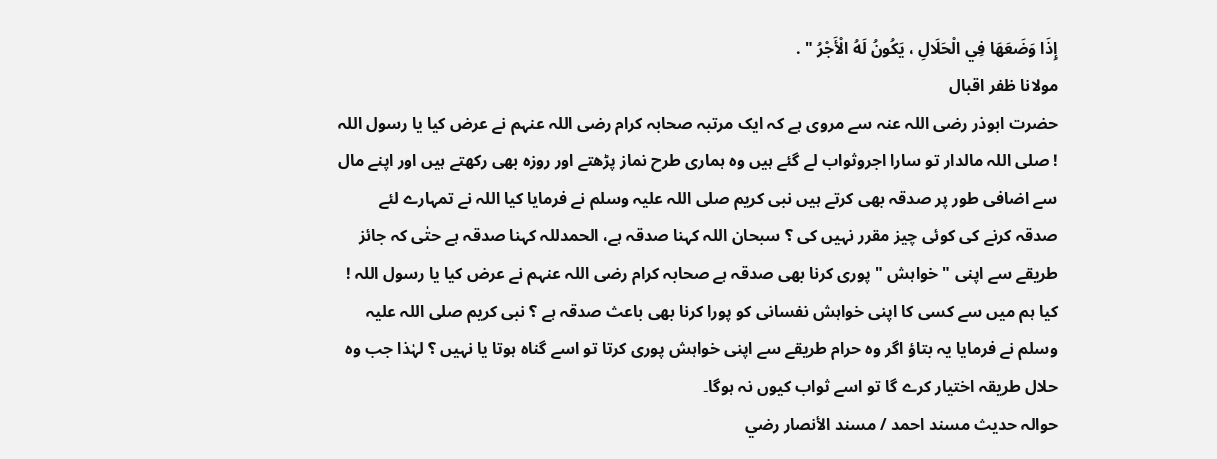إِذَا وَضَعَهَا فِي الْحَلَالِ ، يَكُونُ لَهُ الْأَجْرُ " .
مولانا ظفر اقبال
حضرت ابوذر رضی اللہ عنہ سے مروی ہے کہ ایک مرتبہ صحابہ کرام رضی اللہ عنہم نے عرض کیا یا رسول اللہ ! صلی اللہ مالدار تو سارا اجروثواب لے گئے ہیں وہ ہماری طرح نماز پڑھتے اور روزہ بھی رکھتے ہیں اور اپنے مال سے اضافی طور پر صدقہ بھی کرتے ہیں نبی کریم صلی اللہ علیہ وسلم نے فرمایا کیا اللہ نے تمہارے لئے صدقہ کرنے کی کوئی چیز مقرر نہیں کی ؟ سبحان اللہ کہنا صدقہ ہے، الحمدللہ کہنا صدقہ ہے حتٰی کہ جائز طریقے سے اپنی " خواہش " پوری کرنا بھی صدقہ ہے صحابہ کرام رضی اللہ عنہم نے عرض کیا یا رسول اللہ ! کیا ہم میں سے کسی کا اپنی خواہش نفسانی کو پورا کرنا بھی باعث صدقہ ہے ؟ نبی کریم صلی اللہ علیہ وسلم نے فرمایا یہ بتاؤ اگر وہ حرام طریقے سے اپنی خواہش پوری کرتا تو اسے گناہ ہوتا یا نہیں ؟ لہٰذا جب وہ حلال طریقہ اختیار کرے گا تو اسے ثواب کیوں نہ ہوگا۔
حوالہ حدیث مسند احمد / مسند الأنصار رضي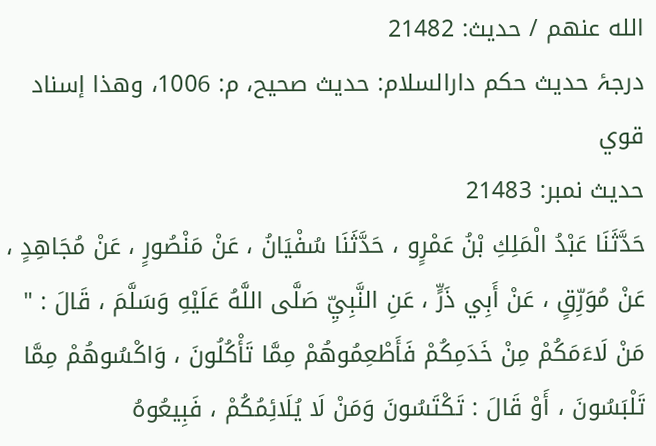الله عنهم / حدیث: 21482
درجۂ حدیث حکم دارالسلام: حديث صحيح، م: 1006، وهذا إسناد قوي
حدیث نمبر: 21483
حَدَّثَنَا عَبْدُ الْمَلِكِ بْنُ عَمْرٍو ، حَدَّثَنَا سُفْيَانُ ، عَنْ مَنْصُورٍ ، عَنْ مُجَاهِدٍ ، عَنْ مُوَرِّقٍ ، عَنْ أَبِي ذَرٍّ ، عَنِ النَّبِيِّ صَلَّى اللَّهُ عَلَيْهِ وَسَلَّمَ ، قَالَ : " مَنْ لَاءَمَكُمْ مِنْ خَدَمِكُمْ فَأَطْعِمُوهُمْ مِمَّا تَأْكُلُونَ ، وَاكْسُوهُمْ مِمَّا تَلْبَسُونَ ، أَوْ قَالَ : تَكْتَسُونَ وَمَنْ لَا يُلَائِمُكُمْ ، فَبِيعُوهُ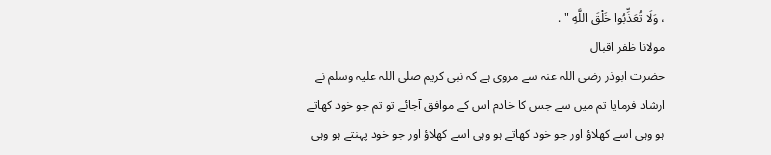، وَلَا تُعَذِّبُوا خَلْقَ اللَّهِ " .
مولانا ظفر اقبال
حضرت ابوذر رضی اللہ عنہ سے مروی ہے کہ نبی کریم صلی اللہ علیہ وسلم نے ارشاد فرمایا تم میں سے جس کا خادم اس کے موافق آجائے تو تم جو خود کھاتے ہو وہی اسے کھلاؤ اور جو خود کھاتے ہو وہی اسے کھلاؤ اور جو خود پہنتے ہو وہی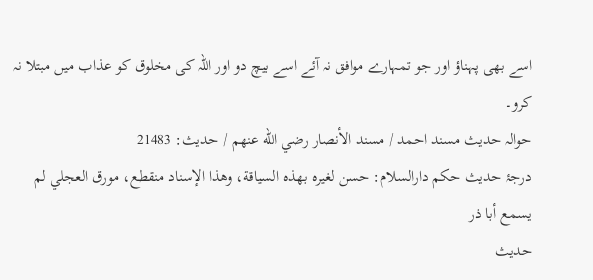اسے بھی پہناؤ اور جو تمہارے موافق نہ آئے اسے بیچ دو اور اللہ کی مخلوق کو عذاب میں مبتلا نہ کرو۔
حوالہ حدیث مسند احمد / مسند الأنصار رضي الله عنهم / حدیث: 21483
درجۂ حدیث حکم دارالسلام: حسن لغيره بهذه السياقة، وهذا الإسناد منقطع، مورق العجلي لم يسمع أبا ذر
حدیث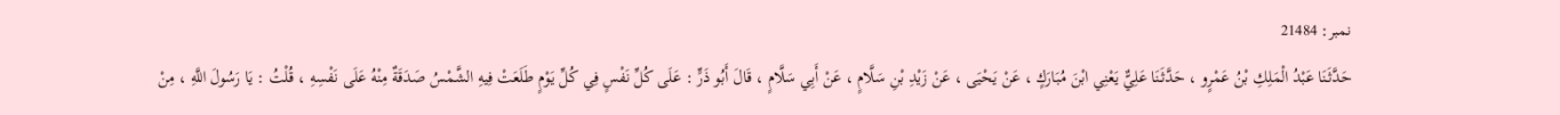نمبر: 21484
حَدَّثَنَا عَبْدُ الْمَلِكِ بْنُ عَمْرٍو ، حَدَّثَنَا عَلِيٌّ يَعْنِي ابْنَ مُبَارَكٍ ، عَنْ يَحْيَى ، عَنْ زَيْدِ بْنِ سَلَّامٍ ، عَنْ أَبِي سَلَّامٍ ، قَالَ أَبُو ذَرٍّ : عَلَى كُلِّ نَفْسٍ فِي كُلِّ يَوْمٍ طَلَعَتْ فِيهِ الشَّمْسُ صَدَقَةٌ مِنْهُ عَلَى نَفْسِهِ ، قُلْتُ : يَا رَسُولَ اللَّهِ ، مِنْ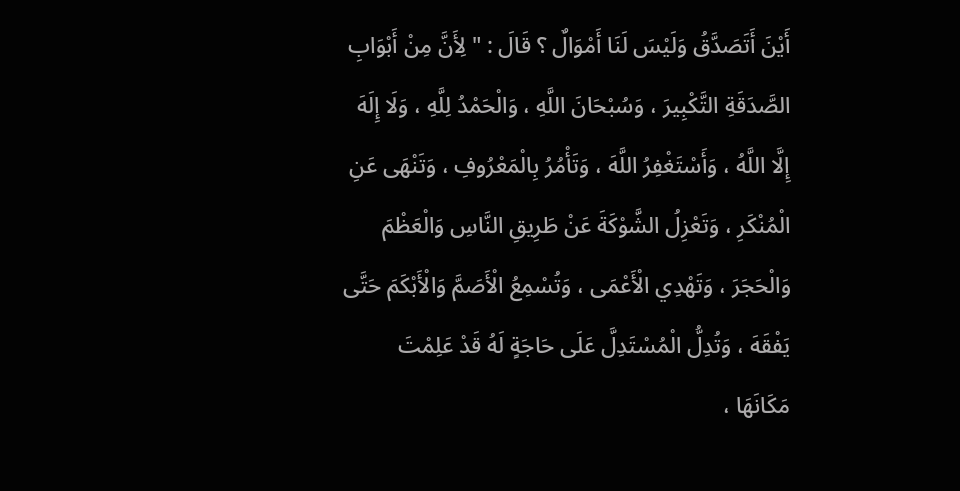أَيْنَ أَتَصَدَّقُ وَلَيْسَ لَنَا أَمْوَالٌ ؟ قَالَ : " لِأَنَّ مِنْ أَبْوَابِ الصَّدَقَةِ التَّكْبِيرَ ، وَسُبْحَانَ اللَّهِ ، وَالْحَمْدُ لِلَّهِ ، وَلَا إِلَهَ إِلَّا اللَّهُ ، وَأَسْتَغْفِرُ اللَّهَ ، وَتَأْمُرُ بِالْمَعْرُوفِ ، وَتَنْهَى عَنِ الْمُنْكَرِ ، وَتَعْزِلُ الشَّوْكَةَ عَنْ طَرِيقِ النَّاسِ وَالْعَظْمَ وَالْحَجَرَ ، وَتَهْدِي الْأَعْمَى ، وَتُسْمِعُ الْأَصَمَّ وَالْأَبْكَمَ حَتَّى يَفْقَهَ ، وَتُدِلُّ الْمُسْتَدِلَّ عَلَى حَاجَةٍ لَهُ قَدْ عَلِمْتَ مَكَانَهَا ،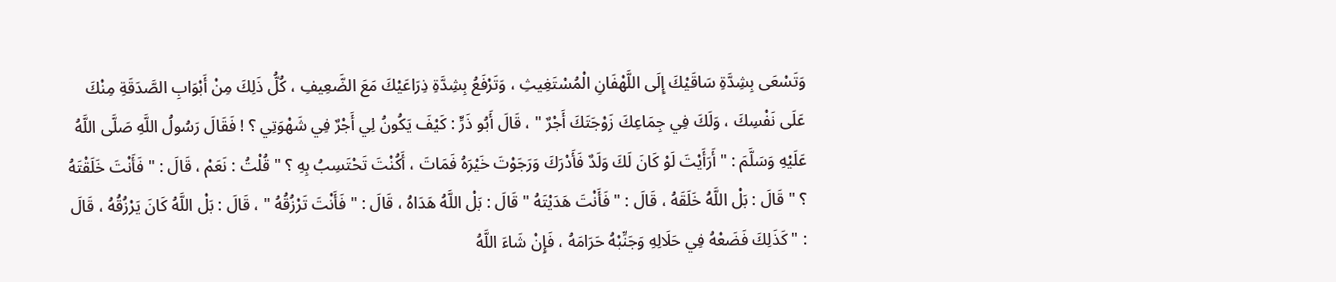وَتَسْعَى بِشِدَّةِ سَاقَيْكَ إِلَى اللَّهْفَانِ الْمُسْتَغِيثِ ، وَتَرْفَعُ بِشِدَّةِ ذِرَاعَيْكَ مَعَ الضَّعِيفِ ، كُلُّ ذَلِكَ مِنْ أَبْوَابِ الصَّدَقَةِ مِنْكَ عَلَى نَفْسِكَ ، وَلَكَ فِي جِمَاعِكَ زَوْجَتَكَ أَجْرٌ " ، قَالَ أَبُو ذَرٍّ : كَيْفَ يَكُونُ لِي أَجْرٌ فِي شَهْوَتِي ؟ ! فَقَالَ رَسُولُ اللَّهِ صَلَّى اللَّهُ عَلَيْهِ وَسَلَّمَ : " أَرَأَيْتَ لَوْ كَانَ لَكَ وَلَدٌ فَأَدْرَكَ وَرَجَوْتَ خَيْرَهُ فَمَاتَ ، أَكُنْتَ تَحْتَسِبُ بِهِ ؟ " قُلْتُ : نَعَمْ ، قَالَ : " فَأَنْتَ خَلَقْتَهُ ؟ " قَالَ : بَلْ اللَّهُ خَلَقَهُ ، قَالَ : " فَأَنْتَ هَدَيْتَهُ " قَالَ : بَلْ اللَّهُ هَدَاهُ ، قَالَ : " فَأَنْتَ تَرْزُقُهُ " ، قَالَ : بَلْ اللَّهُ كَانَ يَرْزُقُهُ ، قَالَ : " كَذَلِكَ فَضَعْهُ فِي حَلَالِهِ وَجَنِّبْهُ حَرَامَهُ ، فَإِنْ شَاءَ اللَّهُ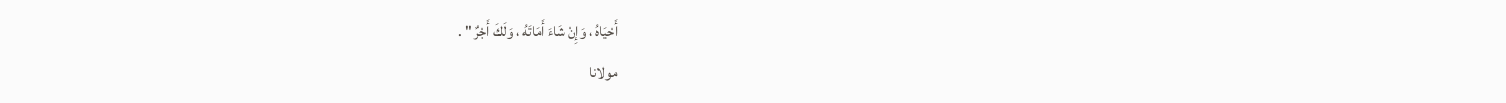أَحْيَاهُ ، وَإِنْ شَاءَ أَمَاتَهُ ، وَلَكَ أَجْرٌ " .
مولانا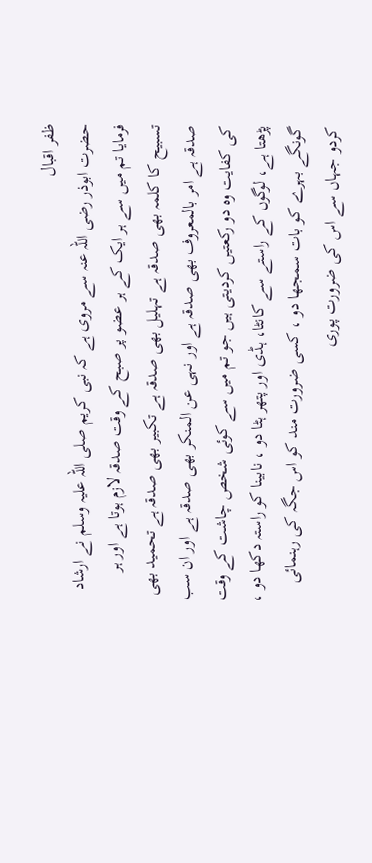ظفر اقبال
حضرت ابوذر رضی اللہ عنہ سے مروی ہے کہ نبی کریم صلی اللہ علیہ وسلم نے ارشاد فرمایا تم میں سے ہر ایک کے ہر عضو پر صبح کے وقت صدقہ لازم ہوتا ہے اور ہر تسبیح کا کلمہ بھی صدقہ ہے تہلیل بھی صدقہ ہے تکبیر بھی صدقہ ہے تحمید بھی صدقہ ہے امر بالمعروف بھی صدقہ ہے اور نہی عن المنکر بھی صدقہ ہے اور ان سب کی کفایت وہ دو رکعتیں کردیتی ہیں جو تم میں سے کوئی شخص چاشت کے وقت پڑھتا ہے، لوگوں کے راستے سے کانٹا، ہڈی اور پتھر ہٹا دو ، نابینا کو راستہ دکھا دو ، گونگے بہرے کو بات سمجھا دو ، کسی ضرورت مند کو اس جگہ کی رہنمائی کردو جہاں سے اس کی ضرورت پوری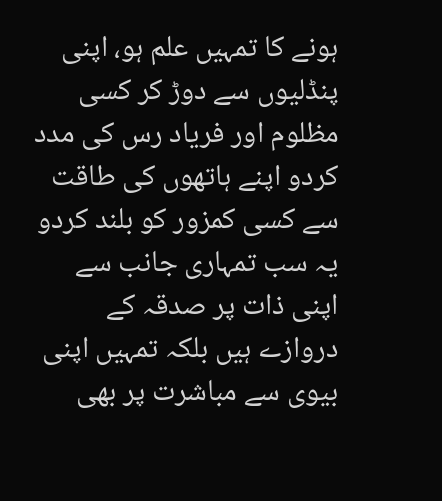ہونے کا تمہیں علم ہو، اپنی پنڈلیوں سے دوڑ کر کسی مظلوم اور فریاد رس کی مدد کردو اپنے ہاتھوں کی طاقت سے کسی کمزور کو بلند کردو یہ سب تمہاری جانب سے اپنی ذات پر صدقہ کے دروازے ہیں بلکہ تمہیں اپنی بیوی سے مباشرت پر بھی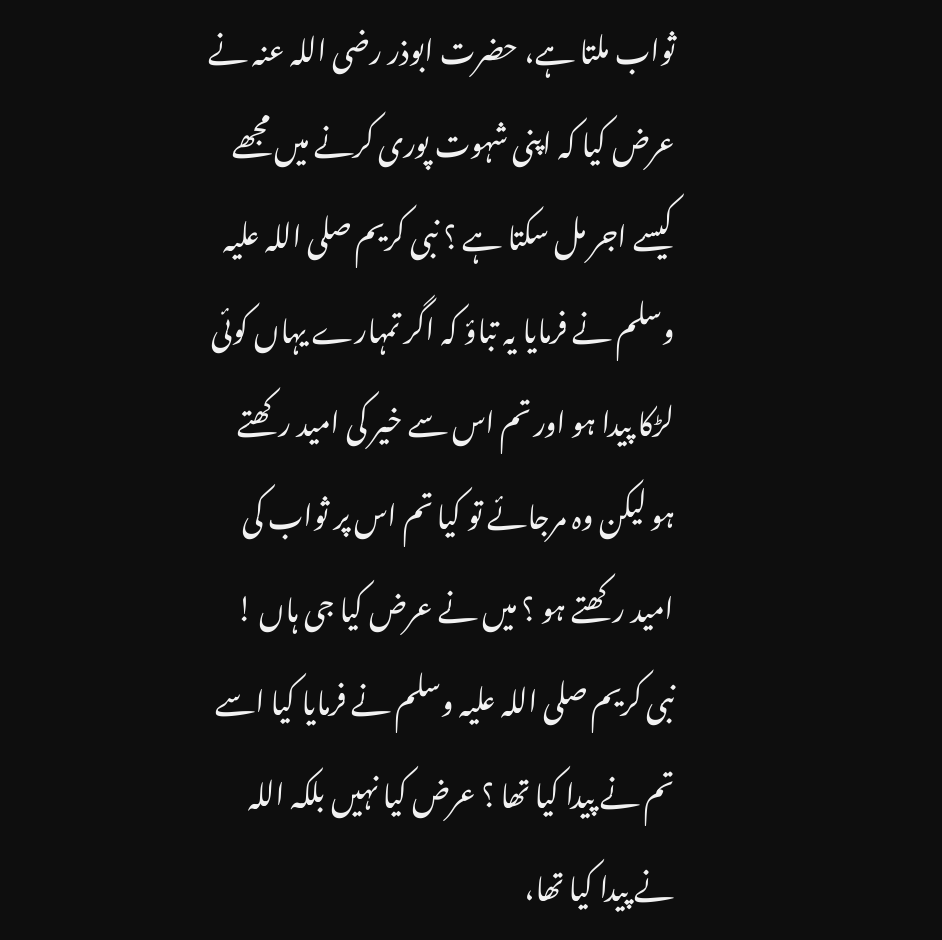ثواب ملتا ہے، حضرت ابوذر رضی اللہ عنہ نے عرض کیا کہ اپنی شہوت پوری کرنے میں مجھے کیسے اجر مل سکتا ہے ؟ نبی کریم صلی اللہ علیہ وسلم نے فرمایا یہ تباؤ کہ اگر تمہارے یہاں کوئی لڑکا پیدا ہو اور تم اس سے خیر کی امید رکھتے ہو لیکن وہ مرجائے تو کیا تم اس پر ثواب کی امید رکھتے ہو ؟ میں نے عرض کیا جی ہاں ! نبی کریم صلی اللہ علیہ وسلم نے فرمایا کیا اسے تم نے پیدا کیا تھا ؟ عرض کیا نہیں بلکہ اللہ نے پیدا کیا تھا،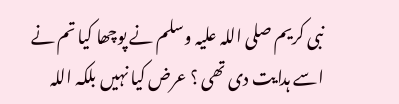نبی کریم صلی اللہ علیہ وسلم نے پوچھا کیا تم نے اسے ہدایت دی تھی ؟ عرض کیا نہیں بلکہ اللہ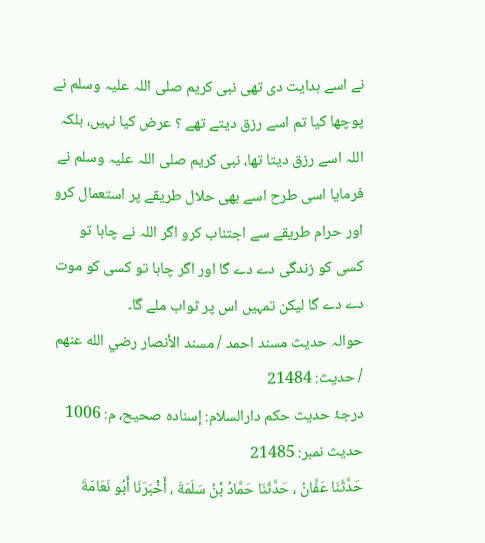نے اسے ہدایت دی تھی نبی کریم صلی اللہ علیہ وسلم نے پوچھا کیا تم اسے رزق دیتے تھے ؟ عرض کیا نہیں، بلکہ اللہ اسے رزق دیتا تھا، نبی کریم صلی اللہ علیہ وسلم نے فرمایا اسی طرح اسے بھی حلال طریقے پر استعمال کرو اور حرام طریقے سے اجتناب کرو اگر اللہ نے چاہا تو کسی کو زندگی دے دے گا اور اگر چاہا تو کسی کو موت دے دے گا لیکن تمہیں اس پر ثواب ملے گا۔
حوالہ حدیث مسند احمد / مسند الأنصار رضي الله عنهم / حدیث: 21484
درجۂ حدیث حکم دارالسلام: إسناده صحيح، م: 1006
حدیث نمبر: 21485
حَدَّثَنَا عَفَّانُ ، حَدَّثَنَا حَمَّادُ بْنُ سَلَمَةَ ، أَخْبَرَنَا أَبُو نَعَامَةَ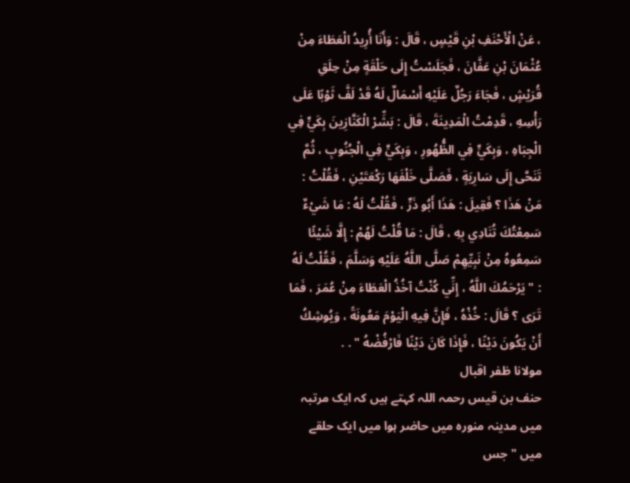، عَنْ الْأَحْنَفِ بْنِ قَيْسٍ ، قَالَ : وَأَنَا أُرِيدُ الْعَطَاءَ مِنْ عُثْمَانَ بْنِ عَفَّانَ ، فَجَلَسْتُ إِلَى حَلْقَةٍ مِنْ حِلَقِ قُرَيْشٍ ، فَجَاءَ رَجُلٌ عَلَيْهِ أَسْمَالٌ لَهُ قَدْ لَفَّ ثَوْبًا عَلَى رَأْسِهِ ، قَدِمْتُ الْمَدِينَةَ ، قَالَ : بَشِّرْ الْكَنَّازِينَ بِكَيٍّ فِي الْجِبَاهِ ، وَبِكَيٍّ فِي الظُّهُورِ ، وَبِكَيٍّ فِي الْجُنُوبِ ، ثُمَّ تَنَحَّى إِلَى سَارِيَةٍ ، فَصَلَّى خَلْفَهَا رَكْعَتَيْنِ ، فَقُلْتُ : مَنْ هَذَا ؟ فَقِيلَ : هَذَا أَبُو ذَرٍّ ، فَقُلْتُ لَهُ : مَا شَيْءٌ سَمِعْتُكَ تُنَادِي بِهِ ، قَالَ : مَا قُلْتُ لَهُمْ : إِلَّا شَيْئًا سَمِعُوهُ مِنْ نَبِيِّهِمْ صَلَّى اللَّهُ عَلَيْهِ وَسَلَّمَ ، فَقُلْتُ لَهُ : " يَرْحَمُكَ اللَّهُ ، إِنِّي كُنْتُ آخُذُ الْعَطَاءَ مِنْ عُمَرَ ، فَمَا تَرَى ؟ قَالَ : خُذْهُ ، فَإِنَّ فِيهِ الْيَوْمَ مَعُونَةً ، وَيُوشِكُ أَنْ يَكُونَ دَيْنًا ، فَإِذَا كَانَ دَيْنًا فَارْفُضْهُ " . .
مولانا ظفر اقبال
حنف بن قیس رحمہ اللہ کہتے ہیں کہ ایک مرتبہ میں مدینہ منورہ میں حاضر ہوا میں ایک حلقے میں " جس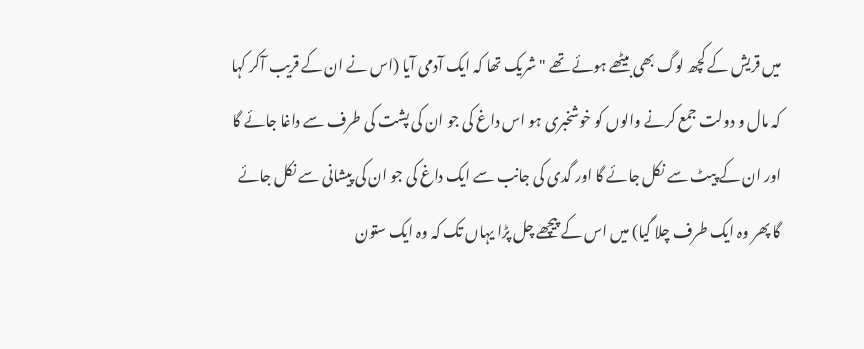میں قریش کے کچھ لوگ بھی بیٹھے ہوئے تھے " شریک تھا کہ ایک آدمی آیا (اس نے ان کے قریب آکر کہا کہ مال و دولت جمع کرنے والوں کو خوشخبری ہو اس داغ کی جو ان کی پشت کی طرف سے داغا جائے گا اور ان کے پیٹ سے نکل جائے گا اور گدی کی جانب سے ایک داغ کی جو ان کی پیشانی سے نکل جائے گا پھر وہ ایک طرف چلا گیا) میں اس کے پیچھے چل پڑا یہاں تک کہ وہ ایک ستون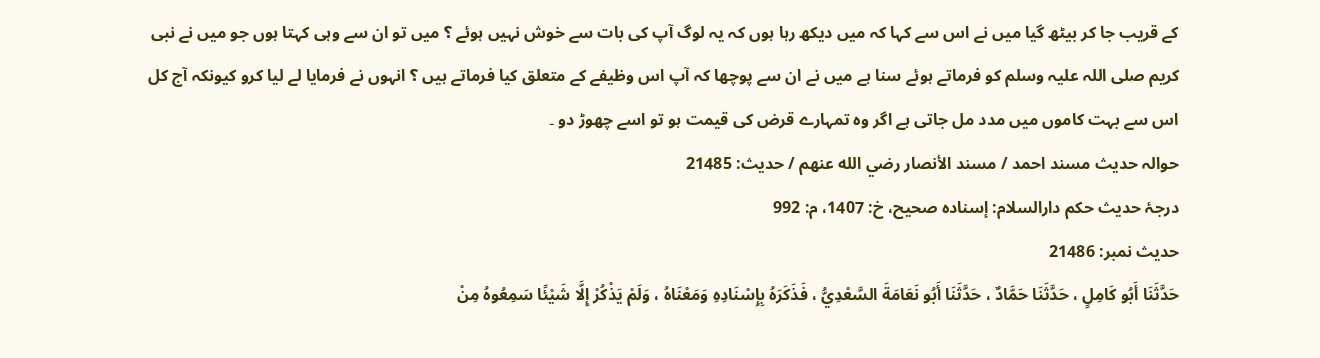کے قریب جا کر بیٹھ گیا میں نے اس سے کہا کہ میں دیکھ رہا ہوں کہ یہ لوگ آپ کی بات سے خوش نہیں ہوئے ؟ میں تو ان سے وہی کہتا ہوں جو میں نے نبی کریم صلی اللہ علیہ وسلم کو فرماتے ہوئے سنا ہے میں نے ان سے پوچھا کہ آپ اس وظیفے کے متعلق کیا فرماتے ہیں ؟ انہوں نے فرمایا لے لیا کرو کیونکہ آج کل اس سے بہت کاموں میں مدد مل جاتی ہے اگر وہ تمہارے قرض کی قیمت ہو تو اسے چھوڑ دو ۔
حوالہ حدیث مسند احمد / مسند الأنصار رضي الله عنهم / حدیث: 21485
درجۂ حدیث حکم دارالسلام: إسناده صحيح، خ: 1407، م: 992
حدیث نمبر: 21486
حَدَّثَنَا أَبُو كَامِلٍ ، حَدَّثَنَا حَمَّادٌ ، حَدَّثَنَا أَبُو نَعَامَةَ السَّعْدِيُّ ، فَذَكَرَهُ بِإِسْنَادِهِ وَمَعْنَاهُ ، وَلَمْ يَذْكُرْ إِلَّا شَيْئًا سَمِعُوهُ مِنْ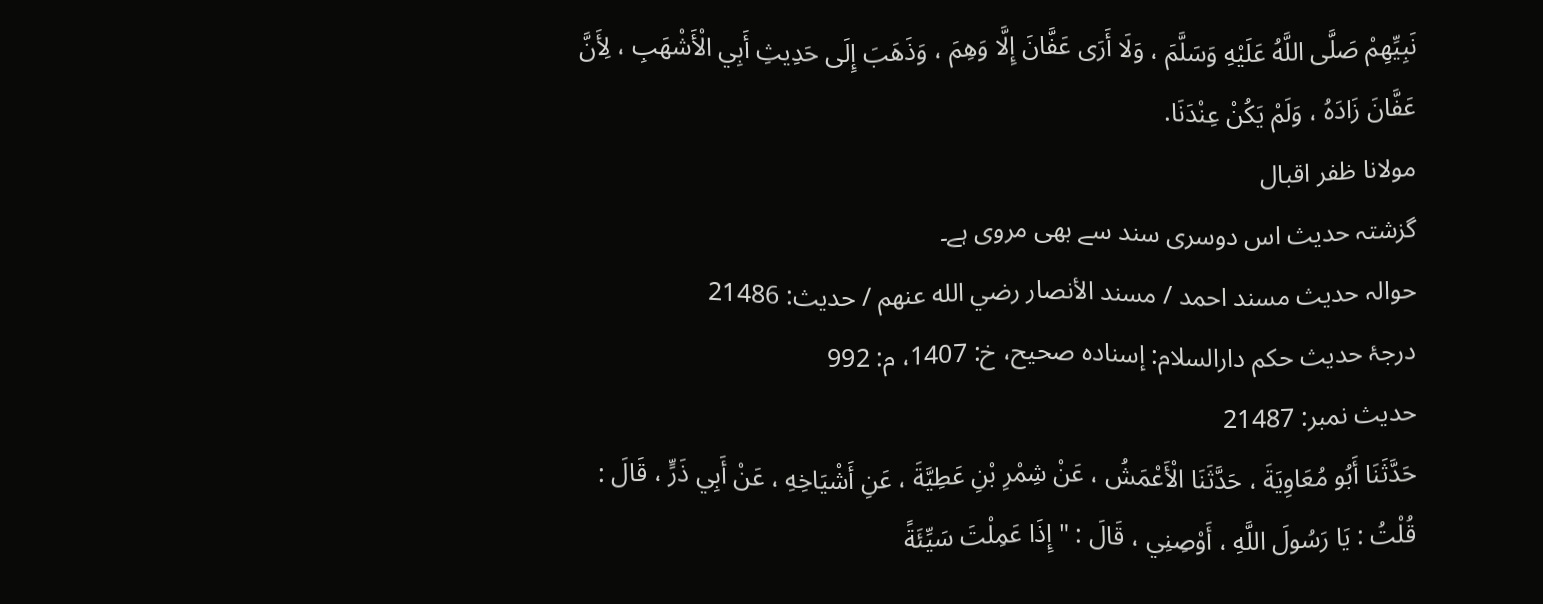نَبِيِّهِمْ صَلَّى اللَّهُ عَلَيْهِ وَسَلَّمَ ، وَلَا أَرَى عَفَّانَ إِلَّا وَهِمَ ، وَذَهَبَ إِلَى حَدِيثِ أَبِي الْأَشْهَبِ ، لِأَنَّ عَفَّانَ زَادَهُ ، وَلَمْ يَكُنْ عِنْدَنَا.
مولانا ظفر اقبال
گزشتہ حدیث اس دوسری سند سے بھی مروی ہے۔
حوالہ حدیث مسند احمد / مسند الأنصار رضي الله عنهم / حدیث: 21486
درجۂ حدیث حکم دارالسلام: إسناده صحيح، خ: 1407، م: 992
حدیث نمبر: 21487
حَدَّثَنَا أَبُو مُعَاوِيَةَ ، حَدَّثَنَا الْأَعْمَشُ ، عَنْ شِمْرِ بْنِ عَطِيَّةَ ، عَنِ أَشْيَاخِهِ ، عَنْ أَبِي ذَرٍّ ، قَالَ : قُلْتُ : يَا رَسُولَ اللَّهِ ، أَوْصِنِي ، قَالَ : " إِذَا عَمِلْتَ سَيِّئَةً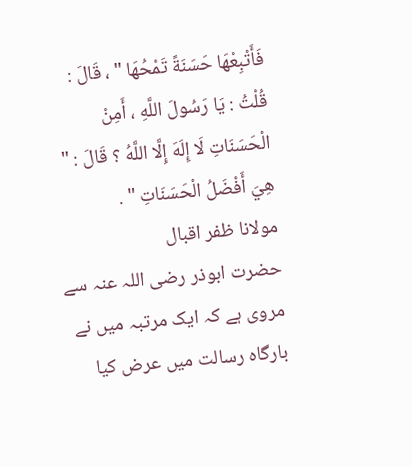فَأَتْبِعْهَا حَسَنَةً تَمْحُهَا " ، قَالَ : قُلْتُ : يَا رَسُولَ اللَّهِ ، أَمِنْ الْحَسَنَاتِ لَا إِلَهَ إِلَّا اللَّهُ ؟ قَالَ : " هِيَ أَفْضَلُ الْحَسَنَاتِ " .
مولانا ظفر اقبال
حضرت ابوذر رضی اللہ عنہ سے مروی ہے کہ ایک مرتبہ میں نے بارگاہ رسالت میں عرض کیا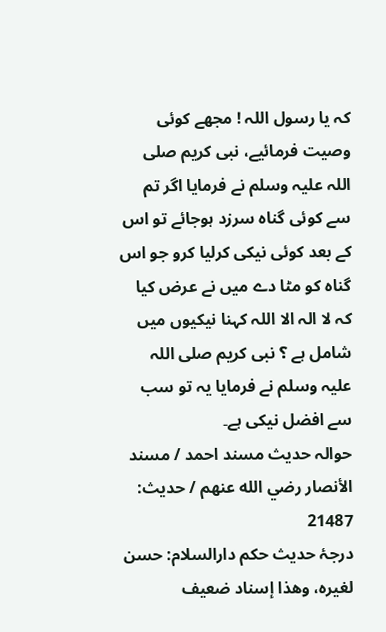کہ یا رسول اللہ ! مجھے کوئی وصیت فرمائیے، نبی کریم صلی اللہ علیہ وسلم نے فرمایا اگر تم سے کوئی گناہ سرزد ہوجائے تو اس کے بعد کوئی نیکی کرلیا کرو جو اس گناہ کو مٹا دے میں نے عرض کیا کہ لا الہ الا اللہ کہنا نیکیوں میں شامل ہے ؟ نبی کریم صلی اللہ علیہ وسلم نے فرمایا یہ تو سب سے افضل نیکی ہے۔
حوالہ حدیث مسند احمد / مسند الأنصار رضي الله عنهم / حدیث: 21487
درجۂ حدیث حکم دارالسلام: حسن لغيره، وهذا إسناد ضعيف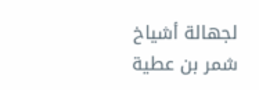لجهالة أشياخ شمر بن عطية